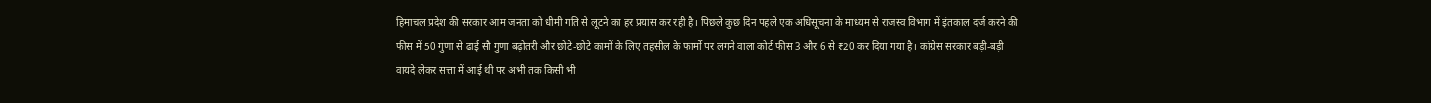हिमाचल प्रदेश की सरकार आम जनता को धीमी गति से लूटने का हर प्रयास कर रही है। पिछले कुछ दिन पहले एक अधिसूचना के माध्यम से राजस्व विभाग में इंतकाल दर्ज करने की फीस में 50 गुणा से ढाई सौ गुणा बढ़ोतरी और छोटे-छोटे कामों के लिए तहसील के फार्मो पर लगने वाला कोर्ट फीस 3 और 6 से ₹20 कर दिया गया है। कांग्रेस सरकार बड़ी-बड़ी वायदे लेकर सत्ता में आई थी पर अभी तक किसी भी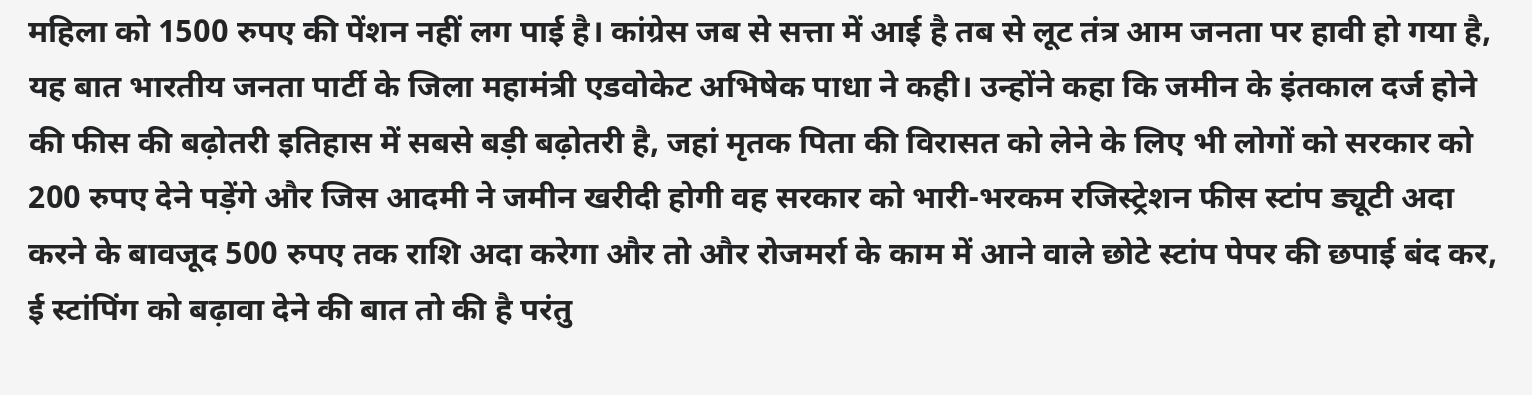महिला को 1500 रुपए की पेंशन नहीं लग पाई है। कांग्रेस जब से सत्ता में आई है तब से लूट तंत्र आम जनता पर हावी हो गया है, यह बात भारतीय जनता पार्टी के जिला महामंत्री एडवोकेट अभिषेक पाधा ने कही। उन्होंने कहा कि जमीन के इंतकाल दर्ज होने की फीस की बढ़ोतरी इतिहास में सबसे बड़ी बढ़ोतरी है, जहां मृतक पिता की विरासत को लेने के लिए भी लोगों को सरकार को 200 रुपए देने पड़ेंगे और जिस आदमी ने जमीन खरीदी होगी वह सरकार को भारी-भरकम रजिस्ट्रेशन फीस स्टांप ड्यूटी अदा करने के बावजूद 500 रुपए तक राशि अदा करेगा और तो और रोजमर्रा के काम में आने वाले छोटे स्टांप पेपर की छपाई बंद कर, ई स्टांपिंग को बढ़ावा देने की बात तो की है परंतु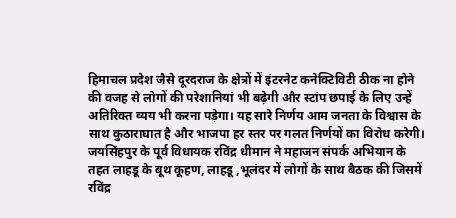हिमाचल प्रदेश जैसे दूरदराज के क्षेत्रों में इंटरनेट कनेक्टिविटी ठीक ना होने की वजह से लोगों की परेशानियां भी बढ़ेगी और स्टांप छपाई के लिए उन्हें अतिरिक्त व्यय भी करना पड़ेगा। यह सारे निर्णय आम जनता के विश्वास के साथ कुठाराघात है और भाजपा हर स्तर पर गलत निर्णयों का विरोध करेगी।
जयसिंहपुर के पूर्व विधायक रविंद्र धीमान ने महाजन संपर्क अभियान के तहत लाहडू के बूथ कूहण, लाहडू ,भूलंदर में लोगों के साथ बैठक की जिसमें रविंद्र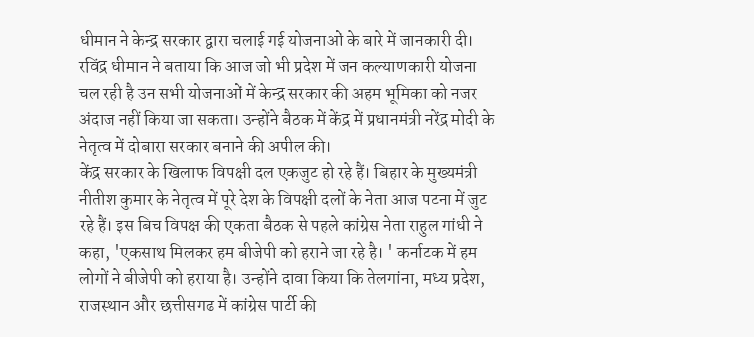धीमान ने केन्द्र सरकार द्वारा चलाई गई योजनाओं के बारे में जानकारी दी। रविंद्र धीमान ने बताया कि आज जो भी प्रदेश में जन कल्याणकारी योजना चल रही है उन सभी योजनाओं में केन्द्र सरकार की अहम भूमिका को नजर अंदाज नहीं किया जा सकता। उन्होंने बैठक में केंद्र में प्रधानमंत्री नरेंद्र मोदी के नेतृत्व में दोबारा सरकार बनाने की अपील की।
केंद्र सरकार के खिलाफ विपक्षी दल एकजुट हो रहे हैं। बिहार के मुख्यमंत्री नीतीश कुमार के नेतृत्व में पूरे देश के विपक्षी दलों के नेता आज पटना में जुट रहे हैं। इस बिच विपक्ष की एकता बैठक से पहले कांग्रेस नेता राहुल गांधी ने कहा, 'एकसाथ मिलकर हम बीजेपी को हराने जा रहे है। ' कर्नाटक में हम लोगों ने बीजेपी को हराया है। उन्होंने दावा किया कि तेलगांना, मध्य प्रदेश, राजस्थान और छत्तीसगढ में कांग्रेस पार्टी की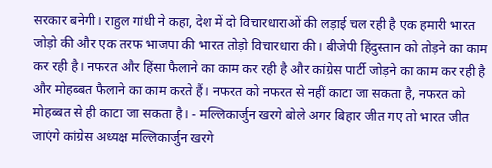सरकार बनेगी। राहुल गांधी ने कहा, देश में दो विचारधाराओं की लड़ाई चल रही है एक हमारी भारत जोड़ो की और एक तरफ भाजपा की भारत तोड़ो विचारधारा की। बीजेपी हिंदुस्तान को तोड़ने का काम कर रही है। नफरत और हिंसा फैलाने का काम कर रही है और कांग्रेस पार्टी जोड़ने का काम कर रही है और मोहब्बत फैलाने का काम करते हैं। नफरत को नफरत से नहीं काटा जा सकता है, नफरत को मोहब्बत से ही काटा जा सकता है। - मल्लिकार्जुन खरगे बोले अगर बिहार जीत गए तो भारत जीत जाएंगे कांग्रेस अध्यक्ष मल्लिकार्जुन खरगे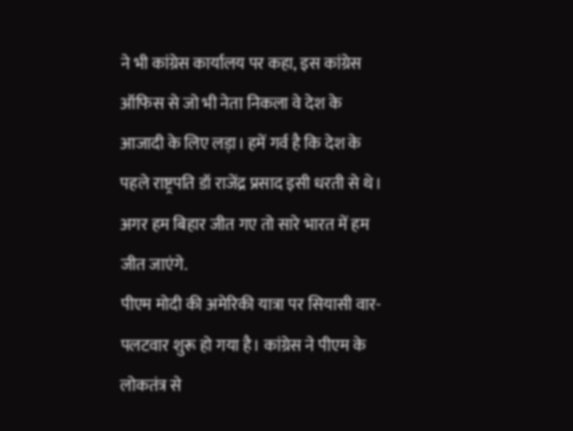ने भी कांग्रेस कार्यालय पर कहा, इस कांग्रेस ऑफिस से जो भी नेता निकला वे देश के आजादी के लिए लड़ा। हमें गर्व है कि देश के पहले राष्ट्रपति डॉ राजेंद्र प्रसाद इसी धरती से थे। अगर हम बिहार जीत गए तो सारे भारत में हम जीत जाएंगे.
पीएम मोदी की अमेरिकी यात्रा पर सियासी वार-पलटवार शुरू हो गया है। कांग्रेस ने पीएम के लोकतंत्र से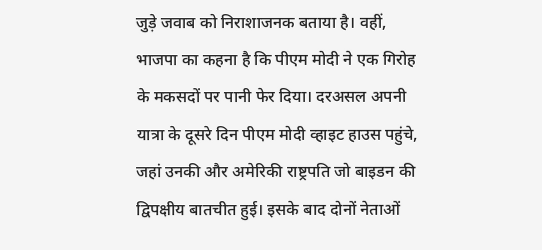जुड़े जवाब को निराशाजनक बताया है। वहीं, भाजपा का कहना है कि पीएम मोदी ने एक गिरोह के मकसदों पर पानी फेर दिया। दरअसल अपनी यात्रा के दूसरे दिन पीएम मोदी व्हाइट हाउस पहुंचे, जहां उनकी और अमेरिकी राष्ट्रपति जो बाइडन की द्विपक्षीय बातचीत हुई। इसके बाद दोनों नेताओं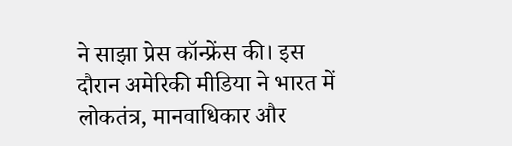ने साझा प्रेस कॉन्फ्रेंस की। इस दौरान अमेरिकी मीडिया ने भारत में लोकतंत्र, मानवाधिकार और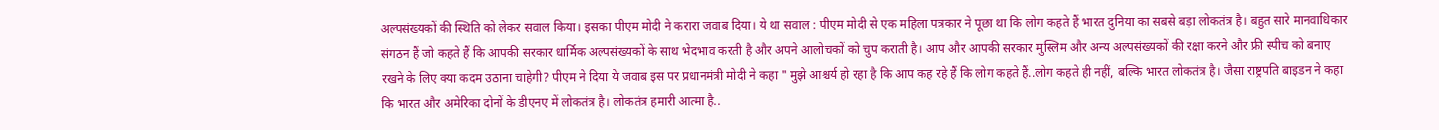अल्पसंख्यकों की स्थिति को लेकर सवाल किया। इसका पीएम मोदी ने करारा जवाब दिया। ये था सवाल : पीएम मोदी से एक महिला पत्रकार ने पूछा था कि लोग कहते हैं भारत दुनिया का सबसे बड़ा लोकतंत्र है। बहुत सारे मानवाधिकार संगठन हैं जो कहते हैं कि आपकी सरकार धार्मिक अल्पसंख्यकों के साथ भेदभाव करती है और अपने आलोचकों को चुप कराती है। आप और आपकी सरकार मुस्लिम और अन्य अल्पसंख्यकों की रक्षा करने और फ्री स्पीच को बनाए रखने के लिए क्या कदम उठाना चाहेगी? पीएम ने दिया ये जवाब इस पर प्रधानमंत्री मोदी ने कहा " मुझे आश्चर्य हो रहा है कि आप कह रहे हैं कि लोग कहते हैं..लोग कहते ही नहीं, बल्कि भारत लोकतंत्र है। जैसा राष्ट्रपति बाइडन ने कहा कि भारत और अमेरिका दोनों के डीएनए में लोकतंत्र है। लोकतंत्र हमारी आत्मा है..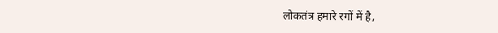लोकतंत्र हमारे रगों में है,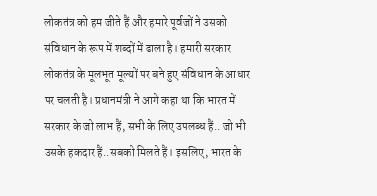लोकतंत्र को हम जीते हैं और हमारे पूर्वजों ने उसको संविधान के रूप में शब्दों में ढाला है। हमारी सरकार लोकतंत्र के मूलभूत मूल्यों पर बने हुए संविधान के आधार पर चलती है। प्रधानमंत्री ने आगे कहा था कि भारत में सरकार के जो लाभ हैं, सभी के लिए उपलब्ध हैं.. जो भी उसके हकदार हैं..सबको मिलते हैं। इसलिए, भारत के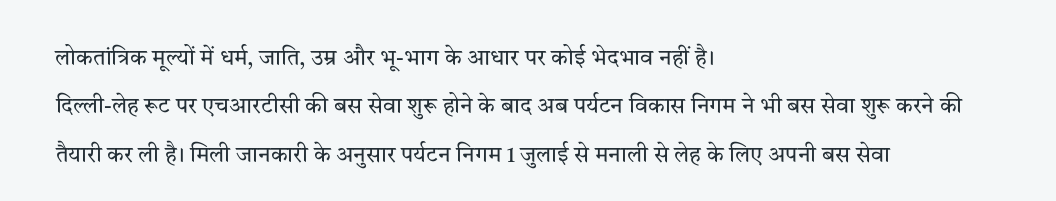लोकतांत्रिक मूल्यों में धर्म, जाति, उम्र और भू-भाग के आधार पर कोई भेदभाव नहीं है।
दिल्ली-लेह रूट पर एचआरटीसी की बस सेवा शुरू होने के बाद अब पर्यटन विकास निगम ने भी बस सेवा शुरू करने की तैयारी कर ली है। मिली जानकारी के अनुसार पर्यटन निगम 1 जुलाई से मनाली से लेह के लिए अपनी बस सेवा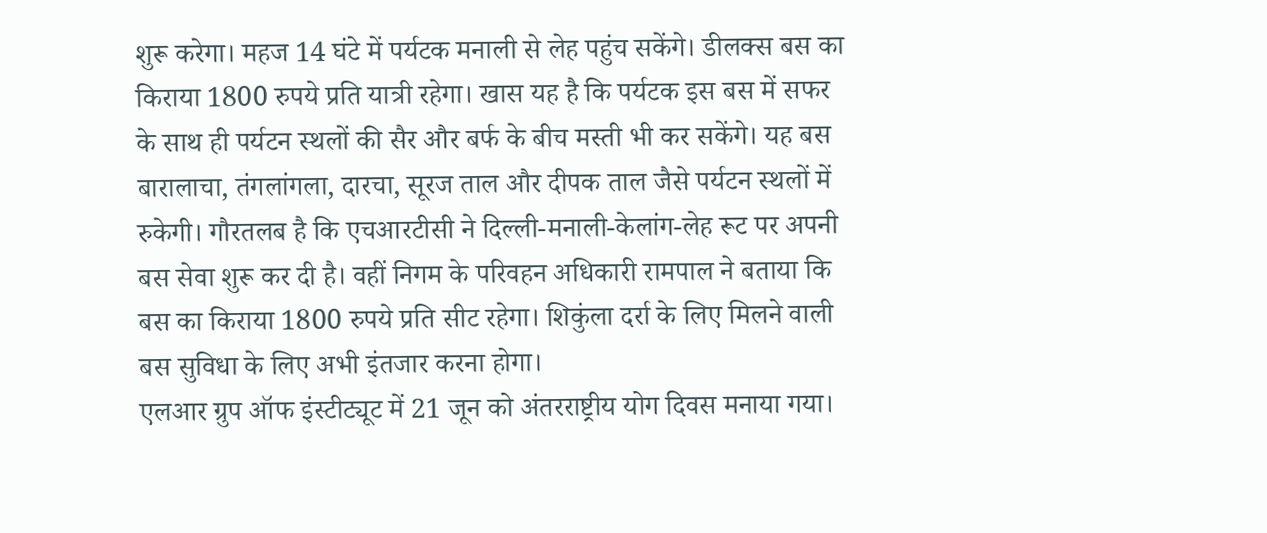शुरू करेगा। महज 14 घंटे में पर्यटक मनाली से लेह पहुंच सकेंगे। डीलक्स बस का किराया 1800 रुपये प्रति यात्री रहेगा। खास यह है कि पर्यटक इस बस में सफर के साथ ही पर्यटन स्थलों की सैर और बर्फ के बीच मस्ती भी कर सकेंगे। यह बस बारालाचा, तंगलांगला, दारचा, सूरज ताल और दीपक ताल जैसे पर्यटन स्थलों में रुकेगी। गौरतलब है कि एचआरटीसी ने दिल्ली-मनाली-केलांग-लेह रूट पर अपनी बस सेवा शुरू कर दी है। वहीं निगम के परिवहन अधिकारी रामपाल ने बताया कि बस का किराया 1800 रुपये प्रति सीट रहेगा। शिकुंला दर्रा के लिए मिलने वाली बस सुविधा के लिए अभी इंतजार करना होगा।
एलआर ग्रुप ऑफ इंस्टीट्यूट में 21 जून को अंतरराष्ट्रीय योग दिवस मनाया गया।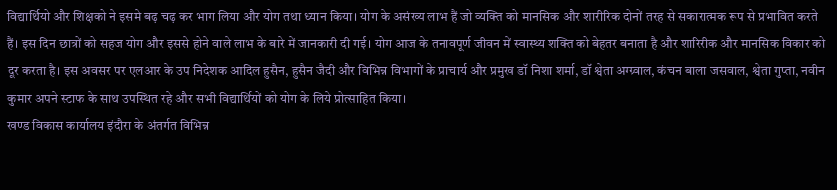विद्यार्थियो और शिक्षको ने इसमे बढ़ चढ़ कर भाग लिया और योग तथा ध्यान किया। योग के असंख्य लाभ हैं जो व्यक्ति को मानसिक और शारीरिक दोनों तरह से सकारात्मक रूप से प्रभावित करते हैं। इस दिन छात्रों को सहज योग और इससे होने वाले लाभ के बारे में जानकारी दी गई। योग आज के तनावपूर्ण जीवन में स्वास्थ्य शक्ति को बेहतर बनाता है और शारिरीक और मानसिक विकार को दूर करता है। इस अवसर पर एलआर के उप निदेशक आदिल हुसैन, हुसैन जैदी और विभिन्न विभागों के प्राचार्य और प्रमुख डॉ निशा शर्मा, डॉ श्वेता अग्ग्र्वाल, कंचन बाला जसवाल, श्वेता गुप्ता, नवीन कुमार अपने स्टाफ के साथ उपस्थित रहे और सभी विद्यार्थियों को योग के लिये प्रोत्साहित किया।
खण्ड विकास कार्यालय इंदौरा के अंतर्गत विभिन्न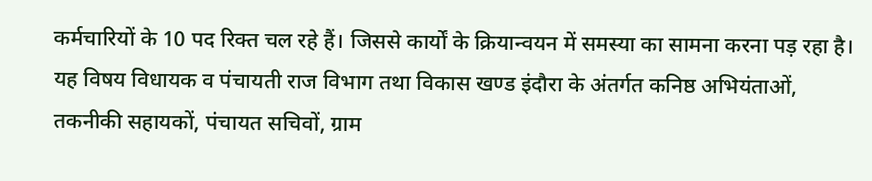कर्मचारियों के 10 पद रिक्त चल रहे हैं। जिससे कार्यों के क्रियान्वयन में समस्या का सामना करना पड़ रहा है। यह विषय विधायक व पंचायती राज विभाग तथा विकास खण्ड इंदौरा के अंतर्गत कनिष्ठ अभियंताओं, तकनीकी सहायकों, पंचायत सचिवों, ग्राम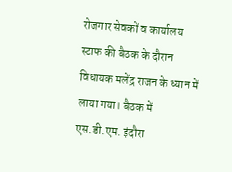रोजगार सेवकों व कार्यालय स्टाफ की बैठक के दौरान विधायक मलेंद्र राजन के ध्यान में लाया गया। बैठक में एस.डी.एम. इंदौरा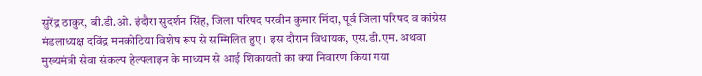सुरेंद्र ठाकुर, बी.डी.ओ. इंदौरा सुदर्शन सिंह, जिला परिषद परवीन कुमार मिंदा, पूर्व जिला परिषद व कांग्रेस मंडलाध्यक्ष दविंद्र मनकोटिया विशेष रूप से सम्मिलित हुए। इस दौरान विधायक, एस.डी.एम. अथवा मुख्यमंत्री सेवा संकल्प हेल्पलाइन के माध्यम से आई शिकायतों का क्या निवारण किया गया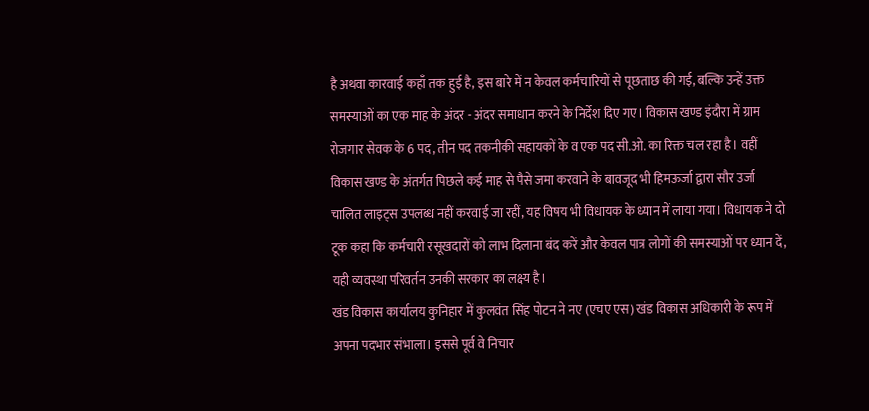है अथवा कारवाई कहाँ तक हुई है, इस बारे में न केवल कर्मचारियों से पूछताछ की गई, बल्कि उन्हें उक्त समस्याओं का एक माह के अंदर - अंदर समाधान करने के निर्देश दिए गए। विकास खण्ड इंदौरा में ग्राम रोजगार सेवक के 6 पद, तीन पद तकनीकी सहायकों के व एक पद सी.ओ. का रिक्त चल रहा है। वहीं विकास खण्ड के अंतर्गत पिछले कई माह से पैसे जमा करवाने के बावजूद भी हिमऊर्जा द्वारा सौर उर्जा चालित लाइट्स उपलब्ध नहीं करवाई जा रहीं, यह विषय भी विधायक के ध्यान में लाया गया। विधायक ने दो टूक कहा कि कर्मचारी रसूखदारों को लाभ दिलाना बंद करें और केवल पात्र लोगों की समस्याओं पर ध्यान दें, यही व्यवस्था परिवर्तन उनकी सरकार का लक्ष्य है।
खंड विकास कार्यालय कुनिहार में कुलवंत सिंह पोटन ने नए (एचए एस) खंड विकास अधिकारी के रूप में अपना पदभार संभाला। इससे पूर्व वे निचार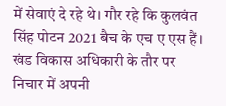में सेवाएं दे रहे थे। गौर रहे कि कुलवंत सिंह पोटन 2021 बैच के एच ए एस हैं। खंड विकास अधिकारी के तौर पर निचार में अपनी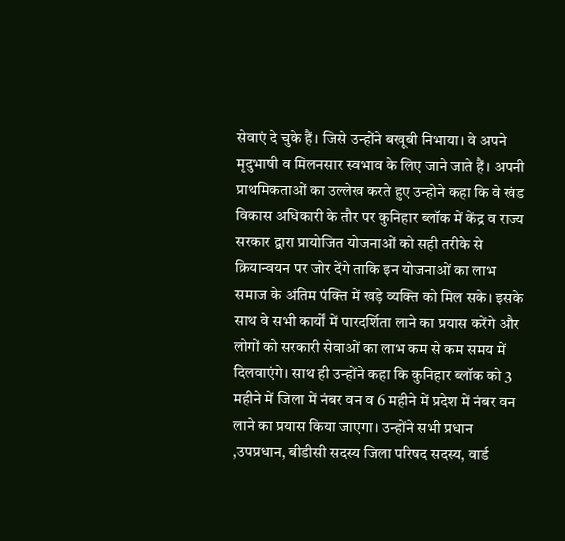सेवाएं दे चुके हैं। जिसे उन्होंने बखूबी निभाया। वे अपने मृदुभाषी व मिलनसार स्वभाव के लिए जाने जाते हैं। अपनी प्राथमिकताओं का उल्लेख करते हुए उन्होने कहा कि वे खंड विकास अधिकारी के तौर पर कुनिहार ब्लॉक में केंद्र व राज्य सरकार द्वारा प्रायोजित योजनाओं को सही तरीके से क्रियान्वयन पर जोर देंगे ताकि इन योजनाओं का लाभ समाज के अंतिम पंक्ति में खड़े व्यक्ति को मिल सके। इसके साथ वे सभी कार्यों में पारदर्शिता लाने का प्रयास करेंगे और लोगों को सरकारी सेवाओं का लाभ कम से कम समय में दिलवाएंगे। साथ ही उन्होंने कहा कि कुनिहार ब्लॉक को 3 महीने में जिला में नंबर वन व 6 महीने में प्रदेश में नंबर वन लाने का प्रयास किया जाएगा। उन्होंने सभी प्रधान ,उपप्रधान, बीडीसी सदस्य जिला परिषद सदस्य, वार्ड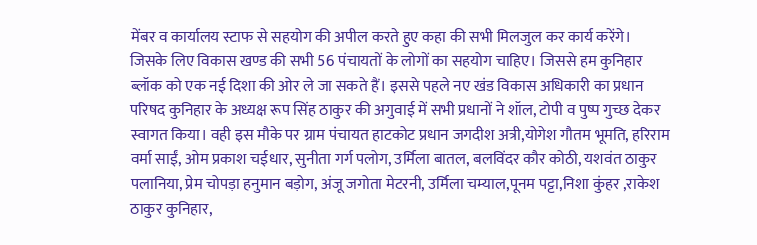मेंबर व कार्यालय स्टाफ से सहयोग की अपील करते हुए कहा की सभी मिलजुल कर कार्य करेंगे। जिसके लिए विकास खण्ड की सभी 56 पंचायतों के लोगों का सहयोग चाहिए। जिससे हम कुनिहार ब्लॉक को एक नई दिशा की ओर ले जा सकते हैं। इससे पहले नए खंड विकास अधिकारी का प्रधान परिषद कुनिहार के अध्यक्ष रूप सिंह ठाकुर की अगुवाई में सभी प्रधानों ने शॉल, टोपी व पुष्प गुच्छ देकर स्वागत किया। वही इस मौके पर ग्राम पंचायत हाटकोट प्रधान जगदीश अत्री,योगेश गौतम भूमति, हरिराम वर्मा साईं, ओम प्रकाश चईधार, सुनीता गर्ग पलोग, उर्मिला बातल, बलविंदर कौर कोठी, यशवंत ठाकुर पलानिया, प्रेम चोपड़ा हनुमान बड़ोग, अंजू जगोता मेटरनी, उर्मिला चम्याल,पूनम पट्टा,निशा कुंहर ,राकेश ठाकुर कुनिहार,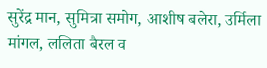सुरेंद्र मान, सुमित्रा समोग, आशीष बलेरा, उर्मिला मांगल, ललिता बैरल व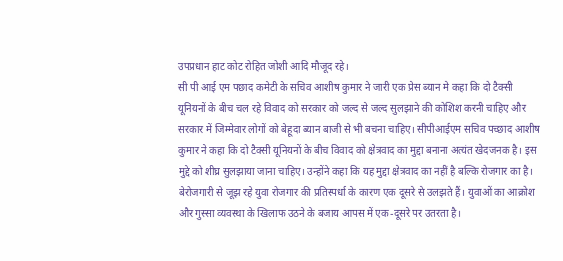उपप्रधान हाट कोट रोहित जोशी आदि मौजूद रहे।
सी पी आई एम पछाद कमेटी के सचिव आशीष कुमार ने जारी एक प्रेस ब्यान मे कहा कि दो टैक्सी यूनियनों के बीच चल रहे विवाद को सरकार को जल्द से जल्द सुलझाने की कोशिश करनी चाहिए और सरकार में जिम्मेवार लोगों को बेहूदा ब्यान बाजी से भी बचना चाहिए। सीपीआईएम सचिव पच्छाद आशीष कुमार ने कहा कि दो टैक्सी यूनियनों के बीच विवाद को क्षेत्रवाद का मुद्दा बनाना अत्यंत खेदजनक है। इस मुद्दे को शीघ्र सुलझाया जाना चाहिए। उन्होंने कहा कि यह मुद्दा क्षेत्रवाद का नहीं है बल्कि रोजगार का है। बेरोजगारी से जूझ रहे युवा रोजगार की प्रतिस्पर्धा के कारण एक दूसरे से उलझते हैं। युवाओं का आक्रोश और गुस्सा व्यवस्था के खिलाफ उठने के बजाय आपस में एक-दूसरे पर उतरता है।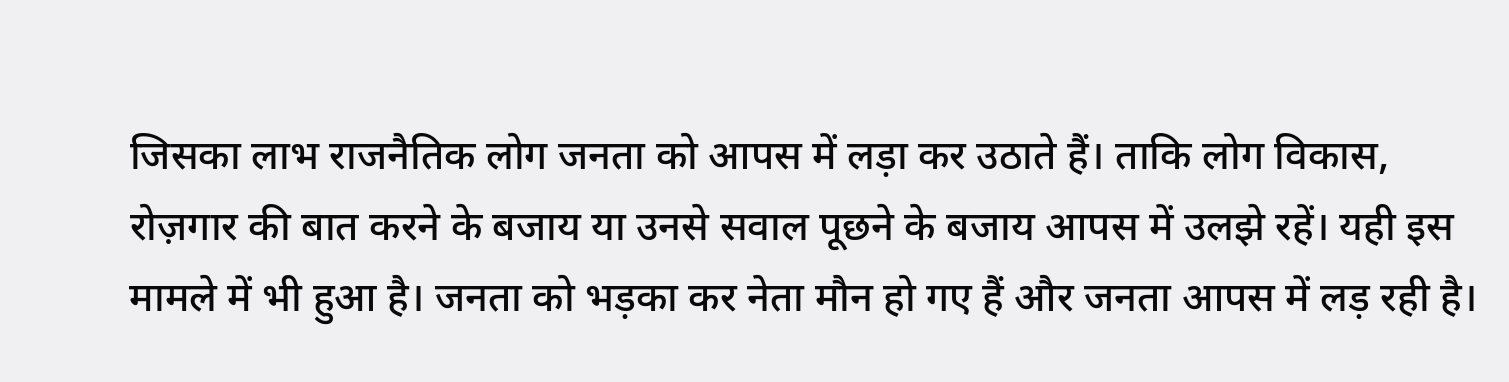जिसका लाभ राजनैतिक लोग जनता को आपस में लड़ा कर उठाते हैं। ताकि लोग विकास, रोज़गार की बात करने के बजाय या उनसे सवाल पूछने के बजाय आपस में उलझे रहें। यही इस मामले में भी हुआ है। जनता को भड़का कर नेता मौन हो गए हैं और जनता आपस में लड़ रही है।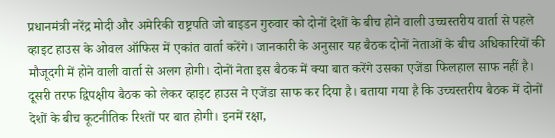प्रधानमंत्री नरेंद्र मोदी और अमेरिकी राष्ट्रपति जो बाइडन गुरुवार को दोनों देशों के बीच होने वाली उच्चस्तरीय वार्ता से पहले व्हाइट हाउस के ओवल ऑफिस में एकांत वार्ता करेंगे। जानकारी के अनुसार यह बैठक दोनों नेताओं के बीच अधिकारियों की मौजूदगी में होने वाली वार्ता से अलग होगी। दोनों नेता इस बैठक में क्या बात करेंगे उसका एजेंडा फिलहाल साफ नहीं है। दूसरी तरफ द्विपक्षीय बैठक को लेकर व्हाइट हाउस ने एजेंडा साफ कर दिया है। बताया गया है कि उच्चस्तरीय बैठक में दोनों देशों के बीच कूटनीतिक रिश्तों पर बात होगी। इनमें रक्षा,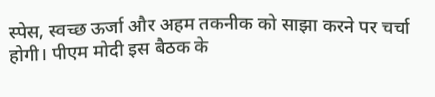स्पेस, स्वच्छ ऊर्जा और अहम तकनीक को साझा करने पर चर्चा होगी। पीएम मोदी इस बैठक के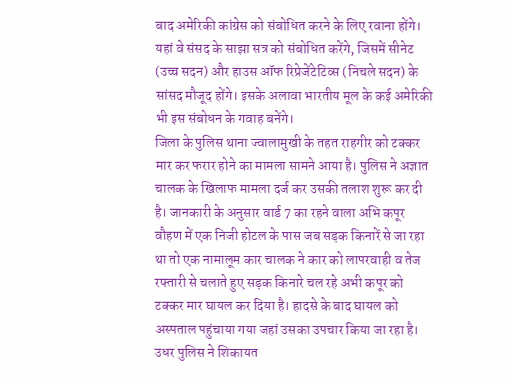बाद अमेरिकी कांग्रेस को संबोधित करने के लिए रवाना होंगे। यहां वे संसद के साझा सत्र को संबोधित करेंगे, जिसमें सीनेट (उच्च सदन) और हाउस ऑफ रिप्रेजेंटेटिव्स (निचले सदन) के सांसद मौजूद होंगे। इसके अलावा भारतीय मूल के कई अमेरिकी भी इस संबोधन के गवाह बनेंगे।
जिला के पुलिस थाना ज्वालामुखी के तहत राहगीर को टक्कर मार कर फरार होने का मामला सामने आया है। पुलिस ने अज्ञात चालक के खिलाफ मामला दर्ज कर उसकी तलाश शुरू कर दी है। जानकारी के अनुसार वार्ड 7 का रहने वाला अभि कपूर वौहण में एक निजी होटल के पास जब सड़क किनारें से जा रहा था तो एक नामालूम कार चालक ने कार को लापरवाही व तेज रफ्तारी से चलाते हुए सड़क किनारे चल रहे अभी कपूर को टक्कर मार घायल कर दिया है। हादसे के बाद घायल को अस्पताल पहुंचाया गया जहां उसका उपचार किया जा रहा है। उधर पुलिस ने शिकायत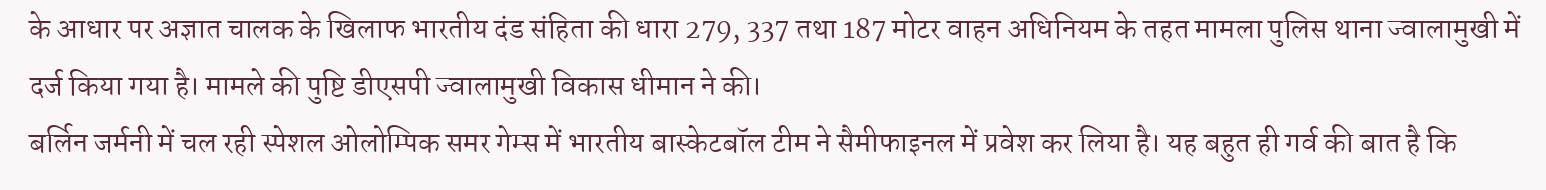के आधार पर अज्ञात चालक के खिलाफ भारतीय दंड संहिता की धारा 279, 337 तथा 187 मोटर वाहन अधिनियम के तहत मामला पुलिस थाना ज्वालामुखी में दर्ज किया गया है। मामले की पुष्टि डीएसपी ज्वालामुखी विकास धीमान ने की।
बर्लिन जर्मनी में चल रही स्पेशल ओलोम्पिक समर गेम्स में भारतीय बास्केटबॉल टीम ने सैमीफाइनल में प्रवेश कर लिया है। यह बहुत ही गर्व की बात है कि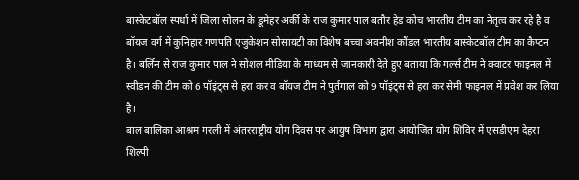बास्केटबॉल स्पर्धा में जिला सोलन के डूमेहर अर्की के राज कुमार पाल बतौर हेड कोच भारतीय टीम का नेतृत्व कर रहे है व बॉयज वर्ग में कुनिहार गणपति एजुकेशन सोसायटी का विशेष बच्चा अवनीश कौंडल भारतीय बास्केटबॉल टीम का कैप्टन है। बर्लिन से राज कुमार पाल ने सोशल मीडिया के माध्यम से जानकारी देते हुए बताया कि गर्ल्स टीम ने क्वाटर फाइनल में स्वीडन की टीम को 6 पॉइंट्स से हरा कर व बॉयज टीम ने पुर्तगाल को 9 पॉइंट्स से हरा कर सेमी फाइनल में प्रवेश कर लिया है।
बाल बालिका आश्रम गरली में अंतरराष्ट्रीय योग दिवस पर आयुष विभाग द्वारा आयोजित योग शिविर में एसडीएम देहरा शिल्पी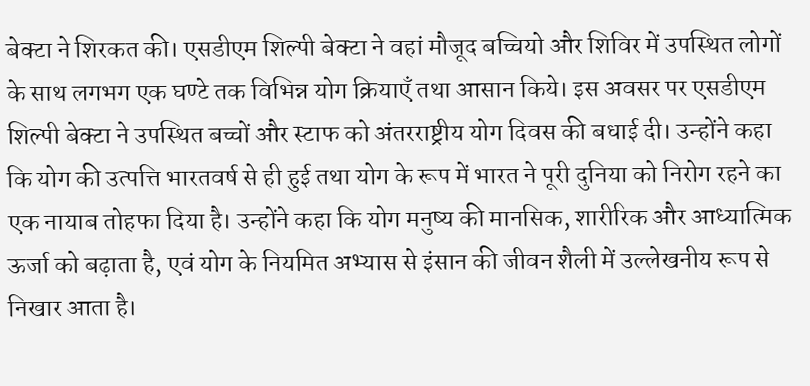बेक्टा ने शिरकत की। एसडीएम शिल्पी बेक्टा ने वहां मौजूद बच्चियो और शिविर में उपस्थित लोगों के साथ लगभग एक घण्टे तक विभिन्न योग क्रियाएँ तथा आसान किये। इस अवसर पर एसडीएम शिल्पी बेक्टा ने उपस्थित बच्चों और स्टाफ को अंतरराष्ट्रीय योग दिवस की बधाई दी। उन्होंने कहा कि योग की उत्पत्ति भारतवर्ष से ही हुई तथा योग के रूप में भारत ने पूरी दुनिया को निरोग रहने का एक नायाब तोहफा दिया है। उन्होंने कहा कि योग मनुष्य की मानसिक, शारीरिक और आध्यात्मिक ऊर्जा को बढ़ाता है, एवं योग के नियमित अभ्यास से इंसान की जीवन शैली में उल्लेखनीय रूप से निखार आता है।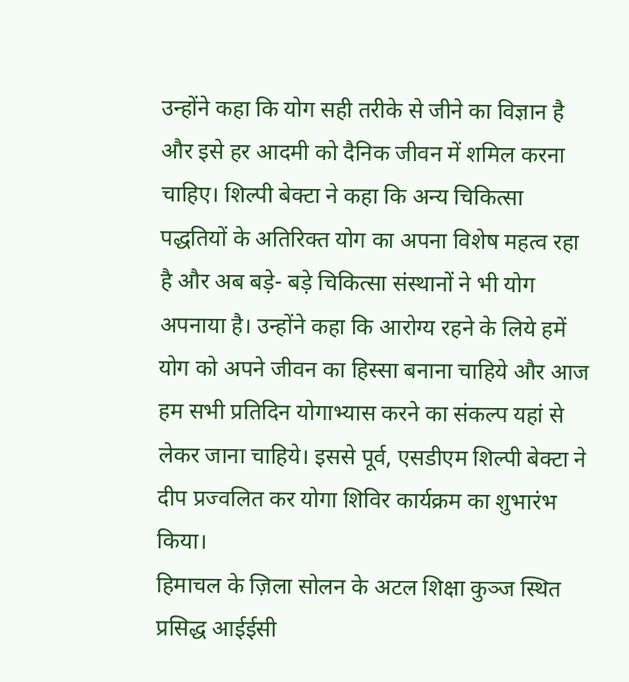उन्होंने कहा कि योग सही तरीके से जीने का विज्ञान है और इसे हर आदमी को दैनिक जीवन में शमिल करना चाहिए। शिल्पी बेक्टा ने कहा कि अन्य चिकित्सा पद्धतियों के अतिरिक्त योग का अपना विशेष महत्व रहा है और अब बड़े- बड़े चिकित्सा संस्थानों ने भी योग अपनाया है। उन्होंने कहा कि आरोग्य रहने के लिये हमें योग को अपने जीवन का हिस्सा बनाना चाहिये और आज हम सभी प्रतिदिन योगाभ्यास करने का संकल्प यहां से लेकर जाना चाहिये। इससे पूर्व, एसडीएम शिल्पी बेक्टा ने दीप प्रज्वलित कर योगा शिविर कार्यक्रम का शुभारंभ किया।
हिमाचल के ज़िला सोलन के अटल शिक्षा कुञ्ज स्थित प्रसिद्ध आईईसी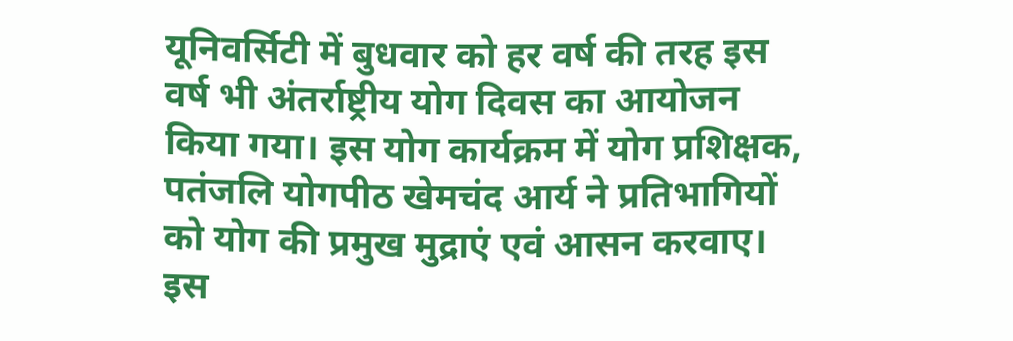यूनिवर्सिटी में बुधवार को हर वर्ष की तरह इस वर्ष भी अंतर्राष्ट्रीय योग दिवस का आयोजन किया गया। इस योग कार्यक्रम में योग प्रशिक्षक, पतंजलि योगपीठ खेमचंद आर्य ने प्रतिभागियों को योग की प्रमुख मुद्राएं एवं आसन करवाए। इस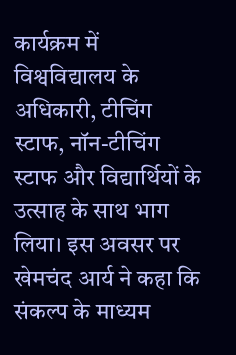कार्यक्रम में विश्वविद्यालय के अधिकारी, टीचिंग स्टाफ, नॉन-टीचिंग स्टाफ और विद्यार्थियों के उत्साह के साथ भाग लिया। इस अवसर पर खेमचंद आर्य ने कहा कि संकल्प के माध्यम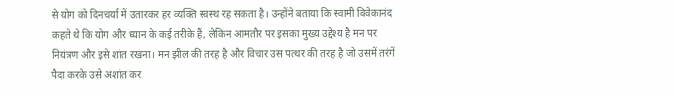से योग को दिनचर्या में उतारकर हर व्यक्ति स्वस्थ रह सकता है। उन्होंने बताया कि स्वामी विवेकानंद कहते थे कि योग और ध्यान के कई तरीके हैं, लेकिन आमतौर पर इसका मुख्य उद्देश्य है मन पर नियंत्रण और इसे शांत रखना। मन झील की तरह है और विचार उस पत्थर की तरह है जो उसमें तरंगें पैदा करके उसे अशांत कर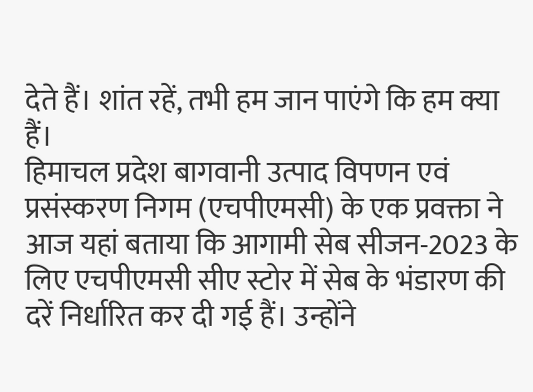देते हैं। शांत रहें, तभी हम जान पाएंगे कि हम क्या हैं।
हिमाचल प्रदेश बागवानी उत्पाद विपणन एवं प्रसंस्करण निगम (एचपीएमसी) के एक प्रवक्ता ने आज यहां बताया कि आगामी सेब सीजन-2023 के लिए एचपीएमसी सीए स्टोर में सेब के भंडारण की दरें निर्धारित कर दी गई हैं। उन्होंने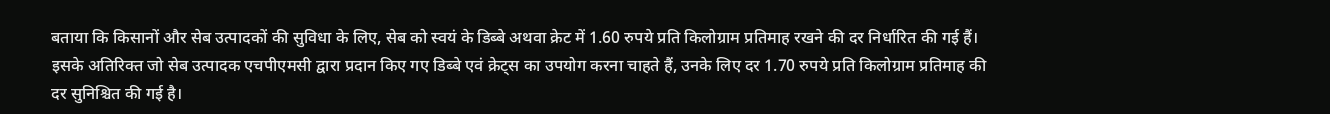बताया कि किसानों और सेब उत्पादकों की सुविधा के लिए, सेब को स्वयं के डिब्बे अथवा क्रेट में 1.60 रुपये प्रति किलोग्राम प्रतिमाह रखने की दर निर्धारित की गई हैं। इसके अतिरिक्त जो सेब उत्पादक एचपीएमसी द्वारा प्रदान किए गए डिब्बे एवं क्रेट्स का उपयोग करना चाहते हैं, उनके लिए दर 1.70 रुपये प्रति किलोग्राम प्रतिमाह की दर सुनिश्चित की गई है।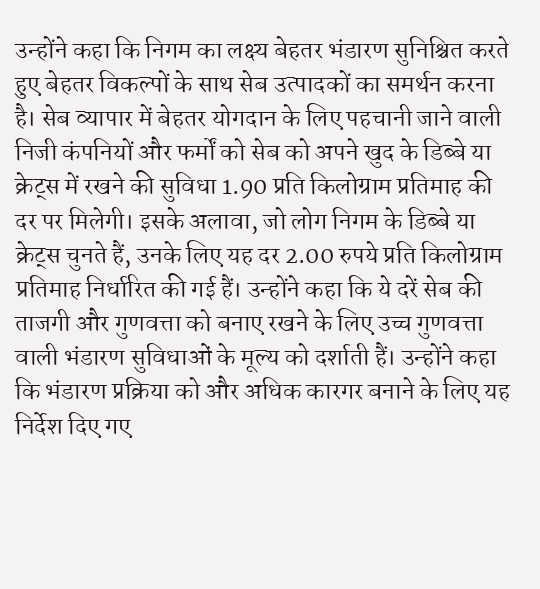उन्होंने कहा कि निगम का लक्ष्य बेहतर भंडारण सुनिश्चित करते हुए बेहतर विकल्पों के साथ सेब उत्पादकों का समर्थन करना है। सेब व्यापार में बेहतर योगदान के लिए पहचानी जाने वाली निजी कंपनियों और फर्मों को सेब को अपने खुद के डिब्बे या क्रेट्स में रखने की सुविधा 1.90 प्रति किलोग्राम प्रतिमाह की दर पर मिलेगी। इसके अलावा, जो लोग निगम के डिब्बे या क्रेट्स चुनते हैं, उनके लिए यह दर 2.00 रुपये प्रति किलोग्राम प्रतिमाह निर्धारित की गई हैं। उन्होंने कहा कि ये दरें सेब की ताजगी और गुणवत्ता को बनाए रखने के लिए उच्च गुणवत्ता वाली भंडारण सुविधाओं के मूल्य को दर्शाती हैं। उन्होंने कहा कि भंडारण प्रक्रिया को और अधिक कारगर बनाने के लिए यह निर्देश दिए गए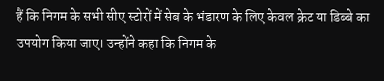हैं कि निगम के सभी सीए स्टोरों में सेब के भंडारण के लिए केवल क्रेट या डिब्बे का उपयोग किया जाए। उन्होंने कहा कि निगम के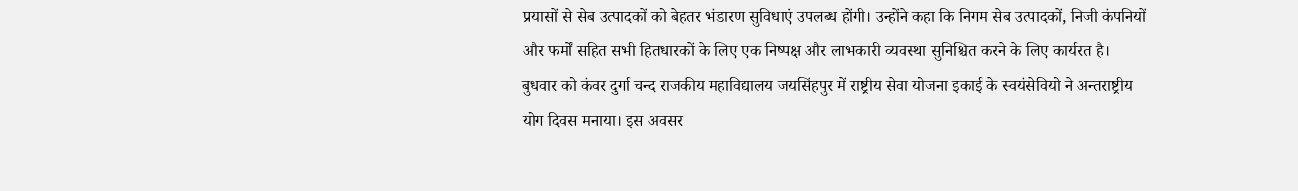प्रयासों से सेब उत्पादकों को बेहतर भंडारण सुविधाएं उपलब्ध होंगी। उन्होंने कहा कि निगम सेब उत्पादकों, निजी कंपनियों और फर्मों सहित सभी हितधारकों के लिए एक निष्पक्ष और लाभकारी व्यवस्था सुनिश्चित करने के लिए कार्यरत है।
बुधवार को कंवर दुर्गा चन्द राजकीय महाविद्यालय जयसिंहपुर में राष्ट्रीय सेवा योजना इकाई के स्वयंसेवियो ने अन्तराष्ट्रीय योग दिवस मनाया। इस अवसर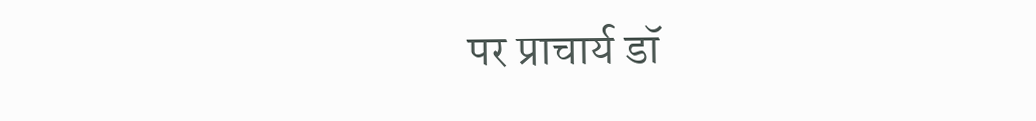पर प्राचार्य डॉ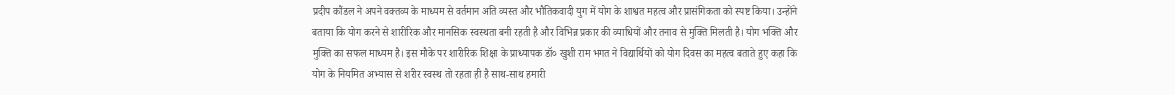प्रदीप कौंडल ने अपने वक्तव्य के माध्यम से वर्तमान अति व्यस्त और भौतिकवादी युग में योग के शाश्वत महत्व और प्रासंगिकता को स्पष्ट किया। उन्होंने बताया कि योग करने से शारीरिक और मानसिक स्वस्थता बनी रहती है और विभिन्न प्रकार की व्याधियों और तनाव से मुक्ति मिलती है। योग भक्ति और मुक्ति का सफल माध्यम है। इस मौके पर शारीरिक शिक्षा के प्राध्यापक डॉ० खुशी राम भगत ने विद्यार्थियों को योग दिवस का महत्व बताते हुए कहा कि योग के नियमित अभ्यास से शरीर स्वस्थ तो रहता ही है साथ-साथ हमारी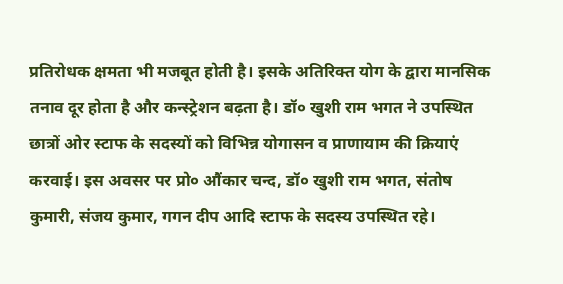प्रतिरोधक क्षमता भी मजबूत होती है। इसके अतिरिक्त योग के द्वारा मानसिक तनाव दूर होता है और कन्स्ट्रेशन बढ़ता है। डॉ० खुशी राम भगत ने उपस्थित छात्रों ओर स्टाफ के सदस्यों को विभिन्न योगासन व प्राणायाम की क्रियाएं करवाई। इस अवसर पर प्रो० औंकार चन्द, डॉ० खुशी राम भगत, संतोष कुमारी, संजय कुमार, गगन दीप आदि स्टाफ के सदस्य उपस्थित रहे।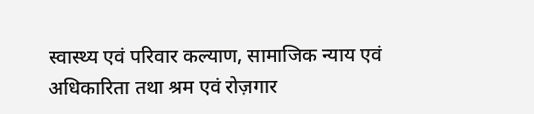स्वास्थ्य एवं परिवार कल्याण, सामाजिक न्याय एवं अधिकारिता तथा श्रम एवं रोज़गार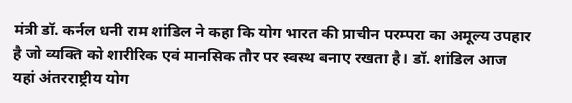मंत्री डॉ. कर्नल धनी राम शांडिल ने कहा कि योग भारत की प्राचीन परम्परा का अमूल्य उपहार है जो व्यक्ति को शारीरिक एवं मानसिक तौर पर स्वस्थ बनाए रखता है। डॉ. शांडिल आज यहां अंतरराष्ट्रीय योग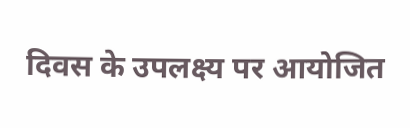दिवस के उपलक्ष्य पर आयोजित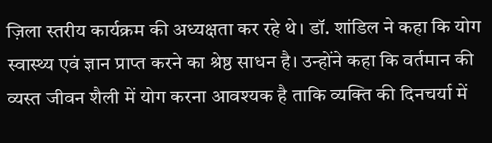ज़िला स्तरीय कार्यक्रम की अध्यक्षता कर रहे थे। डॉ. शांडिल ने कहा कि योग स्वास्थ्य एवं ज्ञान प्राप्त करने का श्रेष्ठ साधन है। उन्होंने कहा कि वर्तमान की व्यस्त जीवन शैली में योग करना आवश्यक है ताकि व्यक्ति की दिनचर्या में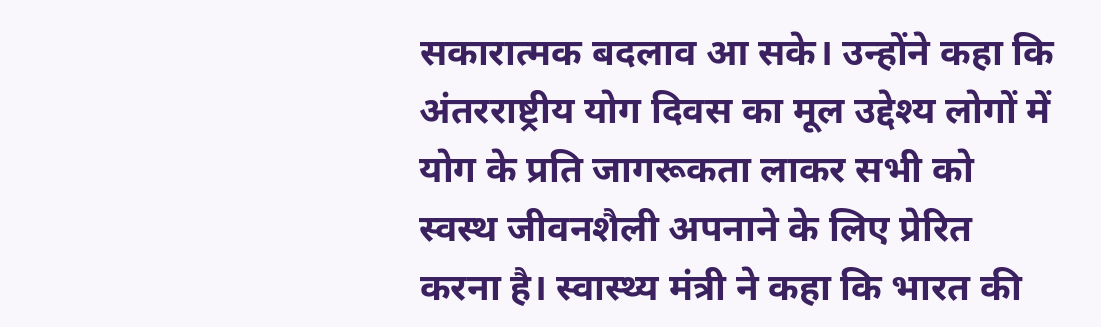सकारात्मक बदलाव आ सके। उन्होंने कहा कि अंतरराष्ट्रीय योग दिवस का मूल उद्देश्य लोगों में योग के प्रति जागरूकता लाकर सभी को स्वस्थ जीवनशैली अपनाने के लिए प्रेरित करना है। स्वास्थ्य मंत्री ने कहा कि भारत की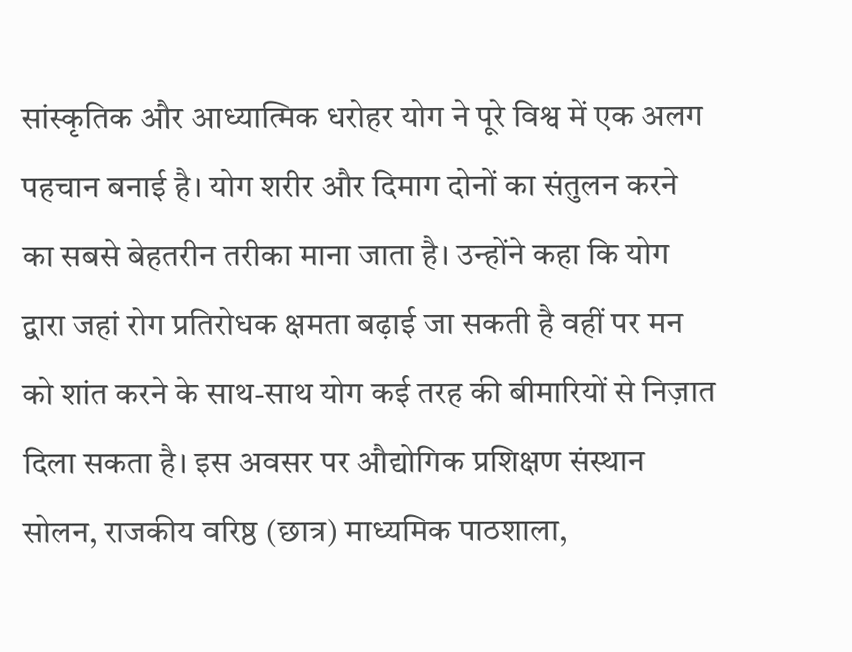सांस्कृतिक और आध्यात्मिक धरोहर योग ने पूरे विश्व में एक अलग पहचान बनाई है। योग शरीर और दिमाग दोनों का संतुलन करने का सबसे बेहतरीन तरीका माना जाता है। उन्होंने कहा कि योग द्वारा जहां रोग प्रतिरोधक क्षमता बढ़ाई जा सकती है वहीं पर मन को शांत करने के साथ-साथ योग कई तरह की बीमारियों से निज़ात दिला सकता है। इस अवसर पर औद्योगिक प्रशिक्षण संस्थान सोलन, राजकीय वरिष्ठ (छात्र) माध्यमिक पाठशाला,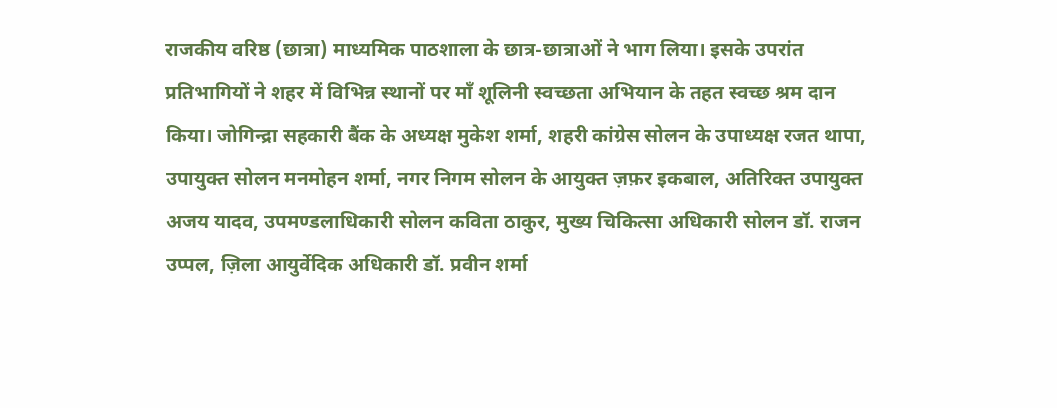राजकीय वरिष्ठ (छात्रा) माध्यमिक पाठशाला के छात्र-छात्राओं ने भाग लिया। इसके उपरांत प्रतिभागियों ने शहर में विभिन्न स्थानों पर माँ शूलिनी स्वच्छता अभियान के तहत स्वच्छ श्रम दान किया। जोगिन्द्रा सहकारी बैंक के अध्यक्ष मुकेश शर्मा, शहरी कांग्रेस सोलन के उपाध्यक्ष रजत थापा, उपायुक्त सोलन मनमोहन शर्मा, नगर निगम सोलन के आयुक्त ज़फ़र इकबाल, अतिरिक्त उपायुक्त अजय यादव, उपमण्डलाधिकारी सोलन कविता ठाकुर, मुख्य चिकित्सा अधिकारी सोलन डॉ. राजन उप्पल, ज़िला आयुर्वेदिक अधिकारी डॉ. प्रवीन शर्मा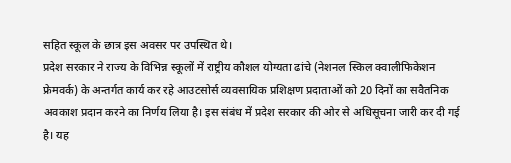सहित स्कूल के छात्र इस अवसर पर उपस्थित थे।
प्रदेश सरकार ने राज्य के विभिन्न स्कूलों में राष्ट्रीय कौशल योग्यता ढांचे (नेशनल स्किल क्वालीफिकेशन फ्रेमवर्क) के अन्तर्गत कार्य कर रहे आउटसोर्स व्यवसायिक प्रशिक्षण प्रदाताओं को 20 दिनों का सवैतनिक अवकाश प्रदान करने का निर्णय लिया है। इस संबंध में प्रदेश सरकार की ओर से अधिसूचना जारी कर दी गई है। यह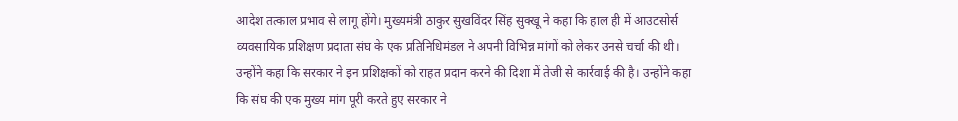आदेश तत्काल प्रभाव से लागू होंगे। मुख्यमंत्री ठाकुर सुखविंदर सिंह सुक्खू ने कहा कि हाल ही में आउटसोर्स व्यवसायिक प्रशिक्षण प्रदाता संघ के एक प्रतिनिधिमंडल ने अपनी विभिन्न मांगों को लेकर उनसे चर्चा की थी। उन्होंने कहा कि सरकार ने इन प्रशिक्षकों को राहत प्रदान करने की दिशा में तेजी से कार्रवाई की है। उन्होंने कहा कि संघ की एक मुख्य मांग पूरी करते हुए सरकार ने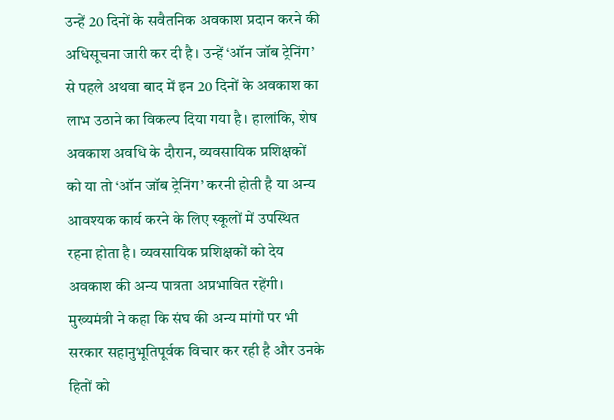उन्हें 20 दिनों के सवैतनिक अवकाश प्रदान करने की अधिसूचना जारी कर दी है। उन्हें ‘ऑन जॉब ट्रेनिंग’ से पहले अथवा बाद में इन 20 दिनों के अवकाश का लाभ उठाने का विकल्प दिया गया है। हालांकि, शेष अवकाश अवधि के दौरान, व्यवसायिक प्रशिक्षकों को या तो ‘ऑन जॉब ट्रेनिंग’ करनी होती है या अन्य आवश्यक कार्य करने के लिए स्कूलों में उपस्थित रहना होता है। व्यवसायिक प्रशिक्षकों को देय अवकाश की अन्य पात्रता अप्रभावित रहेंगी। मुख्यमंत्री ने कहा कि संघ की अन्य मांगों पर भी सरकार सहानुभूतिपूर्वक विचार कर रही है और उनके हितों को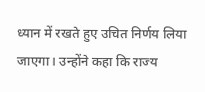ध्यान में रखते हुए उचित निर्णय लिया जाएगा। उन्होंने कहा कि राज्य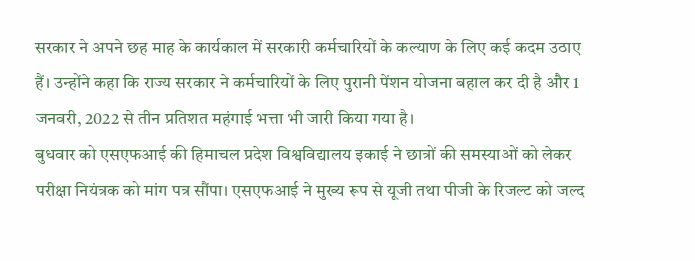सरकार ने अपने छह माह के कार्यकाल में सरकारी कर्मचारियों के कल्याण के लिए कई कदम उठाए हैं। उन्होंने कहा कि राज्य सरकार ने कर्मचारियों के लिए पुरानी पेंशन योजना बहाल कर दी है और 1 जनवरी, 2022 से तीन प्रतिशत महंगाई भत्ता भी जारी किया गया है।
बुधवार को एसएफआई की हिमाचल प्रदेश विश्वविद्यालय इकाई ने छात्रों की समस्याओं को लेकर परीक्षा नियंत्रक को मांग पत्र सौंपा। एसएफआई ने मुख्य रूप से यूजी तथा पीजी के रिजल्ट को जल्द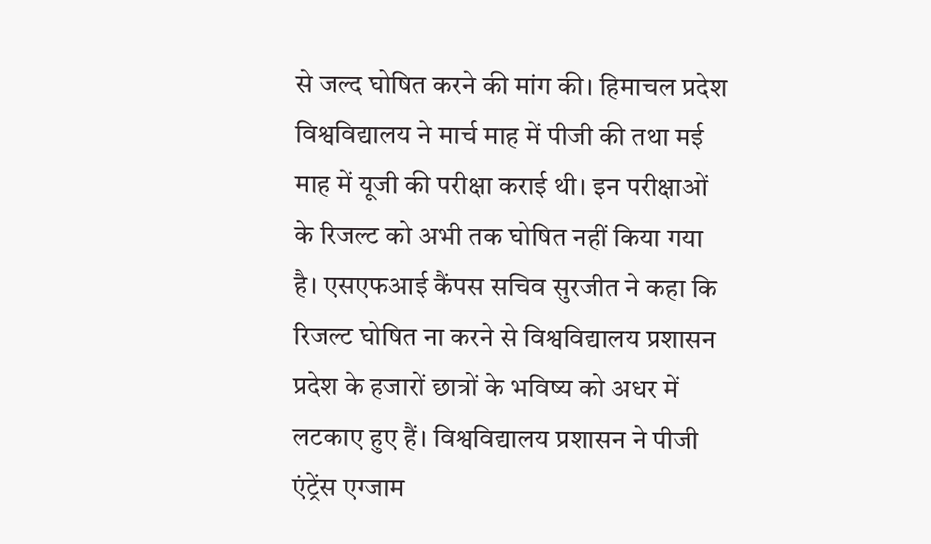से जल्द घोषित करने की मांग की। हिमाचल प्रदेश विश्वविद्यालय ने मार्च माह में पीजी की तथा मई माह में यूजी की परीक्षा कराई थी। इन परीक्षाओं के रिजल्ट को अभी तक घोषित नहीं किया गया है। एसएफआई कैंपस सचिव सुरजीत ने कहा कि रिजल्ट घोषित ना करने से विश्वविद्यालय प्रशासन प्रदेश के हजारों छात्रों के भविष्य को अधर में लटकाए हुए हैं। विश्वविद्यालय प्रशासन ने पीजी एंट्रेंस एग्जाम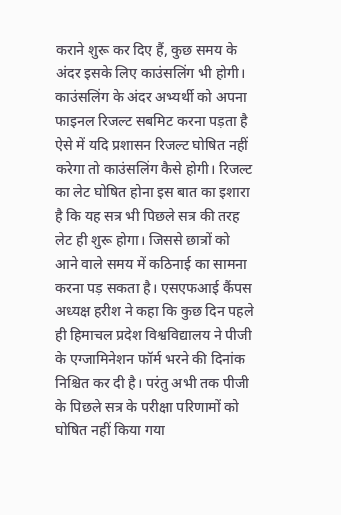कराने शुरू कर दिए हैं, कुछ समय के अंदर इसके लिए काउंसलिंग भी होगी। काउंसलिंग के अंदर अभ्यर्थी को अपना फाइनल रिजल्ट सबमिट करना पड़ता है ऐसे में यदि प्रशासन रिजल्ट घोषित नहीं करेगा तो काउंसलिंग कैसे होगी। रिजल्ट का लेट घोषित होना इस बात का इशारा है कि यह सत्र भी पिछले सत्र की तरह लेट ही शुरू होगा। जिससे छात्रों को आने वाले समय में कठिनाई का सामना करना पड़ सकता है। एसएफआई कैंपस अध्यक्ष हरीश ने कहा कि कुछ दिन पहले ही हिमाचल प्रदेश विश्वविद्यालय ने पीजी के एग्जामिनेशन फॉर्म भरने की दिनांक निश्चित कर दी है। परंतु अभी तक पीजी के पिछले सत्र के परीक्षा परिणामों को घोषित नहीं किया गया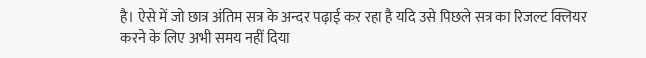है। ऐसे में जो छात्र अंतिम सत्र के अन्दर पढ़ाई कर रहा है यदि उसे पिछले सत्र का रिजल्ट क्लियर करने के लिए अभी समय नहीं दिया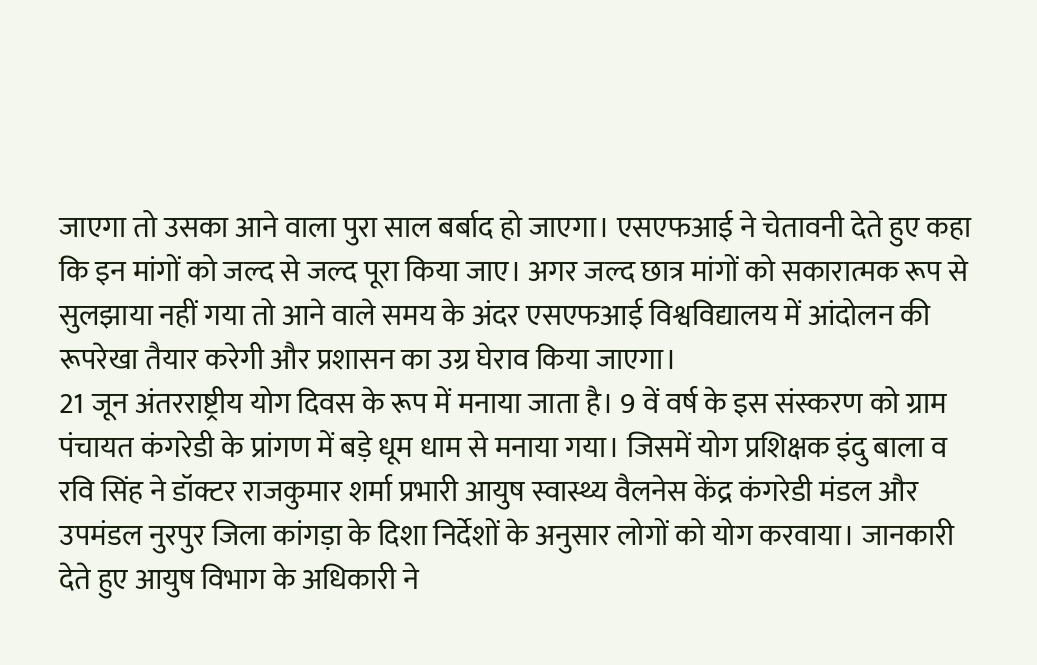जाएगा तो उसका आने वाला पुरा साल बर्बाद हो जाएगा। एसएफआई ने चेतावनी देते हुए कहा कि इन मांगों को जल्द से जल्द पूरा किया जाए। अगर जल्द छात्र मांगों को सकारात्मक रूप से सुलझाया नहीं गया तो आने वाले समय के अंदर एसएफआई विश्वविद्यालय में आंदोलन की रूपरेखा तैयार करेगी और प्रशासन का उग्र घेराव किया जाएगा।
21 जून अंतरराष्ट्रीय योग दिवस के रूप में मनाया जाता है। 9 वें वर्ष के इस संस्करण को ग्राम पंचायत कंगरेडी के प्रांगण में बड़े धूम धाम से मनाया गया। जिसमें योग प्रशिक्षक इंदु बाला व रवि सिंह ने डॉक्टर राजकुमार शर्मा प्रभारी आयुष स्वास्थ्य वैलनेस केंद्र कंगरेडी मंडल और उपमंडल नुरपुर जिला कांगड़ा के दिशा निर्देशों के अनुसार लोगों को योग करवाया। जानकारी देते हुए आयुष विभाग के अधिकारी ने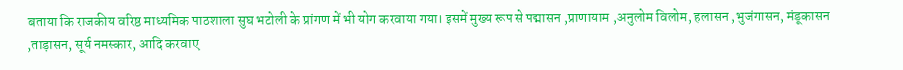बताया कि राजकीय वरिष्ठ माध्यमिक पाठशाला सुघ भटोली के प्रांगण में भी योग करवाया गया। इसमें मुख्य रूप से पद्मासन ,प्राणायाम ,अनुलोम विलोम, हलासन ,भुजंगासन, मंडूकासन ,ताड़ासन, सूर्य नमस्कार, आदि करवाए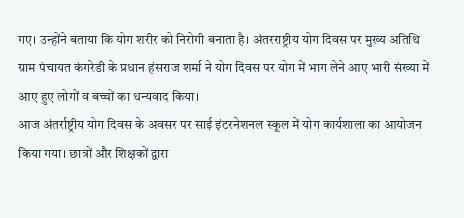गए। उन्होंने बताया कि योग शरीर को निरोगी बनाता है। अंतरराष्ट्रीय योग दिवस पर मुख्य अतिथि ग्राम पंचायत कंगरेडी के प्रधान हंसराज शर्मा ने योग दिवस पर योग में भाग लेने आए भारी संख्या में आए हुए लोगों व बच्चों का धन्यवाद किया।
आज अंतर्राष्ट्रीय योग दिवस के अवसर पर साई इंटरनेशनल स्कूल में योग कार्यशाला का आयोजन किया गया। छात्रों और शिक्षकों द्वारा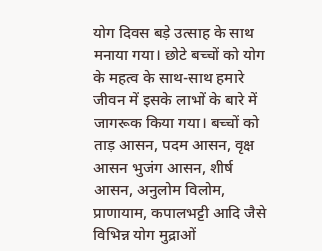योग दिवस बड़े उत्साह के साथ मनाया गया। छोटे बच्चों को योग के महत्व के साथ-साथ हमारे जीवन में इसके लाभों के बारे में जागरूक किया गया। बच्चों को ताड़ आसन, पदम आसन, वृक्ष आसन भुजंग आसन, शीर्ष आसन, अनुलोम विलोम, प्राणायाम, कपालभट्टी आदि जैसे विभिन्न योग मुद्राओं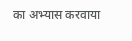का अभ्यास करवाया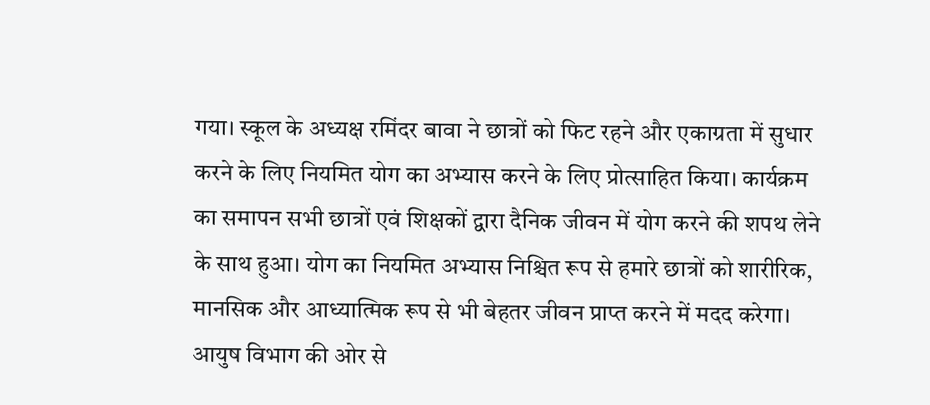गया। स्कूल के अध्यक्ष रमिंदर बावा ने छात्रों को फिट रहने और एकाग्रता में सुधार करने के लिए नियमित योग का अभ्यास करने के लिए प्रोत्साहित किया। कार्यक्रम का समापन सभी छात्रों एवं शिक्षकों द्वारा दैनिक जीवन में योग करने की शपथ लेने के साथ हुआ। योग का नियमित अभ्यास निश्चित रूप से हमारे छात्रों को शारीरिक, मानसिक और आध्यात्मिक रूप से भी बेहतर जीवन प्राप्त करने में मदद करेगा।
आयुष विभाग की ओर से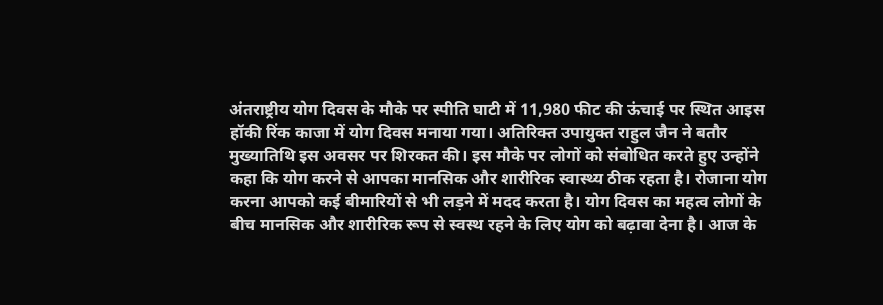अंतराष्ट्रीय योग दिवस के मौके पर स्पीति घाटी में 11,980 फीट की ऊंचाई पर स्थित आइस हॉकी रिंक काजा में योग दिवस मनाया गया। अतिरिक्त उपायुक्त राहुल जैन ने बतौर मुख्यातिथि इस अवसर पर शिरकत की। इस मौके पर लोगों को संबोधित करते हुए उन्होंने कहा कि योग करने से आपका मानसिक और शारीरिक स्वास्थ्य ठीक रहता है। रोजाना योग करना आपको कई बीमारियों से भी लड़ने में मदद करता है। योग दिवस का महत्व लोगों के बीच मानसिक और शारीरिक रूप से स्वस्थ रहने के लिए योग को बढ़ावा देना है। आज के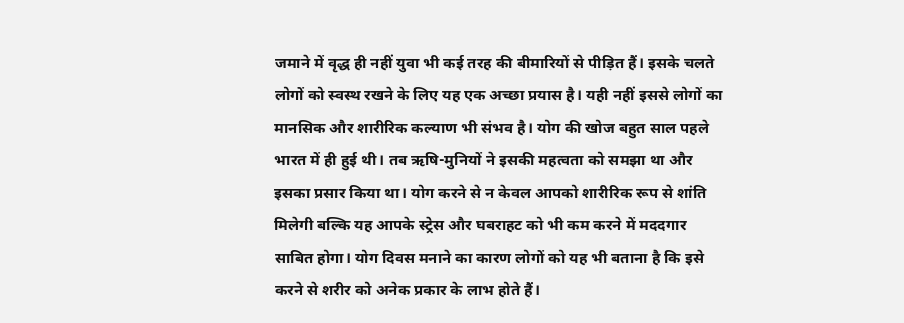जमाने में वृद्ध ही नहीं युवा भी कई तरह की बीमारियों से पीड़ित हैं। इसके चलते लोगों को स्वस्थ रखने के लिए यह एक अच्छा प्रयास है। यही नहीं इससे लोगों का मानसिक और शारीरिक कल्याण भी संभव है। योग की खोज बहुत साल पहले भारत में ही हुई थी। तब ऋषि-मुनियों ने इसकी महत्वता को समझा था और इसका प्रसार किया था। योग करने से न केवल आपको शारीरिक रूप से शांति मिलेगी बल्कि यह आपके स्ट्रेस और घबराहट को भी कम करने में मददगार साबित होगा। योग दिवस मनाने का कारण लोगों को यह भी बताना है कि इसे करने से शरीर को अनेक प्रकार के लाभ होते हैं।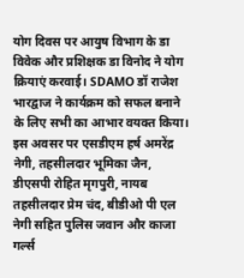योग दिवस पर आयुष विभाग के डा विवेक और प्रशिक्षक डा विनोद ने योग क्रियाएं करवाई। SDAMO डॉ राजेश भारद्वाज ने कार्यक्रम को सफल बनाने के लिए सभी का आभार वयक्त किया। इस अवसर पर एसडीएम हर्ष अमरेंद्र नेगी, तहसीलदार भूमिका जैन, डीएसपी रोहित मृगपुरी, नायब तहसीलदार प्रेम चंद, बीडीओ पी एल नेगी सहित पुलिस जवान और काजा गर्ल्स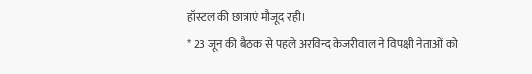हॉस्टल की छात्राएं मौजूद रही।
* 23 जून की बैठक से पहले अरविन्द केजरीवाल ने विपक्षी नेताओं को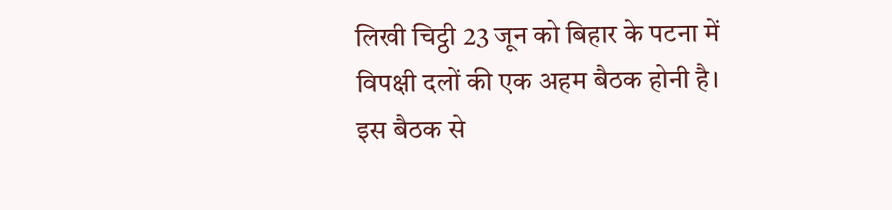लिखी चिट्ठी 23 जून को बिहार के पटना में विपक्षी दलों की एक अहम बैठक होनी है। इस बैठक से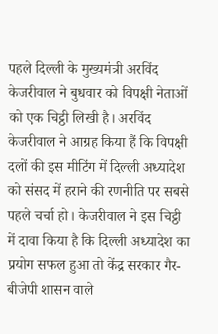पहले दिल्ली के मुख्यमंत्री अरविंद केजरीवाल ने बुधवार को विपक्षी नेताओं को एक चिट्ठी लिखी है। अरविंद केजरीवाल ने आग्रह किया हैं कि विपक्षी दलों की इस मीटिंग में दिल्ली अध्यादेश को संसद में हराने की रणनीति पर सबसे पहले चर्चा हो। केजरीवाल ने इस चिट्ठी में दावा किया है कि दिल्ली अध्यादेश का प्रयोग सफल हुआ तो केंद्र सरकार गैर-बीजेपी शासन वाले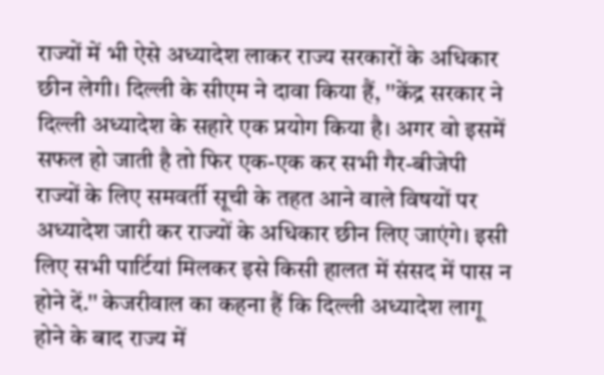राज्यों में भी ऐसे अध्यादेश लाकर राज्य सरकारों के अधिकार छीन लेगी। दिल्ली के सीएम ने दावा किया हैं, ''केंद्र सरकार ने दिल्ली अध्यादेश के सहारे एक प्रयोग किया है। अगर वो इसमें सफल हो जाती है तो फिर एक-एक कर सभी गैर-बीजेपी राज्यों के लिए समवर्ती सूची के तहत आने वाले विषयों पर अध्यादेश जारी कर राज्यों के अधिकार छीन लिए जाएंगे। इसी लिए सभी पार्टियां मिलकर इसे किसी हालत में संसद में पास न होने दें.'' केजरीवाल का कहना हैं कि दिल्ली अध्यादेश लागू होने के बाद राज्य में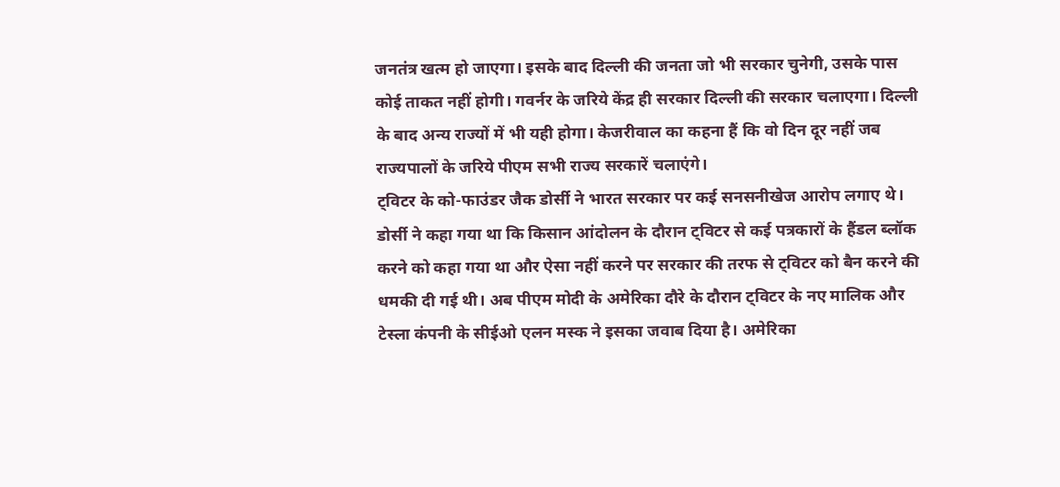जनतंत्र खत्म हो जाएगा। इसके बाद दिल्ली की जनता जो भी सरकार चुनेगी, उसके पास कोई ताकत नहीं होगी। गवर्नर के जरिये केंद्र ही सरकार दिल्ली की सरकार चलाएगा। दिल्ली के बाद अन्य राज्यों में भी यही होगा। केजरीवाल का कहना हैं कि वो दिन दूर नहीं जब राज्यपालों के जरिये पीएम सभी राज्य सरकारें चलाएंगे।
ट्विटर के को-फाउंडर जैक डोर्सी ने भारत सरकार पर कई सनसनीखेज आरोप लगाए थे। डोर्सी ने कहा गया था कि किसान आंदोलन के दौरान ट्विटर से कई पत्रकारों के हैंडल ब्लॉक करने को कहा गया था और ऐसा नहीं करने पर सरकार की तरफ से ट्विटर को बैन करने की धमकी दी गई थी। अब पीएम मोदी के अमेरिका दौरे के दौरान ट्विटर के नए मालिक और टेस्ला कंपनी के सीईओ एलन मस्क ने इसका जवाब दिया है। अमेरिका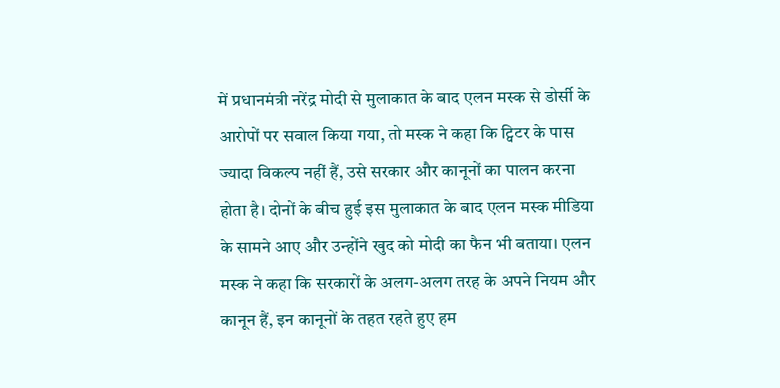में प्रधानमंत्री नरेंद्र मोदी से मुलाकात के बाद एलन मस्क से डोर्सी के आरोपों पर सवाल किया गया, तो मस्क ने कहा कि ट्विटर के पास ज्यादा विकल्प नहीं हैं, उसे सरकार और कानूनों का पालन करना होता है। दोनों के बीच हुई इस मुलाकात के बाद एलन मस्क मीडिया के सामने आए और उन्होंने खुद को मोदी का फैन भी बताया। एलन मस्क ने कहा कि सरकारों के अलग-अलग तरह के अपने नियम और कानून हैं, इन कानूनों के तहत रहते हुए हम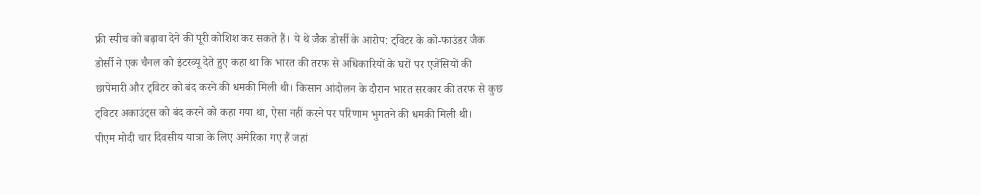फ्री स्पीच को बढ़ावा देने की पूरी कोशिश कर सकते हैं। ये थे जैक डोर्सी के आरोप: ट्विटर के को-फाउंडर जैक डोर्सी ने एक चैनल को इंटरव्यू देते हुए कहा था कि भारत की तरफ से अधिकारियों के घरों पर एजेंसियों की छापेमारी और ट्विटर को बंद करने की धमकी मिली थी। किसान आंदोलन के दौरान भारत सरकार की तरफ से कुछ ट्विटर अकाउंट्स को बंद करने को कहा गया था, ऐसा नहीं करने पर परिणाम भुगतने की धमकी मिली थी।
पीएम मोदी चार दिवसीय यात्रा के लिए अमेरिका गए हैं जहां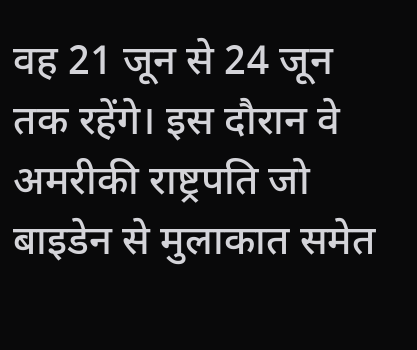वह 21 जून से 24 जून तक रहेंगे। इस दौरान वे अमरीकी राष्ट्रपति जो बाइडेन से मुलाकात समेत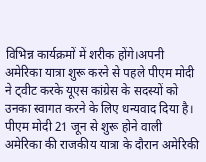विभिन्न कार्यक्रमों में शरीक होंगे।अपनी अमेरिका यात्रा शुरू करने से पहले पीएम मोदी ने ट्वीट करके यूएस कांग्रेस के सदस्यों को उनका स्वागत करने के लिए धन्यवाद दिया है। पीएम मोदी 21 जून से शुरू होने वाली अमेरिका की राजकीय यात्रा के दौरान अमेरिकी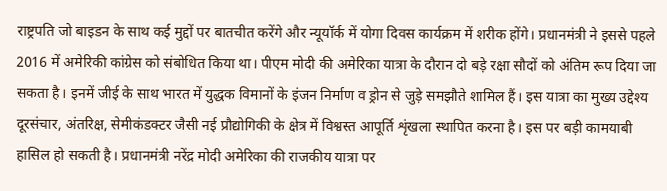राष्ट्रपति जो बाइडन के साथ कई मुद्दों पर बातचीत करेंगे और न्यूयॉर्क में योगा दिवस कार्यक्रम में शरीक होंगे। प्रधानमंत्री ने इससे पहले 2016 में अमेरिकी कांग्रेस को संबोधित किया था। पीएम मोदी की अमेरिका यात्रा के दौरान दो बड़े रक्षा सौदों को अंतिम रूप दिया जा सकता है। इनमें जीई के साथ भारत में युद्धक विमानों के इंजन निर्माण व ड्रोन से जुड़े समझौते शामिल हैं। इस यात्रा का मुख्य उद्देश्य दूरसंचार, अंतरिक्ष, सेमीकंडक्टर जैसी नई प्रौद्योगिकी के क्षेत्र में विश्वस्त आपूर्ति शृंखला स्थापित करना है। इस पर बड़ी कामयाबी हासिल हो सकती है। प्रधानमंत्री नरेंद्र मोदी अमेरिका की राजकीय यात्रा पर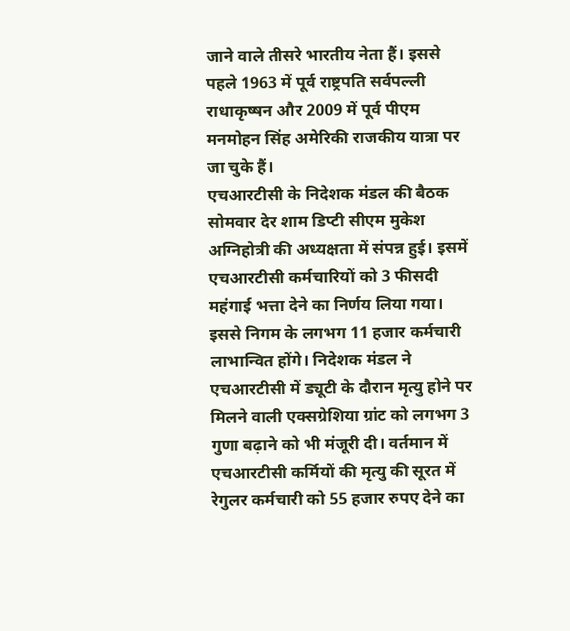जाने वाले तीसरे भारतीय नेता हैं। इससे पहले 1963 में पूर्व राष्ट्रपति सर्वपल्ली राधाकृष्षन और 2009 में पूर्व पीएम मनमोहन सिंह अमेरिकी राजकीय यात्रा पर जा चुके हैं।
एचआरटीसी के निदेशक मंडल की बैठक सोमवार देर शाम डिप्टी सीएम मुकेश अग्निहोत्री की अध्यक्षता में संपन्न हुई। इसमें एचआरटीसी कर्मचारियों को 3 फीसदी महंगाई भत्ता देने का निर्णय लिया गया। इससे निगम के लगभग 11 हजार कर्मचारी लाभान्वित होंगे। निदेशक मंडल ने एचआरटीसी में ड्यूटी के दौरान मृत्यु होने पर मिलने वाली एक्सग्रेशिया ग्रांट को लगभग 3 गुणा बढ़ाने को भी मंजूरी दी। वर्तमान में एचआरटीसी कर्मियों की मृत्यु की सूरत में रेगुलर कर्मचारी को 55 हजार रुपए देने का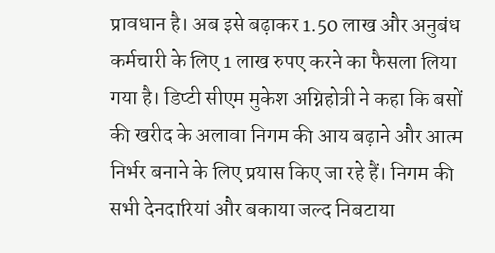प्रावधान है। अब इसे बढ़ाकर 1.50 लाख और अनुबंध कर्मचारी के लिए 1 लाख रुपए करने का फैसला लिया गया है। डिप्टी सीएम मुकेश अग्निहोत्री ने कहा कि बसों की खरीद के अलावा निगम की आय बढ़ाने और आत्म निर्भर बनाने के लिए प्रयास किए जा रहे हैं। निगम की सभी देनदारियां और बकाया जल्द निबटाया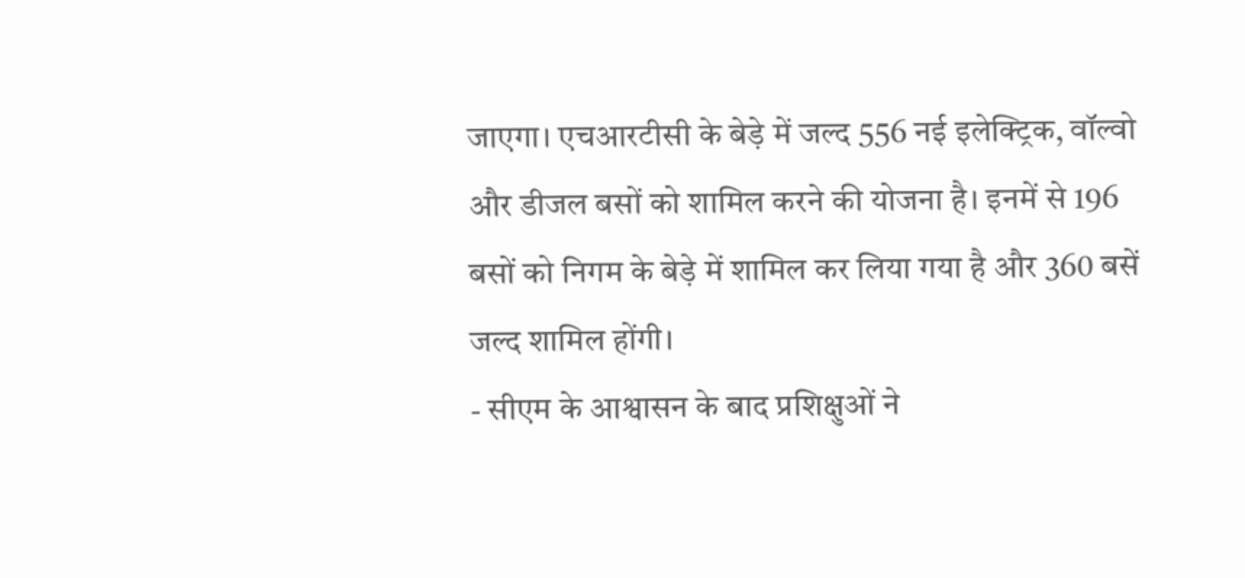जाएगा। एचआरटीसी के बेड़े में जल्द 556 नई इलेक्ट्रिक, वॉल्वो और डीजल बसों को शामिल करने की योजना है। इनमें से 196 बसों को निगम के बेड़े में शामिल कर लिया गया है और 360 बसें जल्द शामिल होंगी।
- सीएम के आश्वासन के बाद प्रशिक्षुओं ने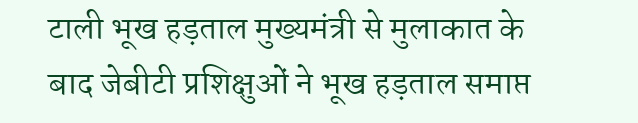टाली भूख हड़ताल मुख्यमंत्री से मुलाकात के बाद जेबीटी प्रशिक्षुओं ने भूख हड़ताल समाप्त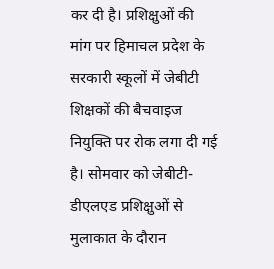कर दी है। प्रशिक्षुओं की मांग पर हिमाचल प्रदेश के सरकारी स्कूलों में जेबीटी शिक्षकों की बैचवाइज नियुक्ति पर रोक लगा दी गई है। सोमवार को जेबीटी-डीएलएड प्रशिक्षुओं से मुलाकात के दौरान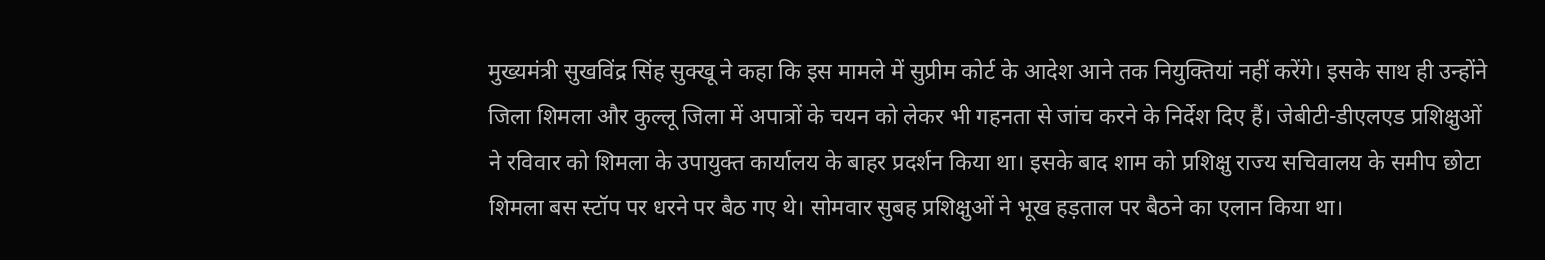मुख्यमंत्री सुखविंद्र सिंह सुक्खू ने कहा कि इस मामले में सुप्रीम कोर्ट के आदेश आने तक नियुक्तियां नहीं करेंगे। इसके साथ ही उन्होंने जिला शिमला और कुल्लू जिला में अपात्रों के चयन को लेकर भी गहनता से जांच करने के निर्देश दिए हैं। जेबीटी-डीएलएड प्रशिक्षुओं ने रविवार को शिमला के उपायुक्त कार्यालय के बाहर प्रदर्शन किया था। इसके बाद शाम को प्रशिक्षु राज्य सचिवालय के समीप छोटा शिमला बस स्टॉप पर धरने पर बैठ गए थे। सोमवार सुबह प्रशिक्षुओं ने भूख हड़ताल पर बैठने का एलान किया था।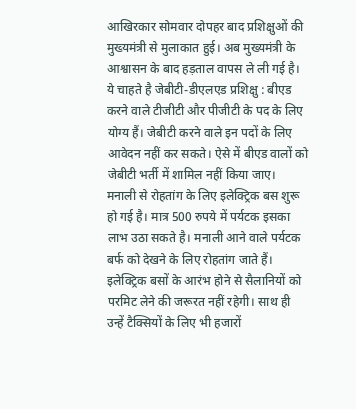आखिरकार सोमवार दोपहर बाद प्रशिक्षुओं की मुख्यमंत्री से मुलाकात हुई। अब मुख्यमंत्री के आश्वासन के बाद हड़ताल वापस ले ली गई है। ये चाहते है जेबीटी-डीएलएड प्रशिक्षु : बीएड करने वाले टीजीटी और पीजीटी के पद के लिए योग्य हैं। जेबीटी करने वाले इन पदों के लिए आवेदन नहीं कर सकते। ऐसे में बीएड वालों को जेबीटी भर्ती में शामिल नहीं किया जाए।
मनाली से रोहतांग के लिए इलेक्ट्रिक बस शुरू हो गई है। मात्र 500 रुपये में पर्यटक इसका लाभ उठा सकते है। मनाली आने वाले पर्यटक बर्फ को देखने के लिए रोहतांग जाते हैं। इलेक्ट्रिक बसों के आरंभ होने से सैलानियों को परमिट लेने की जरूरत नहीं रहेगी। साथ ही उन्हें टैक्सियों के लिए भी हजारों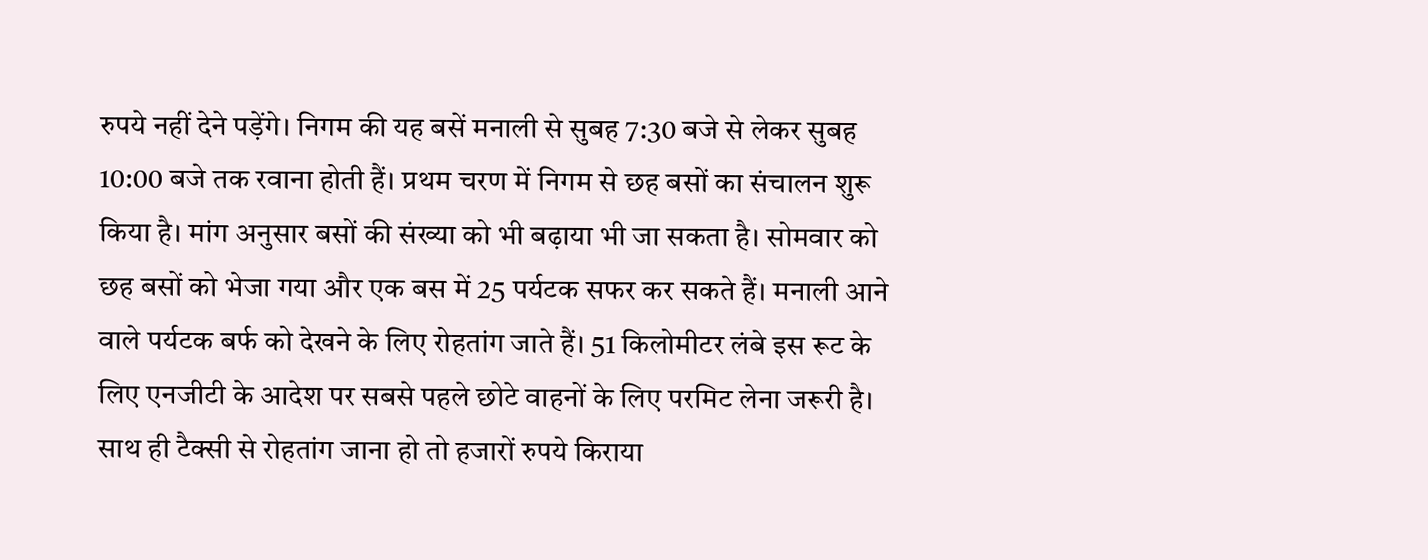रुपये नहीं देने पड़ेंगे। निगम की यह बसें मनाली से सुबह 7:30 बजे से लेकर सुबह 10:00 बजे तक रवाना होती हैं। प्रथम चरण में निगम से छह बसों का संचालन शुरू किया है। मांग अनुसार बसों की संख्या को भी बढ़ाया भी जा सकता है। सोमवार को छह बसों को भेजा गया और एक बस में 25 पर्यटक सफर कर सकते हैं। मनाली आने वाले पर्यटक बर्फ को देखने के लिए रोहतांग जाते हैं। 51 किलोमीटर लंबे इस रूट के लिए एनजीटी के आदेश पर सबसे पहले छोटे वाहनों के लिए परमिट लेना जरूरी है। साथ ही टैक्सी से रोहतांग जाना हो तो हजारों रुपये किराया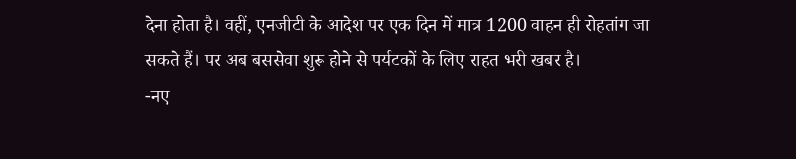देना होता है। वहीं, एनजीटी के आदेश पर एक दिन में मात्र 1200 वाहन ही रोहतांग जा सकते हैं। पर अब बससेवा शुरू होने से पर्यटकों के लिए राहत भरी खबर है।
-नए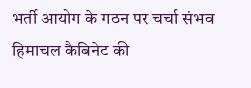भर्ती आयोग के गठन पर चर्चा संभव हिमाचल कैबिनेट की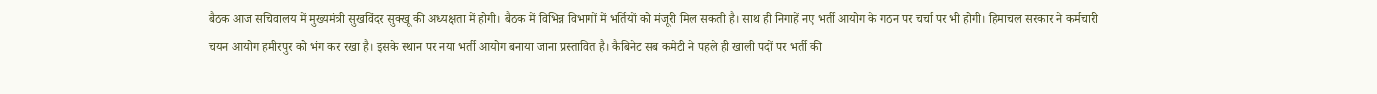बैठक आज सचिवालय में मुख्यमंत्री सुखविंदर सुक्खू की अध्यक्षता में होगी। बैठक में विभिन्न विभागों में भर्तियों को मंजूरी मिल सकती है। साथ ही निगाहें नए भर्ती आयोग के गठन पर चर्चा पर भी होगी। हिमाचल सरकार ने कर्मचारी चयन आयोग हमीरपुर को भंग कर रखा है। इसके स्थान पर नया भर्ती आयोग बनाया जाना प्रस्तावित है। कैबिनेट सब कमेटी ने पहले ही खाली पदों पर भर्ती की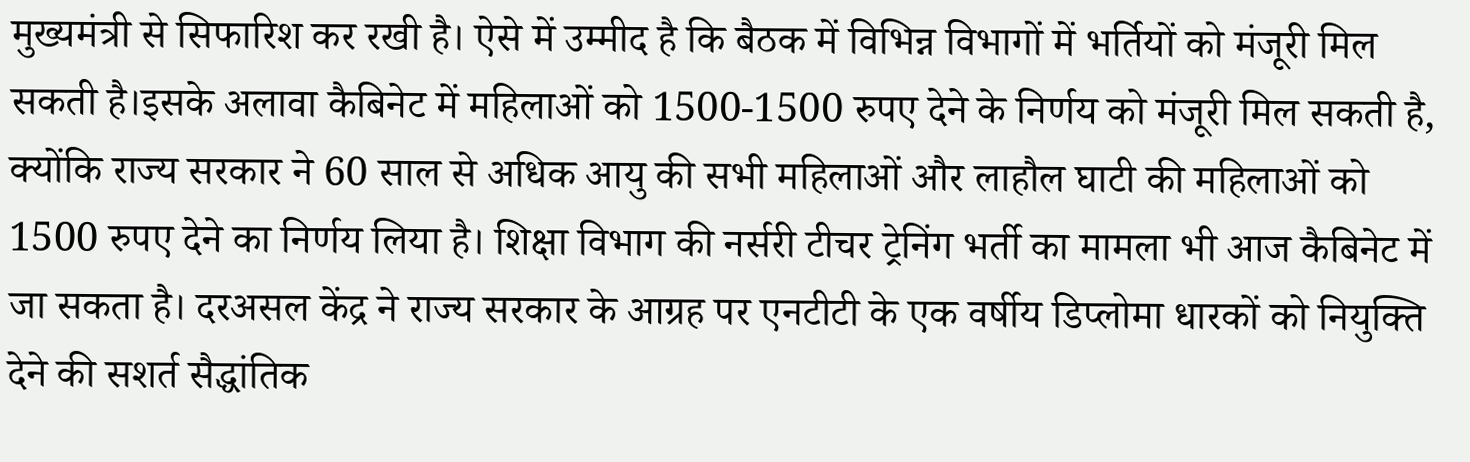मुख्यमंत्री से सिफारिश कर रखी है। ऐसे में उम्मीद है कि बैठक में विभिन्न विभागों में भर्तियों को मंजूरी मिल सकती है।इसके अलावा कैबिनेट में महिलाओं को 1500-1500 रुपए देने के निर्णय को मंजूरी मिल सकती है, क्योंकि राज्य सरकार ने 60 साल से अधिक आयु की सभी महिलाओं और लाहौल घाटी की महिलाओं को 1500 रुपए देने का निर्णय लिया है। शिक्षा विभाग की नर्सरी टीचर ट्रेनिंग भर्ती का मामला भी आज कैबिनेट में जा सकता है। दरअसल केंद्र ने राज्य सरकार के आग्रह पर एनटीटी के एक वर्षीय डिप्लोमा धारकों को नियुक्ति देने की सशर्त सैद्धांतिक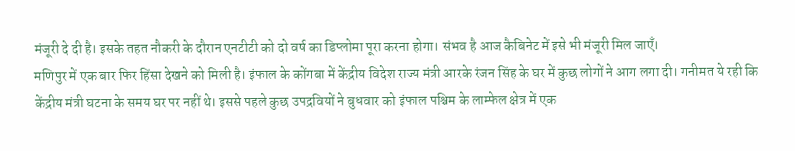मंजूरी दे दी है। इसके तहत नौकरी के दौरान एनटीटी को दो वर्ष का डिप्लोमा पूरा करना होगा। संभव है आज कैबिनेट में इसे भी मंजूरी मिल जाएँ।
मणिपुर में एक बार फिर हिंसा देखने को मिली है। इंफाल के कोंगबा में केंद्रीय विदेश राज्य मंत्री आरके रंजन सिंह के घर में कुछ लोगों ने आग लगा दी। गनीमत ये रही कि केंद्रीय मंत्री घटना के समय घर पर नहीं थे। इससे पहले कुछ उपद्रवियों ने बुधवार को इंफाल पश्चिम के लाम्फेल क्षेत्र में एक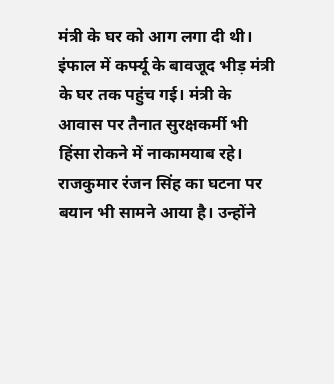मंत्री के घर को आग लगा दी थी। इंफाल में कर्फ्यू के बावजूद भीड़ मंत्री के घर तक पहुंच गई। मंत्री के आवास पर तैनात सुरक्षकर्मी भी हिंसा रोकने में नाकामयाब रहे। राजकुमार रंजन सिंह का घटना पर बयान भी सामने आया है। उन्होंने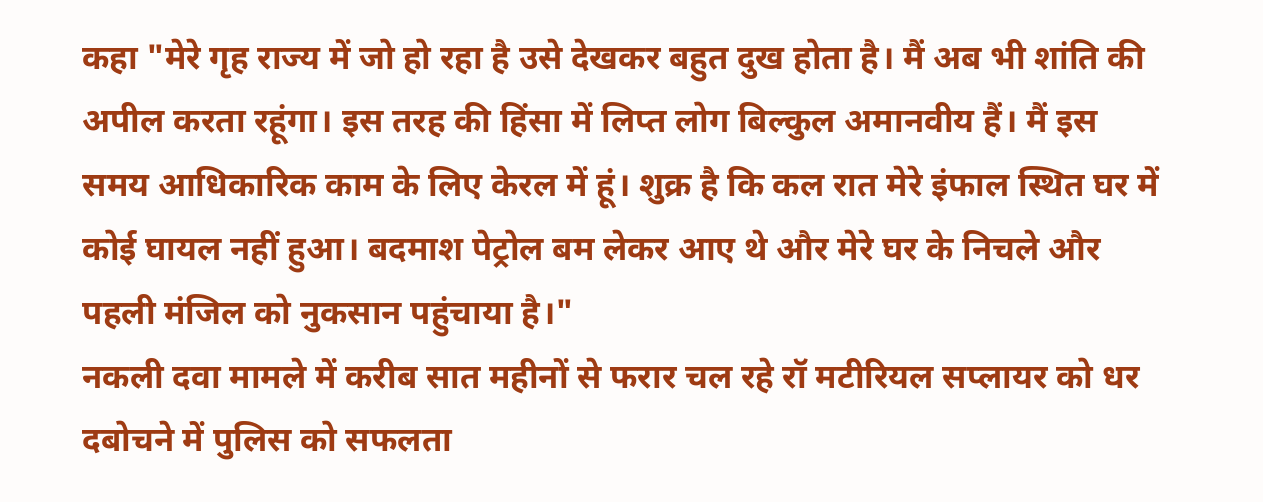कहा "मेरे गृह राज्य में जो हो रहा है उसे देखकर बहुत दुख होता है। मैं अब भी शांति की अपील करता रहूंगा। इस तरह की हिंसा में लिप्त लोग बिल्कुल अमानवीय हैं। मैं इस समय आधिकारिक काम के लिए केरल में हूं। शुक्र है कि कल रात मेरे इंफाल स्थित घर में कोई घायल नहीं हुआ। बदमाश पेट्रोल बम लेकर आए थे और मेरे घर के निचले और पहली मंजिल को नुकसान पहुंचाया है।"
नकली दवा मामले में करीब सात महीनों से फरार चल रहे रॉ मटीरियल सप्लायर को धर दबोचने में पुलिस को सफलता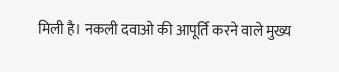मिली है। नकली दवाओ की आपूर्ति करने वाले मुख्य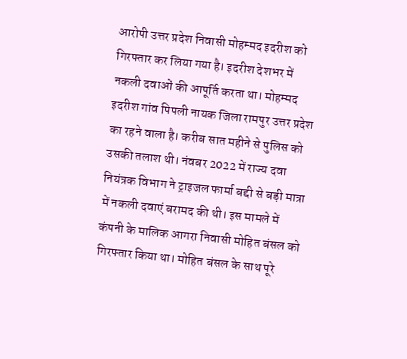आरोपी उत्तर प्रदेश निवासी मोहम्मद इदरीश को गिरफ्तार कर लिया गया है। इदरीश देशभर में नकली दवाओं की आपूर्ति करता था। मोहम्मद इदरीश गांव पिपली नायक जिला रामपुर उत्तर प्रदेश का रहने वाला है। करीब सात महीने से पुलिस को उसकी तलाश थी। नंवबर 2022 में राज्य दवा नियंत्रक विभाग ने ट्राइजल फार्मा बद्दी से बड़ी मात्रा में नकली दवाएं बरामद की थी। इस मामले में कंपनी के मालिक आगरा निवासी मोहित बंसल को गिरफ्तार किया था। मोहित बंसल के साथ पूरे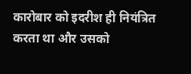कारोबार को इदरीश ही नियंत्रित करता था और उसको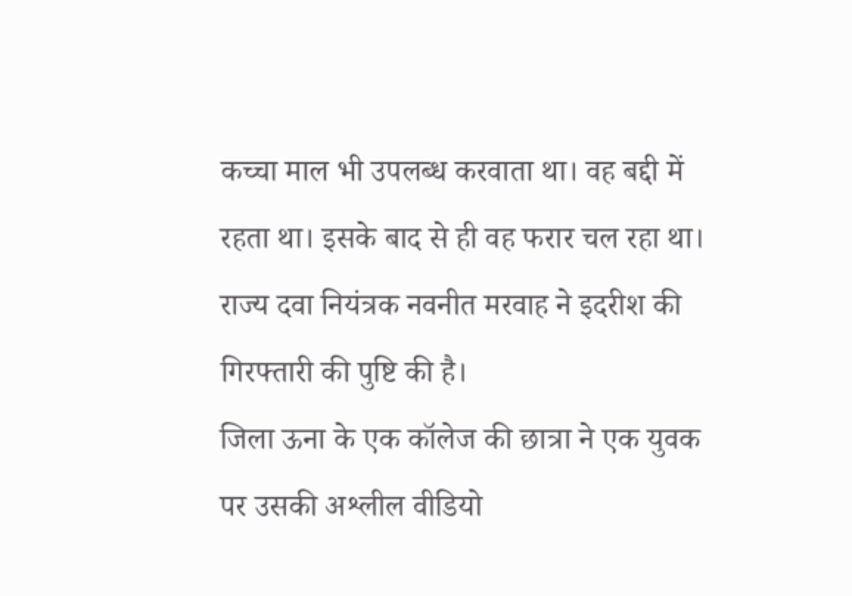कच्चा माल भी उपलब्ध करवाता था। वह बद्दी में रहता था। इसके बाद से ही वह फरार चल रहा था। राज्य दवा नियंत्रक नवनीत मरवाह ने इदरीश की गिरफ्तारी की पुष्टि की है।
जिला ऊना के एक कॉलेज की छात्रा ने एक युवक पर उसकी अश्लील वीडियो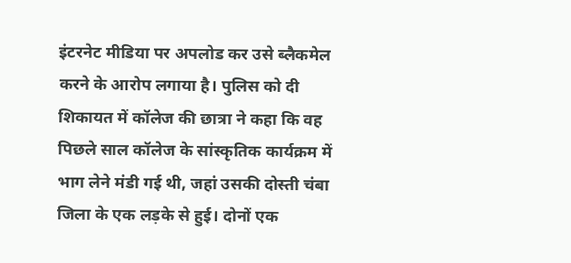इंटरनेट मीडिया पर अपलोड कर उसे ब्लैकमेल करने के आरोप लगाया है। पुलिस को दी शिकायत में कॉलेज की छात्रा ने कहा कि वह पिछले साल कॉलेज के सांस्कृतिक कार्यक्रम में भाग लेने मंडी गई थी, जहां उसकी दोस्ती चंबा जिला के एक लड़के से हुई। दोनों एक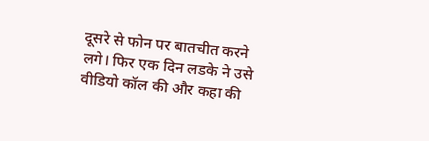दूसरे से फोन पर बातचीत करने लगे। फिर एक दिन लडके ने उसे वीडियो कॉल की और कहा की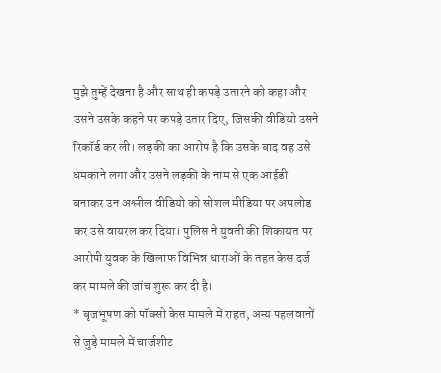मुझे तुम्हें देखना है और साथ ही कपड़े उतारने को कहा और उसने उसके कहने पर कपड़े उतार दिए, जिसकी वीडियो उसने रिकॉर्ड कर ली। लड़की का आरोप है कि उसके बाद वह उसे धमकाने लगा और उसने लड़की के नाम से एक आईडी बनाकर उन अश्लील वीडियो को सोशल मीडिया पर अपलोड कर उसे वायरल कर दिया। पुलिस ने युवती की शिकायत पर आरोपी युवक के खिलाफ विभिन्न धाराओं के तहत केस दर्ज कर मामले की जांच शुरू कर दी है।
* बृजभूषण को पॉक्सो केस मामले में राहत, अन्य पहलवानों से जुड़े मामले में चार्जशीट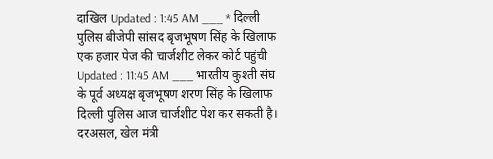दाखिल Updated : 1:45 AM ___ * दिल्ली पुलिस बीजेपी सांसद बृजभूषण सिंह के खिलाफ एक हजार पेज की चार्जशीट लेकर कोर्ट पहुंची Updated : 11:45 AM ___ भारतीय कुश्ती संघ के पूर्व अध्यक्ष बृजभूषण शरण सिंह के खिलाफ दिल्ली पुलिस आज चार्जशीट पेश कर सकती है। दरअसल, खेल मंत्री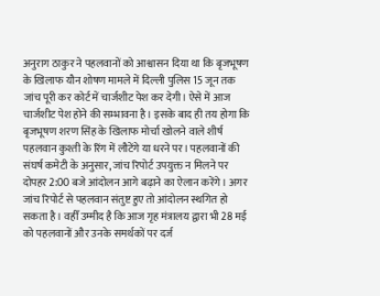अनुराग ठाकुर ने पहलवानों को आश्वासन दिया था कि बृजभूषण के खिलाफ यौन शोषण मामले में दिल्ली पुलिस 15 जून तक जांच पूरी कर कोर्ट में चार्जशीट पेश कर देगी। ऐसे में आज चार्जशीट पेश होने की सम्भावना है। इसके बाद ही तय होगा कि बृजभूषण शरण सिंह के खिलाफ मोर्चा खोलने वाले शीर्ष पहलवान कुश्ती के रिंग में लौटेंगे या धरने पर। पहलवानों की संघर्ष कमेटी के अनुसार, जांच रिपोर्ट उपयुक्त न मिलने पर दोपहर 2:00 बजे आंदोलन आगे बढ़ाने का ऐलान करेंगे। अगर जांच रिपोर्ट से पहलवान संतुष्ट हुए तो आंदोलन स्थगित हो सकता है। वहीँ उम्मीद है कि आज गृह मंत्रालय द्वारा भी 28 मई को पहलवानों और उनके समर्थकों पर दर्ज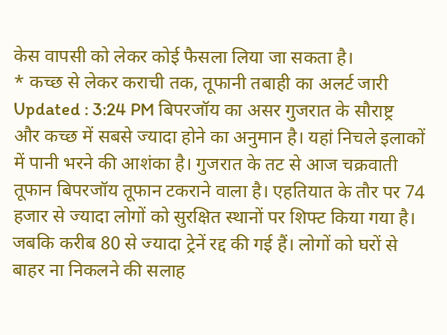केस वापसी को लेकर कोई फैसला लिया जा सकता है।
* कच्छ से लेकर कराची तक, तूफानी तबाही का अलर्ट जारी Updated : 3:24 PM बिपरजॉय का असर गुजरात के सौराष्ट्र और कच्छ में सबसे ज्यादा होने का अनुमान है। यहां निचले इलाकों में पानी भरने की आशंका है। गुजरात के तट से आज चक्रवाती तूफान बिपरजॉय तूफान टकराने वाला है। एहतियात के तौर पर 74 हजार से ज्यादा लोगों को सुरक्षित स्थानों पर शिफ्ट किया गया है। जबकि करीब 80 से ज्यादा ट्रेनें रद्द की गई हैं। लोगों को घरों से बाहर ना निकलने की सलाह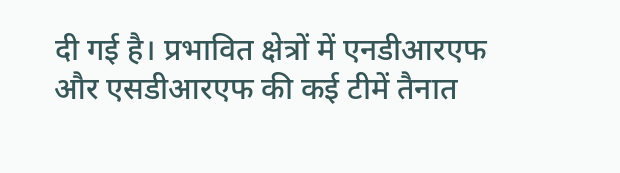दी गई है। प्रभावित क्षेत्रों में एनडीआरएफ और एसडीआरएफ की कई टीमें तैनात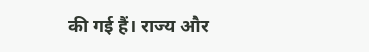की गई हैं। राज्य और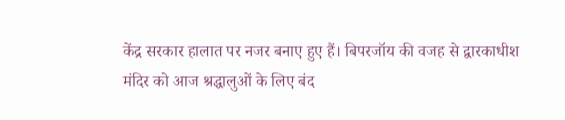केंद्र सरकार हालात पर नजर बनाए हुए हैं। बिपरजॉय की वजह से द्वारकाधीश मंदिर को आज श्रद्धालुओं के लिए बंद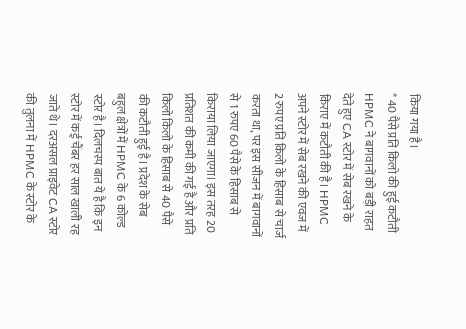किया गया है।
* 40 पैसे प्रति किलो की हुई कटौती HPMC ने बागवानों को बड़ी राहत देते हुए CA स्टोर में सेब रखने के किराए में कटौती की है। HPMC अपने स्टोर में सेब रखने की एवज में 2 रुपए प्रति किलो के हिसाब से चार्ज करता था, पर इस सीजन में बागवानों से 1 रुपए 60 पैसे के हिसाब से किराया लिया जाएगा। इस तरह 20 प्रतिशत की कमी की गई है और प्रति किलो किलो के हिसाब से 40 पैसे की कटौती हुई है। प्रदेश के सेब बहुल क्षेत्रों में HPMC के 6 कोल्ड स्टोर है। दिलचस्प बात ये है कि इन स्टोर में कई चैंबर हर साल खाली रह जाते थे। दरअसल प्राइवेट CA स्टोर की तुलना में HPMC के स्टोर के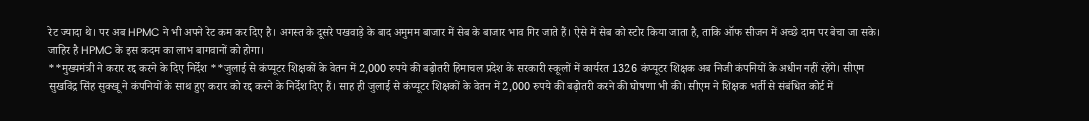रेट ज्यादा थे। पर अब HPMC ने भी अपने रेट कम कर दिए है। अगस्त के दूसरे पखवाड़े के बाद अमुमम बाजार में सेब के बाजार भाव गिर जाते हैं। ऐसे में सेब को स्टोर किया जाता है, ताकि ऑफ सीजन में अच्छे दाम पर बेचा जा सके। जाहिर है HPMC के इस कदम का लाभ बागवानों को होगा।
**मुख्यमंत्री ने करार रद्द करने के दिए निर्देश **जुलाई से कंप्यूटर शिक्षकों के वेतन में 2,000 रुपये की बढ़ोतरी हिमाचल प्रदेश के सरकारी स्कूलों में कार्यरत 1326 कंप्यूटर शिक्षक अब निजी कंपनियों के अधीन नहीं रहेंगे। सीएम सुखविंद्र सिंह सुक्खू ने कंपनियों के साथ हुए करार को रद्द करने के निर्देश दिए हैं। साह ही जुलाई से कंप्यूटर शिक्षकों के वेतन में 2,000 रुपये की बढ़ोतरी करने की घोषणा भी की। सीएम ने शिक्षक भर्ती से संबंधित कोर्ट में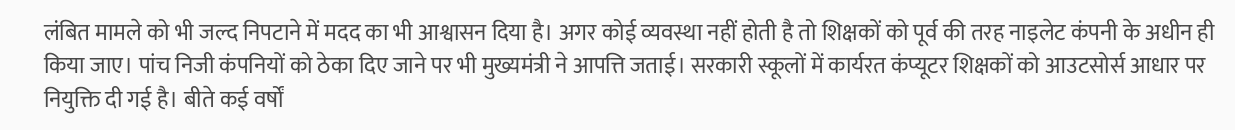लंबित मामले को भी जल्द निपटाने में मदद का भी आश्वासन दिया है। अगर कोई व्यवस्था नहीं होती है तो शिक्षकों को पूर्व की तरह नाइलेट कंपनी के अधीन ही किया जाए। पांच निजी कंपनियों को ठेका दिए जाने पर भी मुख्यमंत्री ने आपत्ति जताई। सरकारी स्कूलों में कार्यरत कंप्यूटर शिक्षकों को आउटसोर्स आधार पर नियुक्ति दी गई है। बीते कई वर्षों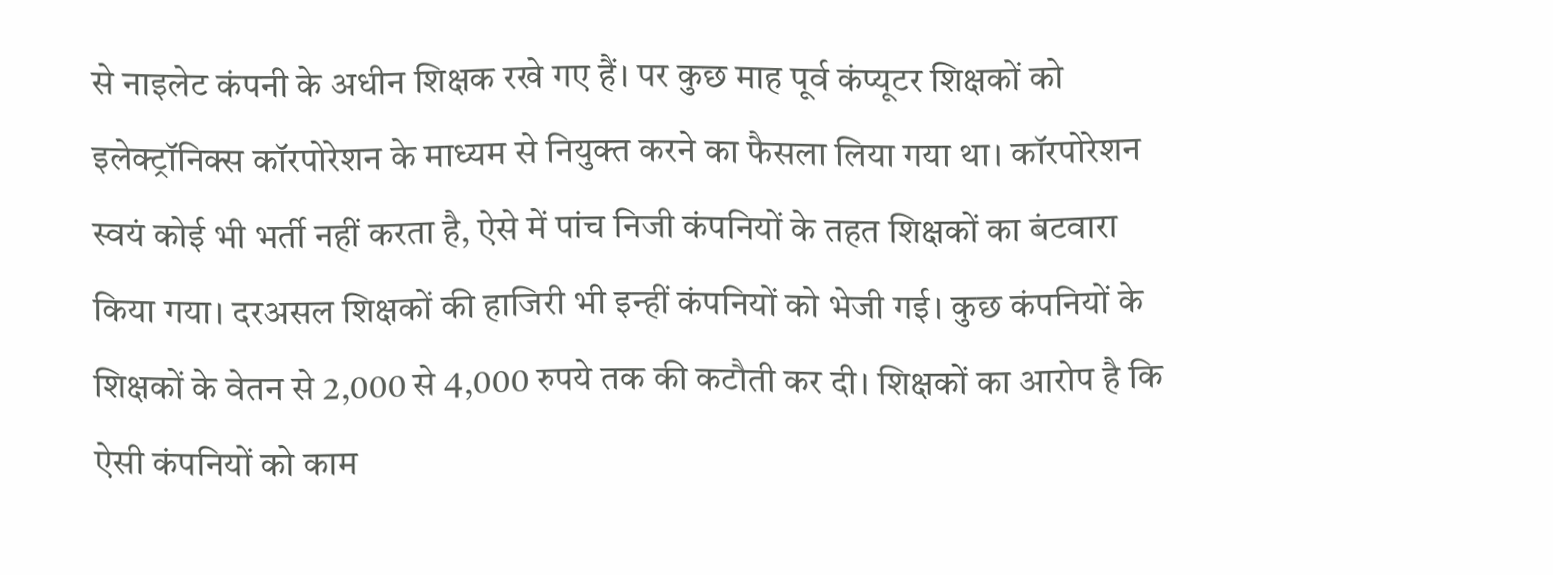से नाइलेट कंपनी के अधीन शिक्षक रखे गए हैं। पर कुछ माह पूर्व कंप्यूटर शिक्षकों को इलेक्ट्रॉनिक्स कॉरपोरेशन के माध्यम से नियुक्त करने का फैसला लिया गया था। कॉरपोरेशन स्वयं कोई भी भर्ती नहीं करता है, ऐसे में पांच निजी कंपनियों के तहत शिक्षकों का बंटवारा किया गया। दरअसल शिक्षकों की हाजिरी भी इन्हीं कंपनियों को भेजी गई। कुछ कंपनियों के शिक्षकों के वेतन से 2,000 से 4,000 रुपये तक की कटौती कर दी। शिक्षकों का आरोप है कि ऐसी कंपनियों को काम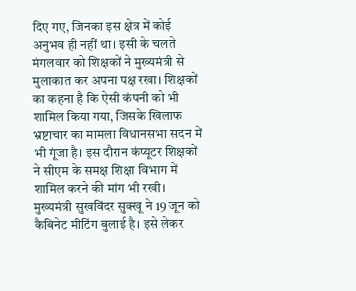दिए गए, जिनका इस क्षेत्र में कोई अनुभव ही नहीं था। इसी के चलते मंगलवार को शिक्षकों ने मुख्यमंत्री से मुलाकात कर अपना पक्ष रखा। शिक्षकों का कहना है कि ऐसी कंपनी को भी शामिल किया गया, जिसके खिलाफ भ्रष्टाचार का मामला विधानसभा सदन में भी गूंजा है। इस दौरान कंप्यूटर शिक्षकों ने सीएम के समक्ष शिक्षा विभाग में शामिल करने की मांग भी रखी।
मुख्यमंत्री सुखविंदर सुक्खू ने 19 जून को कैबिनेट मीटिंग बुलाई है। इसे लेकर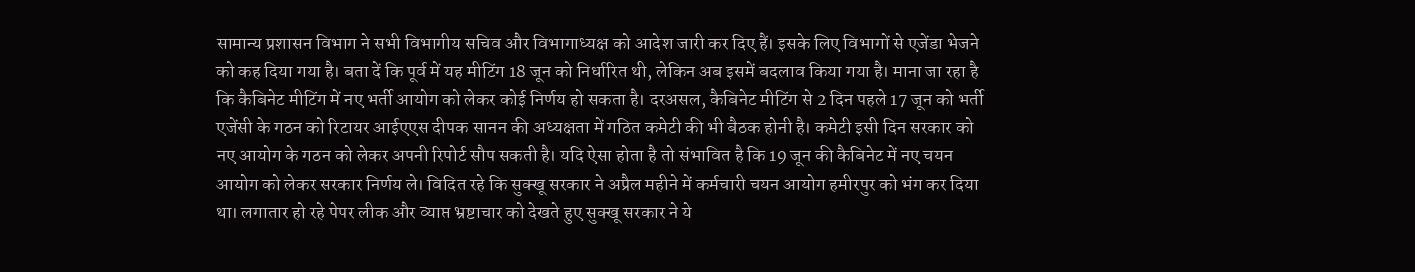सामान्य प्रशासन विभाग ने सभी विभागीय सचिव और विभागाध्यक्ष को आदेश जारी कर दिए हैं। इसके लिए विभागों से एजेंडा भेजने को कह दिया गया है। बता दें कि पूर्व में यह मीटिंग 18 जून को निर्धारित थी, लेकिन अब इसमें बदलाव किया गया है। माना जा रहा है कि कैबिनेट मीटिंग में नए भर्ती आयोग को लेकर कोई निर्णय हो सकता है। दरअसल, कैबिनेट मीटिंग से 2 दिन पहले 17 जून को भर्ती एजेंसी के गठन को रिटायर आईएएस दीपक सानन की अध्यक्षता में गठित कमेटी की भी बैठक होनी है। कमेटी इसी दिन सरकार को नए आयोग के गठन को लेकर अपनी रिपोर्ट सौप सकती है। यदि ऐसा होता है तो संभावित है कि 19 जून की कैबिनेट में नए चयन आयोग को लेकर सरकार निर्णय ले। विदित रहे कि सुक्खू सरकार ने अप्रैल महीने में कर्मचारी चयन आयोग हमीरपुर को भंग कर दिया था। लगातार हो रहे पेपर लीक और व्याप्त भ्रष्टाचार को देखते हुए सुक्खू सरकार ने ये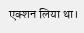एक्शन लिया था।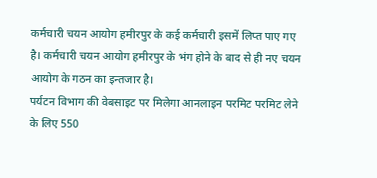कर्मचारी चयन आयोग हमीरपुर के कई कर्मचारी इसमें लिप्त पाए गए है। कर्मचारी चयन आयोग हमीरपुर के भंग होने के बाद से ही नए चयन आयोग के गठन का इन्तजार है।
पर्यटन विभाग की वेबसाइट पर मिलेगा आनलाइन परमिट परमिट लेने के लिए 550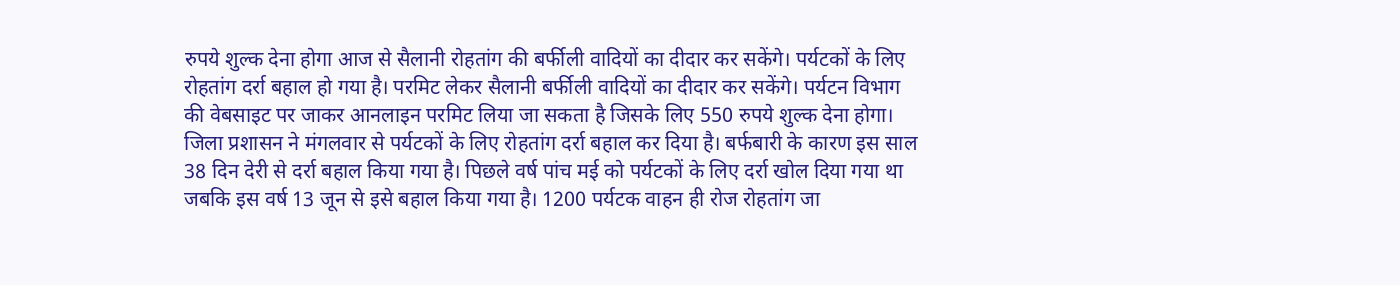रुपये शुल्क देना होगा आज से सैलानी रोहतांग की बर्फीली वादियों का दीदार कर सकेंगे। पर्यटकों के लिए रोहतांग दर्रा बहाल हो गया है। परमिट लेकर सैलानी बर्फीली वादियों का दीदार कर सकेंगे। पर्यटन विभाग की वेबसाइट पर जाकर आनलाइन परमिट लिया जा सकता है जिसके लिए 550 रुपये शुल्क देना होगा। जिला प्रशासन ने मंगलवार से पर्यटकों के लिए रोहतांग दर्रा बहाल कर दिया है। बर्फबारी के कारण इस साल 38 दिन देरी से दर्रा बहाल किया गया है। पिछले वर्ष पांच मई को पर्यटकों के लिए दर्रा खोल दिया गया था जबकि इस वर्ष 13 जून से इसे बहाल किया गया है। 1200 पर्यटक वाहन ही रोज रोहतांग जा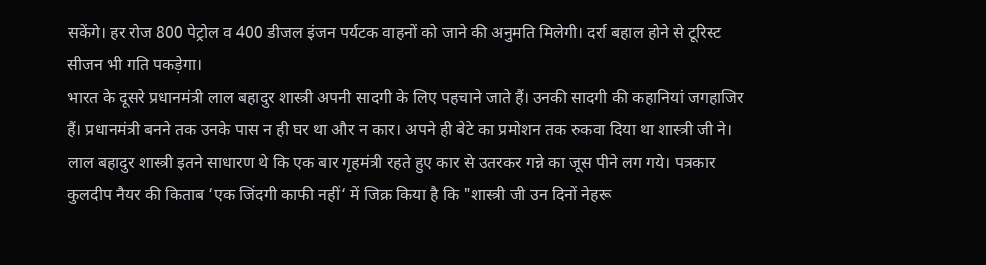सकेंगे। हर रोज 800 पेट्रोल व 400 डीजल इंजन पर्यटक वाहनों को जाने की अनुमति मिलेगी। दर्रा बहाल होने से टूरिस्ट सीजन भी गति पकड़ेगा।
भारत के दूसरे प्रधानमंत्री लाल बहादुर शास्त्री अपनी सादगी के लिए पहचाने जाते हैं। उनकी सादगी की कहानियां जगहाजिर हैं। प्रधानमंत्री बनने तक उनके पास न ही घर था और न कार। अपने ही बेटे का प्रमोशन तक रुकवा दिया था शास्त्री जी ने। लाल बहादुर शास्त्री इतने साधारण थे कि एक बार गृहमंत्री रहते हुए कार से उतरकर गन्ने का जूस पीने लग गये। पत्रकार कुलदीप नैयर की किताब ‘एक जिंदगी काफी नहीं‘ में जिक्र किया है कि "शास्त्री जी उन दिनों नेहरू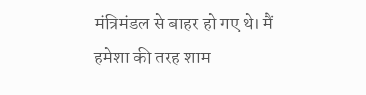मंत्रिमंडल से बाहर हो गए थे। मैं हमेशा की तरह शाम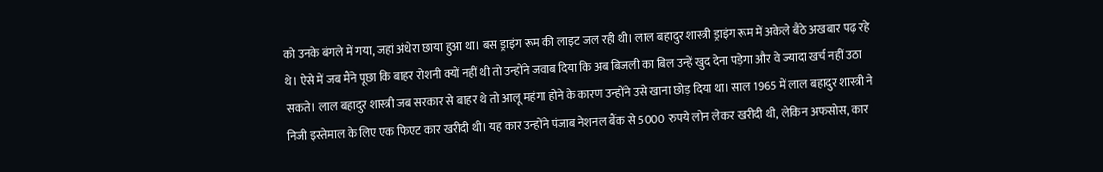को उनके बंगले में गया, जहां अंधेरा छाया हुआ था। बस ड्राइंग रूम की लाइट जल रही थी। लाल बहादुर शास्त्री ड्राइंग रूम में अकेले बैठे अखबार पढ़ रहे थे। ऐसे में जब मैंने पूछा कि बाहर रोशनी क्यों नहीं थी तो उन्होंने जवाब दिया कि अब बिजली का बिल उन्हें खुद देना पड़ेगा और वे ज्यादा खर्च नहीं उठा सकते। लाल बहादुर शास्त्री जब सरकार से बाहर थे तो आलू महंगा होने के कारण उन्होंने उसे खाना छोड़ दिया था। साल 1965 में लाल बहादुर शास्त्री ने निजी इस्तेमाल के लिए एक फिएट कार खरीदी थी। यह कार उन्होंने पंजाब नेशनल बैंक से 5000 रुपये लोन लेकर खरीदी थी, लेकिन अफसोस, कार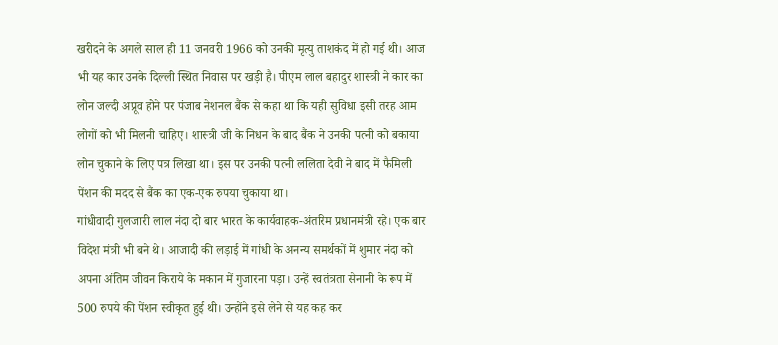खरीदने के अगले साल ही 11 जनवरी 1966 को उनकी मृत्यु ताशकंद में हो गई थी। आज भी यह कार उनके दिल्ली स्थित निवास पर खड़ी है। पीएम लाल बहादुर शास्त्री ने कार का लोन जल्दी अप्रूव होने पर पंजाब नेशनल बैंक से कहा था कि यही सुविधा इसी तरह आम लोगों को भी मिलनी चाहिए। शास्त्री जी के निधन के बाद बैंक ने उनकी पत्नी को बकाया लोन चुकाने के लिए पत्र लिखा था। इस पर उनकी पत्नी ललिता देवी ने बाद में फैमिली पेंशन की मदद से बैंक का एक-एक रुपया चुकाया था।
गांधीवादी गुलजारी लाल नंदा दो बार भारत के कार्यवाहक-अंतरिम प्रधानमंत्री रहे। एक बार विदेश मंत्री भी बने थे। आजादी की लड़ाई में गांधी के अनन्य समर्थकों में शुमार नंदा को अपना अंतिम जीवन किराये के मकान में गुजारना पड़ा। उन्हें स्वतंत्रता सेनानी के रूप में 500 रुपये की पेंशन स्वीकृत हुई थी। उन्होंने इसे लेने से यह कह कर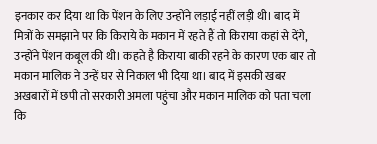इनकार कर दिया था कि पेंशन के लिए उन्होंने लड़ाई नहीं लड़ी थी। बाद में मित्रों के समझाने पर कि किराये के मकान में रहते हैं तो किराया कहां से देंगे, उन्होंने पेंशन कबूल की थी। कहते है किराया बाकी रहने के कारण एक बार तो मकान मालिक ने उन्हें घर से निकाल भी दिया था। बाद में इसकी खबर अखबारों में छपी तो सरकारी अमला पहुंचा और मकान मालिक को पता चला कि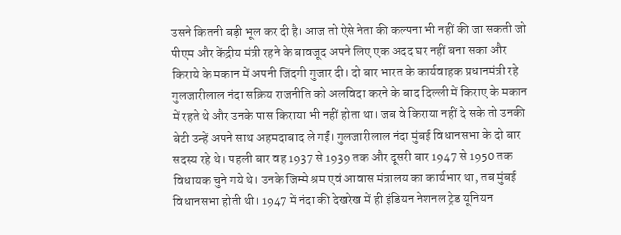उसने कितनी बड़ी भूल कर दी है। आज तो ऐसे नेता की कल्पना भी नहीं की जा सकती जो पीएम और केंद्रीय मंत्री रहने के बावजूद अपने लिए एक अदद घर नहीं बना सका और किराये के मकान में अपनी जिंदगी गुजार दी। दो बार भारत के कार्यवाहक प्रधानमंत्री रहे गुलजारीलाल नंदा सक्रिय राजनीति को अलविदा करने के बाद दिल्ली में किराए के मकान में रहते थे और उनके पास किराया भी नहीं होता था। जब वे किराया नहीं दे सके तो उनकी बेटी उन्हें अपने साथ अहमदाबाद ले गईं। गुलजारीलाल नंदा मुंबई विधानसभा के दो बार सदस्य रहे थे। पहली बार वह 1937 से 1939 तक और दूसरी बार 1947 से 1950 तक विधायक चुने गये थे। उनके जिम्मे श्रम एवं आवास मंत्रालय का कार्यभार था, तब मुंबई विधानसभा होती थी। 1947 में नंदा की देखरेख में ही इंडियन नेशनल ट्रेड यूनियन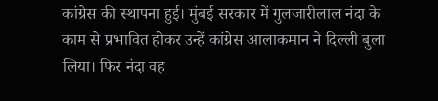कांग्रेस की स्थापना हुई। मुंबई सरकार में गुलजारीलाल नंदा के काम से प्रभावित होकर उन्हें कांग्रेस आलाकमान ने दिल्ली बुला लिया। फिर नंदा वह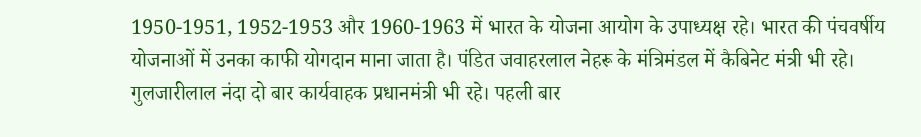1950-1951, 1952-1953 और 1960-1963 में भारत के योजना आयोग के उपाध्यक्ष रहे। भारत की पंचवर्षीय योजनाओं में उनका काफी योगदान माना जाता है। पंडित जवाहरलाल नेहरू के मंत्रिमंडल में कैबिनेट मंत्री भी रहे। गुलजारीलाल नंदा दो बार कार्यवाहक प्रधानमंत्री भी रहे। पहली बार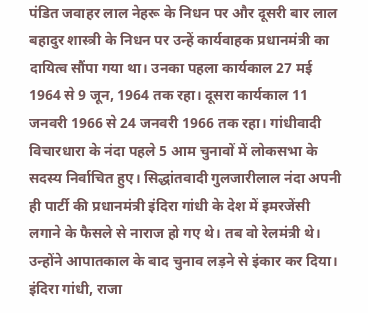पंडित जवाहर लाल नेहरू के निधन पर और दूसरी बार लाल बहादुर शास्त्री के निधन पर उन्हें कार्यवाहक प्रधानमंत्री का दायित्व सौंपा गया था। उनका पहला कार्यकाल 27 मई 1964 से 9 जून, 1964 तक रहा। दूसरा कार्यकाल 11 जनवरी 1966 से 24 जनवरी 1966 तक रहा। गांधीवादी विचारधारा के नंदा पहले 5 आम चुनावों में लोकसभा के सदस्य निर्वाचित हुए। सिद्धांतवादी गुलजारीलाल नंदा अपनी ही पार्टी की प्रधानमंत्री इंदिरा गांधी के देश में इमरजेंसी लगाने के फैसले से नाराज हो गए थे। तब वो रेलमंत्री थे। उन्होंने आपातकाल के बाद चुनाव लड़ने से इंकार कर दिया। इंदिरा गांधी, राजा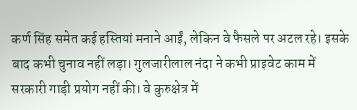कर्ण सिंह समेत कई हस्तियां मनाने आईं, लेकिन वे फैसले पर अटल रहे। इसके बाद कभी चुनाव नहीं लड़ा। गुलजारीलाल नंदा ने कभी प्राइवेट काम में सरकारी गाड़ी प्रयोग नहीं की। वे कुरुक्षेत्र में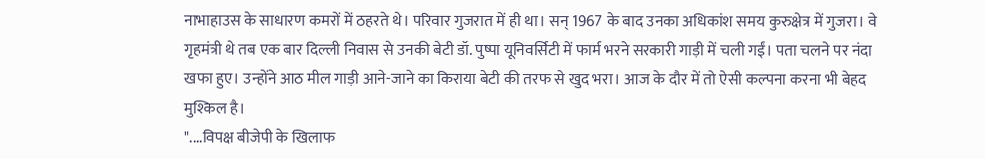नाभाहाउस के साधारण कमरों में ठहरते थे। परिवार गुजरात में ही था। सन् 1967 के बाद उनका अधिकांश समय कुरुक्षेत्र में गुजरा। वे गृहमंत्री थे तब एक बार दिल्ली निवास से उनकी बेटी डॉ. पुष्पा यूनिवर्सिटी में फार्म भरने सरकारी गाड़ी में चली गईं। पता चलने पर नंदा खफा हुए। उन्होंने आठ मील गाड़ी आने-जाने का किराया बेटी की तरफ से खुद भरा। आज के दौर में तो ऐसी कल्पना करना भी बेहद मुश्किल है।
"....विपक्ष बीजेपी के खिलाफ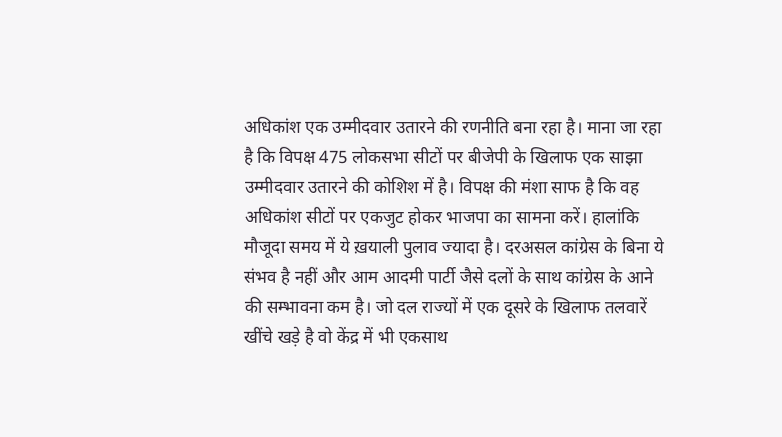अधिकांश एक उम्मीदवार उतारने की रणनीति बना रहा है। माना जा रहा है कि विपक्ष 475 लोकसभा सीटों पर बीजेपी के खिलाफ एक साझा उम्मीदवार उतारने की कोशिश में है। विपक्ष की मंशा साफ है कि वह अधिकांश सीटों पर एकजुट होकर भाजपा का सामना करें। हालांकि मौजूदा समय में ये ख़याली पुलाव ज्यादा है। दरअसल कांग्रेस के बिना ये संभव है नहीं और आम आदमी पार्टी जैसे दलों के साथ कांग्रेस के आने की सम्भावना कम है। जो दल राज्यों में एक दूसरे के खिलाफ तलवारें खींचे खड़े है वो केंद्र में भी एकसाथ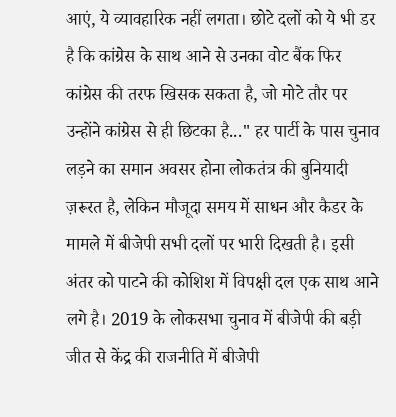आएं, ये व्यावहारिक नहीं लगता। छोटे दलों को ये भी डर है कि कांग्रेस के साथ आने से उनका वोट बैंक फिर कांग्रेस की तरफ खिसक सकता है, जो मोटे तौर पर उन्होंने कांग्रेस से ही छिटका है..." हर पार्टी के पास चुनाव लड़ने का समान अवसर होना लोकतंत्र की बुनियादी ज़रूरत है, लेकिन मौजूदा समय में साधन और कैडर के मामले में बीजेपी सभी दलों पर भारी दिखती है। इसी अंतर को पाटने की कोशिश में विपक्षी दल एक साथ आने लगे है। 2019 के लोकसभा चुनाव में बीजेपी की बड़ी जीत से केंद्र की राजनीति में बीजेपी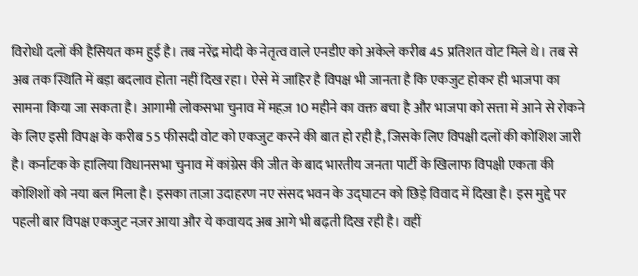विरोधी दलों की हैसियत कम हुई है। तब नरेंद्र मोदी के नेतृत्व वाले एनडीए को अकेले करीब 45 प्रतिशत वोट मिले थे। तब से अब तक स्थिति में बड़ा बदलाव होता नहीं दिख रहा। ऐसे में जाहिर है विपक्ष भी जानता है कि एकजुट होकर ही भाजपा का सामना किया जा सकता है। आगामी लोकसभा चुनाव में महज़ 10 महीने का वक्त बचा है और भाजपा को सत्ता में आने से रोकने के लिए इसी विपक्ष के करीब 55 फीसदी वोट को एकजुट करने की बात हो रही है, जिसके लिए विपक्षी दलों की कोशिश जारी है। कर्नाटक के हालिया विधानसभा चुनाव में कांग्रेस की जीत के बाद भारतीय जनता पार्टी के खिलाफ विपक्षी एकता की कोशिशों को नया बल मिला है। इसका ताज़ा उदाहरण नए संसद भवन के उद्घाटन को छिड़े विवाद में दिखा है। इस मुद्दे पर पहली बार विपक्ष एकजुट नज़र आया और ये कवायद अब आगे भी बढ़ती दिख रही है। वहीं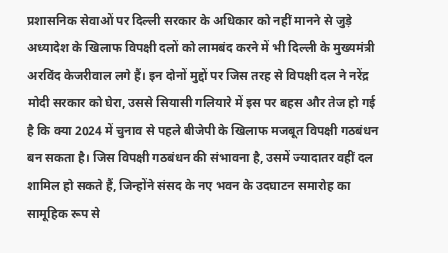प्रशासनिक सेवाओं पर दिल्ली सरकार के अधिकार को नहीं मानने से जुड़े अध्यादेश के खिलाफ विपक्षी दलों को लामबंद करने में भी दिल्ली के मुख्यमंत्री अरविंद केजरीवाल लगे हैं। इन दोनों मुद्दों पर जिस तरह से विपक्षी दल ने नरेंद्र मोदी सरकार को घेरा, उससे सियासी गलियारे में इस पर बहस और तेज हो गई है कि क्या 2024 में चुनाव से पहले बीजेपी के खिलाफ मजबूत विपक्षी गठबंधन बन सकता है। जिस विपक्षी गठबंधन की संभावना है, उसमें ज्यादातर वहीं दल शामिल हो सकते हैं, जिन्होंने संसद के नए भवन के उदघाटन समारोह का सामूहिक रूप से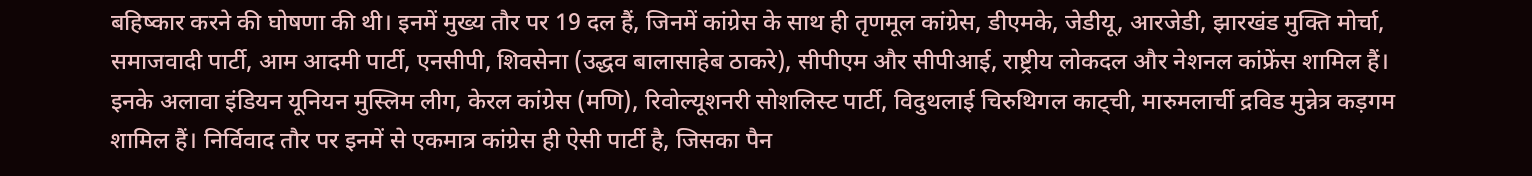बहिष्कार करने की घोषणा की थी। इनमें मुख्य तौर पर 19 दल हैं, जिनमें कांग्रेस के साथ ही तृणमूल कांग्रेस, डीएमके, जेडीयू, आरजेडी, झारखंड मुक्ति मोर्चा, समाजवादी पार्टी, आम आदमी पार्टी, एनसीपी, शिवसेना (उद्धव बालासाहेब ठाकरे), सीपीएम और सीपीआई, राष्ट्रीय लोकदल और नेशनल कांफ्रेंस शामिल हैं। इनके अलावा इंडियन यूनियन मुस्लिम लीग, केरल कांग्रेस (मणि), रिवोल्यूशनरी सोशलिस्ट पार्टी, विदुथलाई चिरुथिगल काट्ची, मारुमलार्ची द्रविड मुन्नेत्र कड़गम शामिल हैं। निर्विवाद तौर पर इनमें से एकमात्र कांग्रेस ही ऐसी पार्टी है, जिसका पैन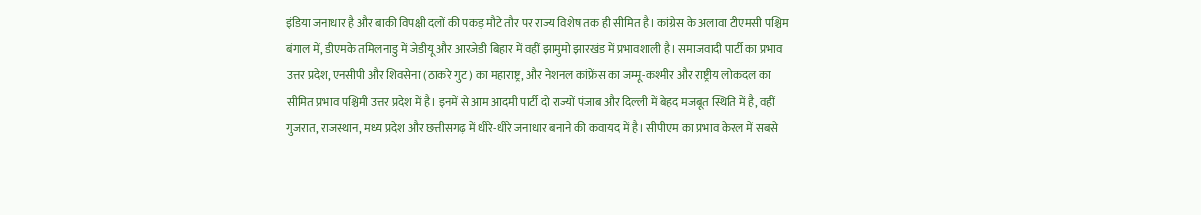इंडिया जनाधार है और बाकी विपक्षी दलों की पकड़ मौटे तौर पर राज्य विशेष तक ही सीमित है। कांग्रेस के अलावा टीएमसी पश्चिम बंगाल में, डीएमके तमिलनाडु में जेडीयू और आरजेडी बिहार में वहीं झामुमो झारखंड में प्रभावशाली है। समाजवादी पार्टी का प्रभाव उत्तर प्रदेश, एनसीपी और शिवसेना (ठाकरे गुट) का महाराष्ट्र, और नेशनल कांफ्रेंस का जम्मू-कश्मीर और राष्ट्रीय लोकदल का सीमित प्रभाव पश्चिमी उत्तर प्रदेश में है। इनमें से आम आदमी पार्टी दो राज्यों पंजाब और दिल्ली में बेहद मजबूत स्थिति में है, वहीं गुजरात, राजस्थान, मध्य प्रदेश और छत्तीसगढ़ में धीरे-धीरे जनाधार बनाने की कवायद में है। सीपीएम का प्रभाव केरल में सबसे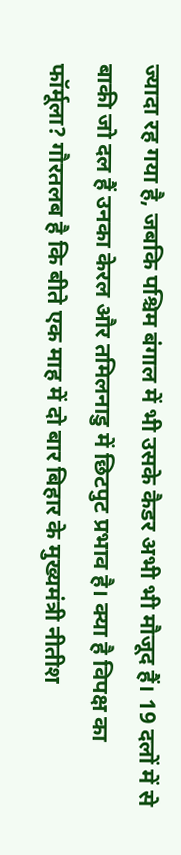ज्यादा रह गया है, जबकि पश्चिम बंगाल में भी उसके कैडर अभी भी मौजूद हैं। 19 दलों में से बाकी जो दल हैं उनका केरल और तमिलनाडु में छिटपुट प्रभाव है। क्या है विपक्ष का फॉर्मूला? गौरतलब है कि बीते एक माह में दो बार बिहार के मुख्यमंत्री नीतीश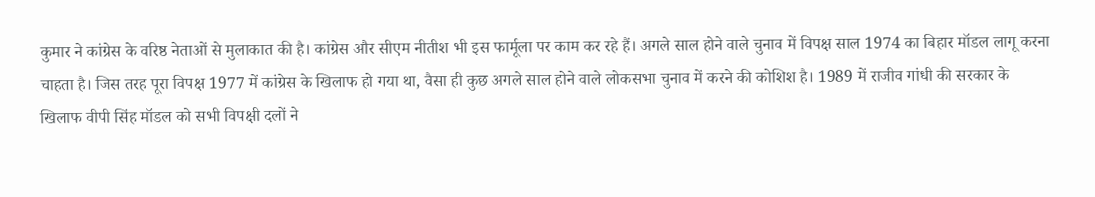कुमार ने कांग्रेस के वरिष्ठ नेताओं से मुलाकात की है। कांग्रेस और सीएम नीतीश भी इस फार्मूला पर काम कर रहे हैं। अगले साल होने वाले चुनाव में विपक्ष साल 1974 का बिहार मॉडल लागू करना चाहता है। जिस तरह पूरा विपक्ष 1977 में कांग्रेस के खिलाफ हो गया था, वैसा ही कुछ अगले साल होने वाले लोकसभा चुनाव में करने की कोशिश है। 1989 में राजीव गांधी की सरकार के खिलाफ वीपी सिंह मॉडल को सभी विपक्षी दलों ने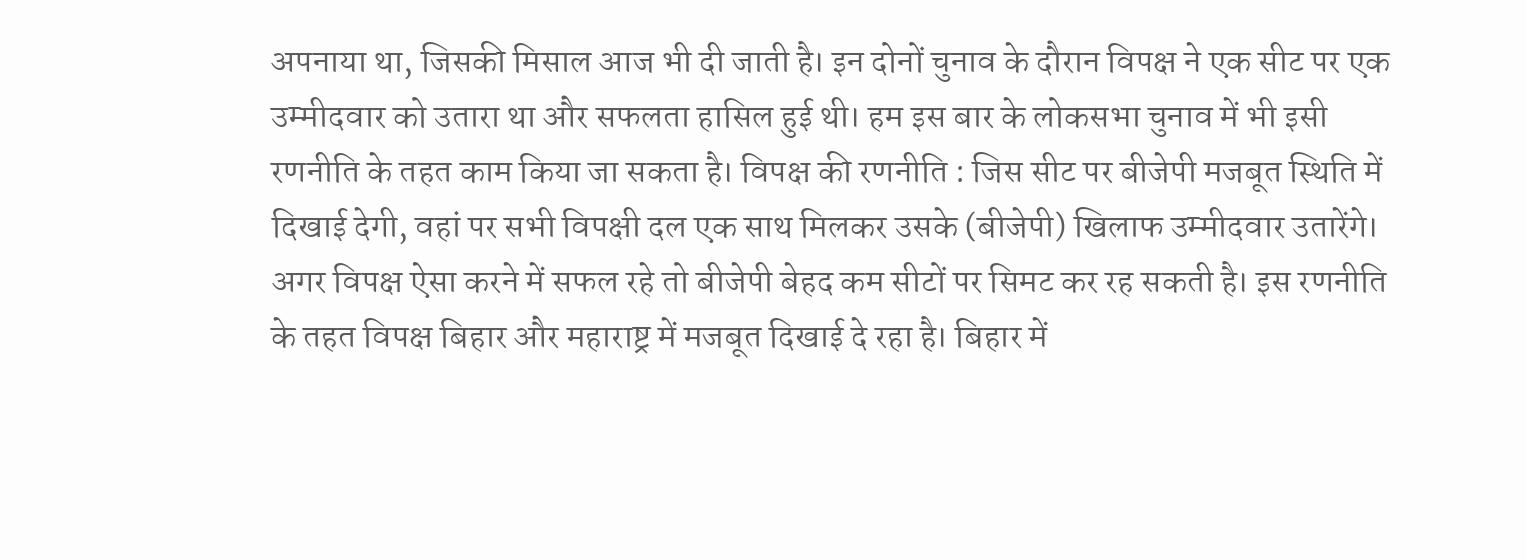अपनाया था, जिसकी मिसाल आज भी दी जाती है। इन दोनों चुनाव के दौरान विपक्ष ने एक सीट पर एक उम्मीदवार को उतारा था और सफलता हासिल हुई थी। हम इस बार के लोकसभा चुनाव में भी इसी रणनीति के तहत काम किया जा सकता है। विपक्ष की रणनीति : जिस सीट पर बीजेपी मजबूत स्थिति में दिखाई देगी, वहां पर सभी विपक्षी दल एक साथ मिलकर उसके (बीजेपी) खिलाफ उम्मीदवार उतारेंगे। अगर विपक्ष ऐसा करने में सफल रहे तो बीजेपी बेहद कम सीटों पर सिमट कर रह सकती है। इस रणनीति के तहत विपक्ष बिहार और महाराष्ट्र में मजबूत दिखाई दे रहा है। बिहार में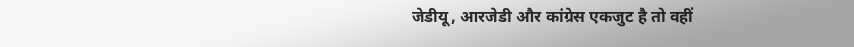जेडीयू, आरजेडी और कांग्रेस एकजुट है तो वहीं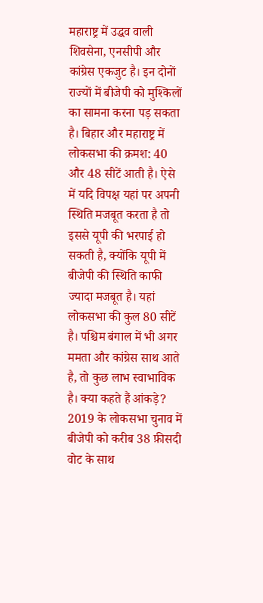महाराष्ट्र में उद्धव वाली शिवसेना, एनसीपी और कांग्रेस एकजुट है। इन दोनों राज्यों में बीजेपी को मुश्किलों का सामना करना पड़ सकता है। बिहार और महाराष्ट्र में लोकसभा की क्रमश: 40 और 48 सीटें आती है। ऐसे में यदि विपक्ष यहां पर अपनी स्थिति मजबूत करता है तो इससे यूपी की भरपाई हो सकती है, क्योंकि यूपी में बीजेपी की स्थिति काफी ज्यादा मजबूत है। यहां लोकसभा की कुल 80 सीटें है। पश्चिम बंगाल में भी अगर ममता और कांग्रेस साथ आते है, तो कुछ लाभ स्वाभाविक है। क्या कहते हैं आंकड़े? 2019 के लोकसभा चुनाव में बीजेपी को करीब 38 फ़ीसदी वोट के साथ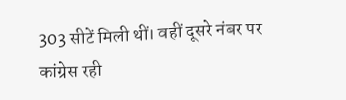303 सीटें मिली थीं। वहीं दूसरे नंबर पर कांग्रेस रही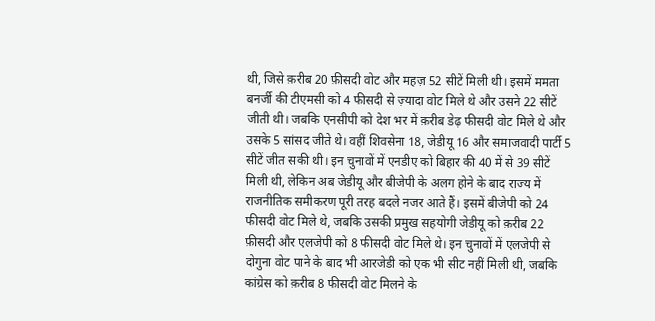थी, जिसे क़रीब 20 फ़ीसदी वोट और महज़ 52 सीटें मिली थी। इसमें ममता बनर्जी की टीएमसी को 4 फीसदी से ज़्यादा वोट मिले थे और उसने 22 सीटें जीती थी। जबकि एनसीपी को देश भर में क़रीब डेढ़ फीसदी वोट मिले थे और उसके 5 सांसद जीते थे। वहीं शिवसेना 18, जेडीयू 16 और समाजवादी पार्टी 5 सीटें जीत सकी थी। इन चुनावों में एनडीए को बिहार की 40 में से 39 सीटें मिली थी, लेकिन अब जेडीयू और बीजेपी के अलग होने के बाद राज्य में राजनीतिक समीकरण पूरी तरह बदले नजर आते हैं। इसमें बीजेपी को 24 फीसदी वोट मिले थे, जबकि उसकी प्रमुख सहयोगी जेडीयू को क़रीब 22 फ़ीसदी और एलजेपी को 8 फीसदी वोट मिले थे। इन चुनावों में एलजेपी से दोगुना वोट पाने के बाद भी आरजेडी को एक भी सीट नहीं मिली थी, जबकि कांग्रेस को क़रीब 8 फीसदी वोट मिलने के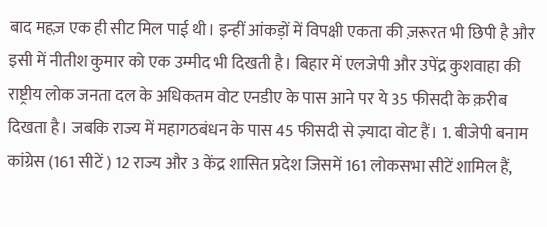बाद महज़ एक ही सीट मिल पाई थी। इन्हीं आंकड़ों में विपक्षी एकता की ज़रूरत भी छिपी है और इसी में नीतीश कुमार को एक उम्मीद भी दिखती है। बिहार में एलजेपी और उपेंद्र कुशवाहा की राष्ट्रीय लोक जनता दल के अधिकतम वोट एनडीए के पास आने पर ये 35 फीसदी के क़रीब दिखता है। जबकि राज्य में महागठबंधन के पास 45 फीसदी से ज़्यादा वोट हैं। 1. बीजेपी बनाम कांग्रेस (161 सीटें ) 12 राज्य और 3 केंद्र शासित प्रदेश जिसमें 161 लोकसभा सीटें शामिल हैं,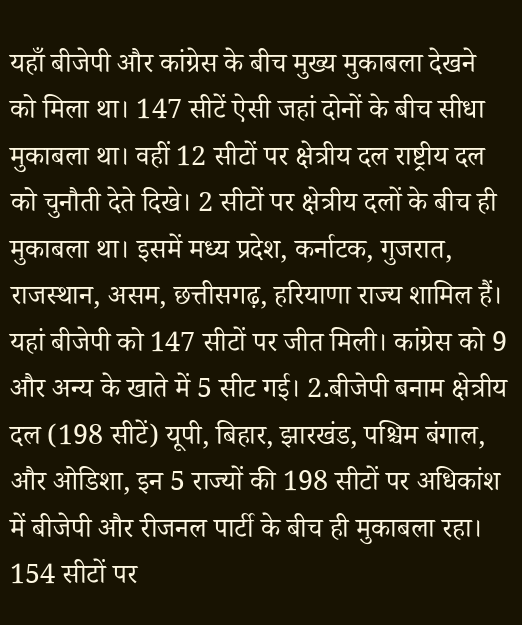यहाँ बीजेपी और कांग्रेस के बीच मुख्य मुकाबला देखने को मिला था। 147 सीटें ऐसी जहां दोनों के बीच सीधा मुकाबला था। वहीं 12 सीटों पर क्षेत्रीय दल राष्ट्रीय दल को चुनौती देते दिखे। 2 सीटों पर क्षेत्रीय दलों के बीच ही मुकाबला था। इसमें मध्य प्रदेश, कर्नाटक, गुजरात, राजस्थान, असम, छत्तीसगढ़, हरियाणा राज्य शामिल हैं। यहां बीजेपी को 147 सीटों पर जीत मिली। कांग्रेस को 9 और अन्य के खाते में 5 सीट गई। 2.बीजेपी बनाम क्षेत्रीय दल (198 सीटें) यूपी, बिहार, झारखंड, पश्चिम बंगाल, और ओडिशा, इन 5 राज्यों की 198 सीटों पर अधिकांश में बीजेपी और रीजनल पार्टी के बीच ही मुकाबला रहा। 154 सीटों पर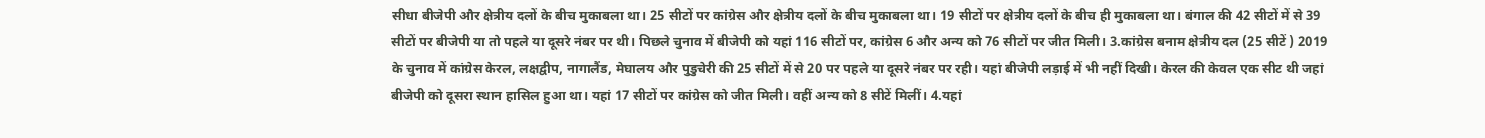सीधा बीजेपी और क्षेत्रीय दलों के बीच मुकाबला था। 25 सीटों पर कांग्रेस और क्षेत्रीय दलों के बीच मुकाबला था। 19 सीटों पर क्षेत्रीय दलों के बीच ही मुकाबला था। बंगाल की 42 सीटों में से 39 सीटों पर बीजेपी या तो पहले या दूसरे नंबर पर थी। पिछले चुनाव में बीजेपी को यहां 116 सीटों पर, कांग्रेस 6 और अन्य को 76 सीटों पर जीत मिली। 3.कांग्रेस बनाम क्षेत्रीय दल (25 सीटें ) 2019 के चुनाव में कांग्रेस केरल, लक्षद्वीप, नागालैंड, मेघालय और पुडुचेरी की 25 सीटों में से 20 पर पहले या दूसरे नंबर पर रही। यहां बीजेपी लड़ाई में भी नहीं दिखी। केरल की केवल एक सीट थी जहां बीजेपी को दूसरा स्थान हासिल हुआ था। यहां 17 सीटों पर कांग्रेस को जीत मिली। वहीं अन्य को 8 सीटें मिलीं। 4.यहां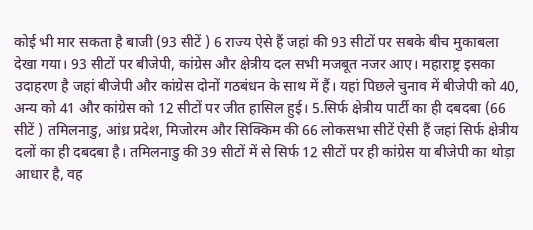कोई भी मार सकता है बाजी (93 सीटें ) 6 राज्य ऐसे हैं जहां की 93 सीटों पर सबके बीच मुकाबला देखा गया। 93 सीटों पर बीजेपी, कांग्रेस और क्षेत्रीय दल सभी मजबूत नजर आए। महाराष्ट्र इसका उदाहरण है जहां बीजेपी और कांग्रेस दोनों गठबंधन के साथ में हैं। यहां पिछले चुनाव में बीजेपी को 40, अन्य को 41 और कांग्रेस को 12 सीटों पर जीत हासिल हुई। 5.सिर्फ क्षेत्रीय पार्टी का ही दबदबा (66 सीटें ) तमिलनाडु, आंध्र प्रदेश, मिजोरम और सिक्किम की 66 लोकसभा सीटें ऐसी हैं जहां सिर्फ क्षेत्रीय दलों का ही दबदबा है। तमिलनाडु की 39 सीटों में से सिर्फ 12 सीटों पर ही कांग्रेस या बीजेपी का थोड़ा आधार है, वह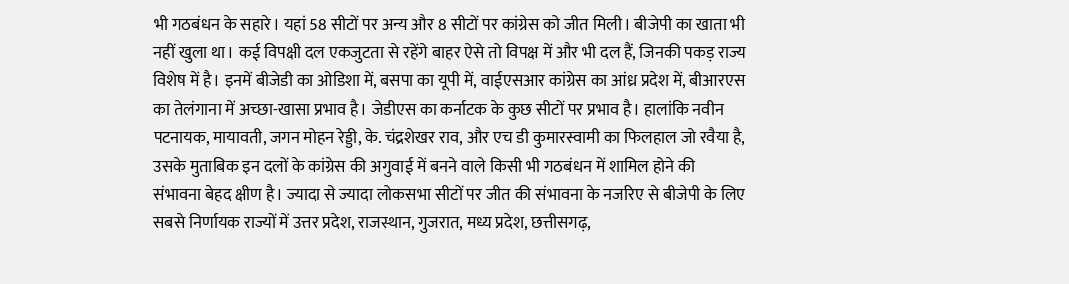भी गठबंधन के सहारे। यहां 58 सीटों पर अन्य और 8 सीटों पर कांग्रेस को जीत मिली। बीजेपी का खाता भी नहीं खुला था। कई विपक्षी दल एकजुटता से रहेंगे बाहर ऐसे तो विपक्ष में और भी दल हैं, जिनकी पकड़ राज्य विशेष में है। इनमें बीजेडी का ओडिशा में, बसपा का यूपी में, वाईएसआर कांग्रेस का आंध्र प्रदेश में, बीआरएस का तेलंगाना में अच्छा-खासा प्रभाव है। जेडीएस का कर्नाटक के कुछ सीटों पर प्रभाव है। हालांकि नवीन पटनायक, मायावती, जगन मोहन रेड्डी, के. चंद्रशेखर राव, और एच डी कुमारस्वामी का फिलहाल जो रवैया है, उसके मुताबिक इन दलों के कांग्रेस की अगुवाई में बनने वाले किसी भी गठबंधन में शामिल होने की संभावना बेहद क्षीण है। ज्यादा से ज्यादा लोकसभा सीटों पर जीत की संभावना के नजरिए से बीजेपी के लिए सबसे निर्णायक राज्यों में उत्तर प्रदेश, राजस्थान, गुजरात, मध्य प्रदेश, छत्तीसगढ़,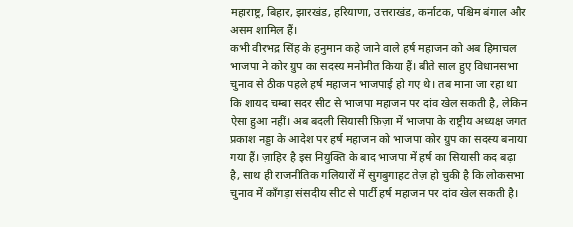महाराष्ट्र, बिहार, झारखंड, हरियाणा, उत्तराखंड, कर्नाटक, पश्चिम बंगाल और असम शामिल हैं।
कभी वीरभद्र सिंह के हनुमान कहे जाने वाले हर्ष महाजन को अब हिमाचल भाजपा ने कोर ग्रुप का सदस्य मनोनीत किया हैं। बीते साल हुए विधानसभा चुनाव से ठीक पहले हर्ष महाजन भाजपाई हो गए थे। तब माना जा रहा था कि शायद चम्बा सदर सीट से भाजपा महाजन पर दांव खेल सकती है, लेकिन ऐसा हुआ नहीं। अब बदली सियासी फ़िज़ा में भाजपा के राष्ट्रीय अध्यक्ष जगत प्रकाश नड्डा के आदेश पर हर्ष महाजन को भाजपा कोर ग्रुप का सदस्य बनाया गया हैं। ज़ाहिर है इस नियुक्ति के बाद भाजपा में हर्ष का सियासी कद बढ़ा है, साथ ही राजनीतिक गलियारों में सुगबुगाहट तेज़ हो चुकी है कि लोकसभा चुनाव में काँगड़ा संसदीय सीट से पार्टी हर्ष महाजन पर दांव खेल सकती है।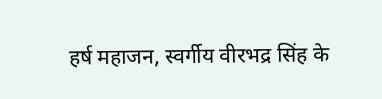हर्ष महाजन, स्वर्गीय वीरभद्र सिंह के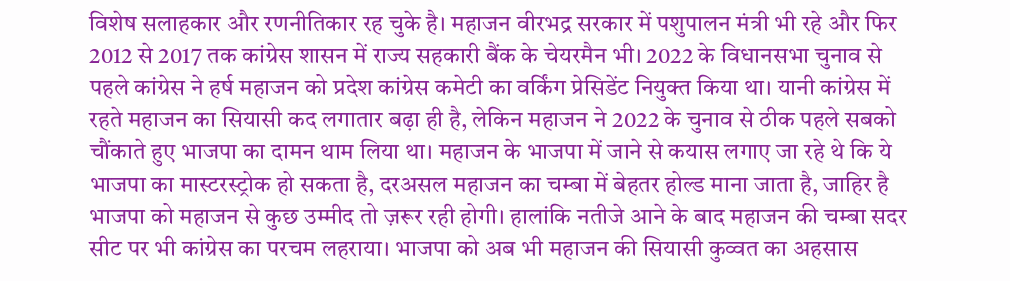विशेष सलाहकार और रणनीतिकार रह चुके है। महाजन वीरभद्र सरकार में पशुपालन मंत्री भी रहे और फिर 2012 से 2017 तक कांग्रेस शासन में राज्य सहकारी बैंक के चेयरमैन भी। 2022 के विधानसभा चुनाव से पहले कांग्रेस ने हर्ष महाजन को प्रदेश कांग्रेस कमेटी का वर्किंग प्रेसिडेंट नियुक्त किया था। यानी कांग्रेस में रहते महाजन का सियासी कद लगातार बढ़ा ही है, लेकिन महाजन ने 2022 के चुनाव से ठीक पहले सबको चौंकाते हुए भाजपा का दामन थाम लिया था। महाजन के भाजपा में जाने से कयास लगाए जा रहे थे कि ये भाजपा का मास्टरस्ट्रोक हो सकता है, दरअसल महाजन का चम्बा में बेहतर होल्ड माना जाता है, जाहिर है भाजपा को महाजन से कुछ उम्मीद तो ज़रूर रही होगी। हालांकि नतीजे आने के बाद महाजन की चम्बा सदर सीट पर भी कांग्रेस का परचम लहराया। भाजपा को अब भी महाजन की सियासी कुव्वत का अहसास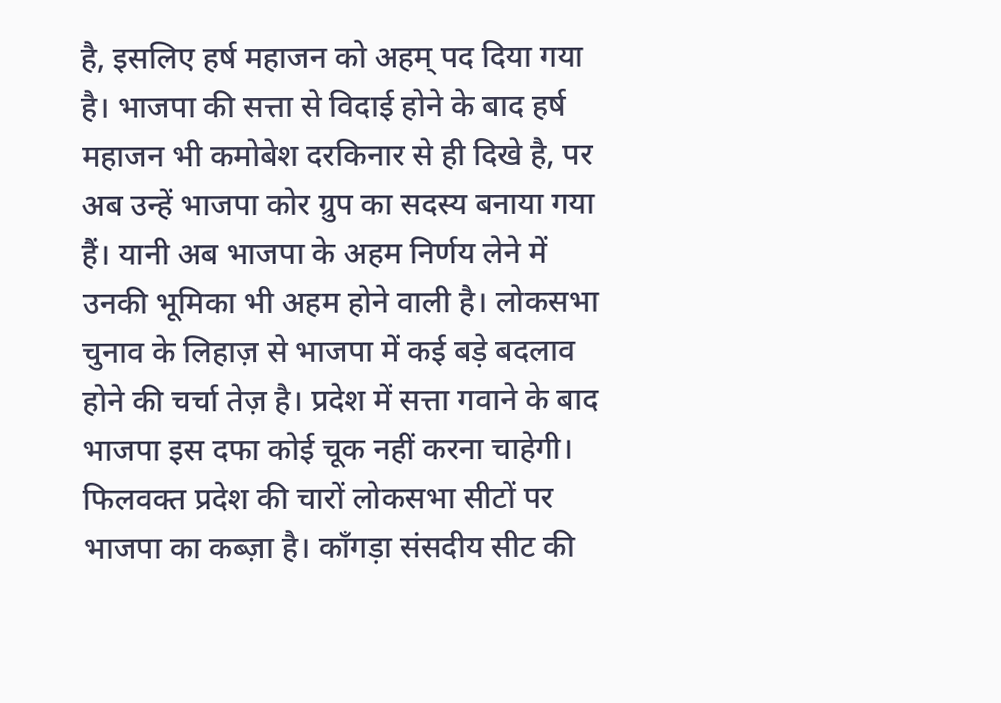है, इसलिए हर्ष महाजन को अहम् पद दिया गया है। भाजपा की सत्ता से विदाई होने के बाद हर्ष महाजन भी कमोबेश दरकिनार से ही दिखे है, पर अब उन्हें भाजपा कोर ग्रुप का सदस्य बनाया गया हैं। यानी अब भाजपा के अहम निर्णय लेने में उनकी भूमिका भी अहम होने वाली है। लोकसभा चुनाव के लिहाज़ से भाजपा में कई बड़े बदलाव होने की चर्चा तेज़ है। प्रदेश में सत्ता गवाने के बाद भाजपा इस दफा कोई चूक नहीं करना चाहेगी। फिलवक्त प्रदेश की चारों लोकसभा सीटों पर भाजपा का कब्ज़ा है। काँगड़ा संसदीय सीट की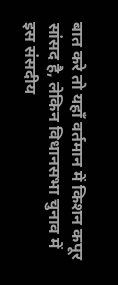बात करे तो यहाँ वर्तमान में किशन कपूर सांसद है, लेकिन विधानसभा चुनाव में इस संसदीय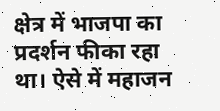क्षेत्र में भाजपा का प्रदर्शन फीका रहा था। ऐसे में महाजन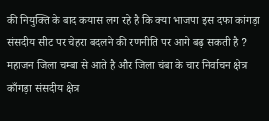की नियुक्ति के बाद कयास लग रहे है कि क्या भाजपा इस दफा कांगड़ा संसदीय सीट पर चेहरा बदलने की रणनीति पर आगे बढ़ सकती है ? महाजन जिला चम्बा से आते है और जिला चंबा के चार निर्वाचन क्षेत्र काँगड़ा संसदीय क्षेत्र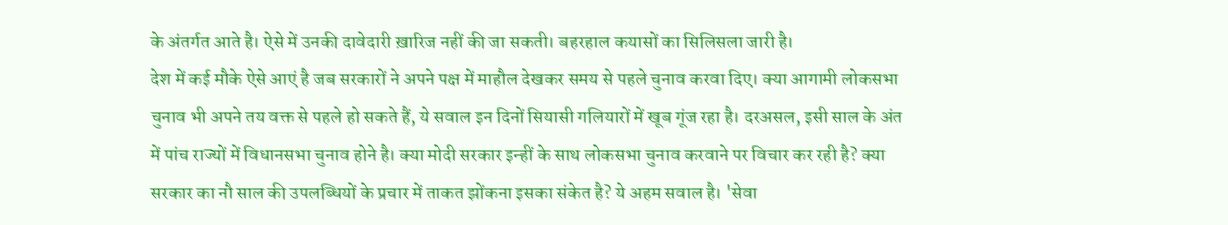के अंतर्गत आते है। ऐसे में उनकी दावेदारी ख़ारिज नहीं की जा सकती। बहरहाल कयासों का सिलिसला जारी है।
देश में कई मौके ऐसे आएं है जब सरकारों ने अपने पक्ष में माहौल देखकर समय से पहले चुनाव करवा दिए। क्या आगामी लोकसभा चुनाव भी अपने तय वक्त से पहले हो सकते हैं, ये सवाल इन दिनों सियासी गलियारों में खूब गूंज रहा है। दरअसल, इसी साल के अंत में पांच राज्यों में विधानसभा चुनाव होने है। क्या मोदी सरकार इन्हीं के साथ लोकसभा चुनाव करवाने पर विचार कर रही है? क्या सरकार का नौ साल की उपलब्धियों के प्रचार में ताकत झोंकना इसका संकेत है? ये अहम सवाल है। 'सेवा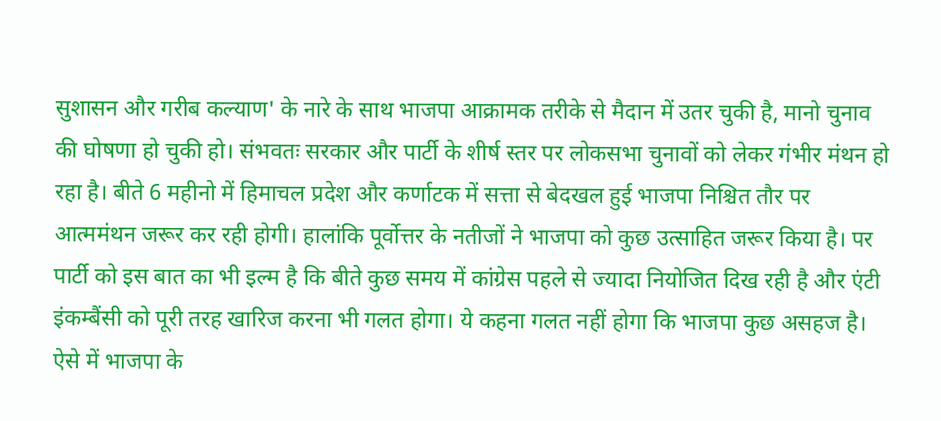सुशासन और गरीब कल्याण' के नारे के साथ भाजपा आक्रामक तरीके से मैदान में उतर चुकी है, मानो चुनाव की घोषणा हो चुकी हो। संभवतः सरकार और पार्टी के शीर्ष स्तर पर लोकसभा चुनावों को लेकर गंभीर मंथन हो रहा है। बीते 6 महीनो में हिमाचल प्रदेश और कर्णाटक में सत्ता से बेदखल हुई भाजपा निश्चित तौर पर आत्ममंथन जरूर कर रही होगी। हालांकि पूर्वोत्तर के नतीजों ने भाजपा को कुछ उत्साहित जरूर किया है। पर पार्टी को इस बात का भी इल्म है कि बीते कुछ समय में कांग्रेस पहले से ज्यादा नियोजित दिख रही है और एंटी इंकम्बैंसी को पूरी तरह खारिज करना भी गलत होगा। ये कहना गलत नहीं होगा कि भाजपा कुछ असहज है। ऐसे में भाजपा के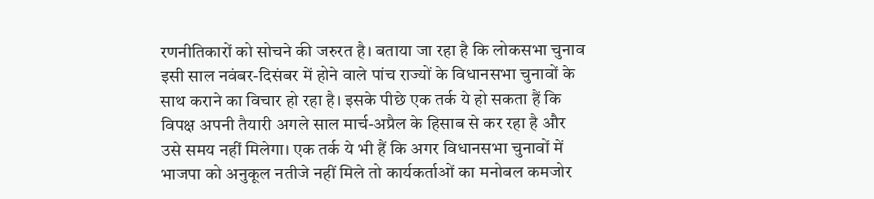रणनीतिकारों को सोचने की जरुरत है। बताया जा रहा है कि लोकसभा चुनाव इसी साल नवंबर-दिसंबर में होने वाले पांच राज्यों के विधानसभा चुनावों के साथ कराने का विचार हो रहा है। इसके पीछे एक तर्क ये हो सकता हैं कि विपक्ष अपनी तैयारी अगले साल मार्च-अप्रैल के हिसाब से कर रहा है और उसे समय नहीं मिलेगा। एक तर्क ये भी हैं कि अगर विधानसभा चुनावों में भाजपा को अनुकूल नतीजे नहीं मिले तो कार्यकर्ताओं का मनोबल कमजोर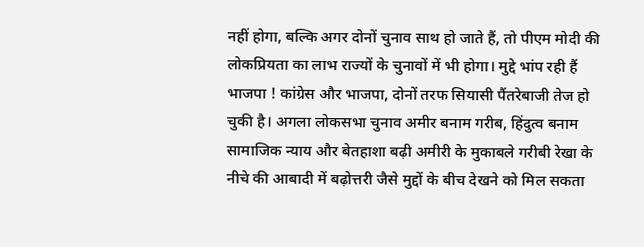नहीं होगा, बल्कि अगर दोनों चुनाव साथ हो जाते हैं, तो पीएम मोदी की लोकप्रियता का लाभ राज्यों के चुनावों में भी होगा। मुद्दे भांप रही हैं भाजपा ! कांग्रेस और भाजपा, दोनों तरफ सियासी पैंतरेबाजी तेज हो चुकी है। अगला लोकसभा चुनाव अमीर बनाम गरीब, हिंदुत्व बनाम सामाजिक न्याय और बेतहाशा बढ़ी अमीरी के मुकाबले गरीबी रेखा के नीचे की आबादी में बढ़ोत्तरी जैसे मुद्दों के बीच देखने को मिल सकता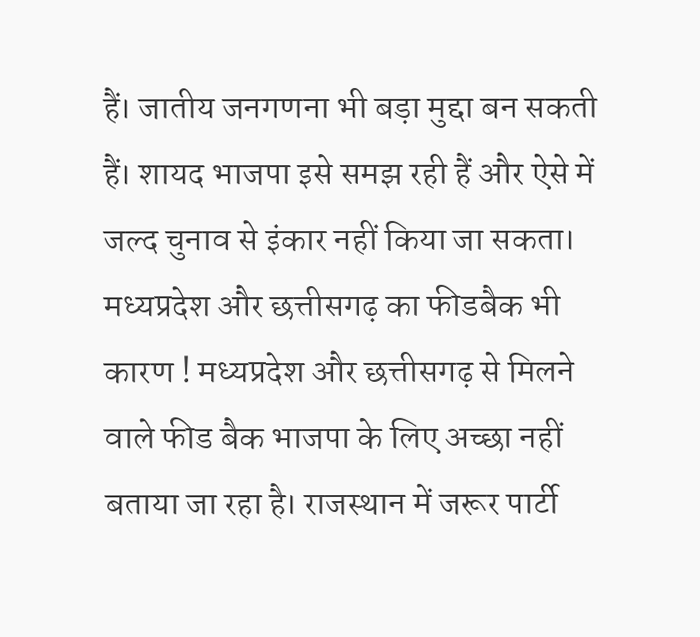हैं। जातीय जनगणना भी बड़ा मुद्दा बन सकती हैं। शायद भाजपा इसे समझ रही हैं और ऐसे में जल्द चुनाव से इंकार नहीं किया जा सकता। मध्यप्रदेश और छत्तीसगढ़ का फीडबैक भी कारण ! मध्यप्रदेश और छत्तीसगढ़ से मिलने वाले फीड बैक भाजपा के लिए अच्छा नहीं बताया जा रहा है। राजस्थान में जरूर पार्टी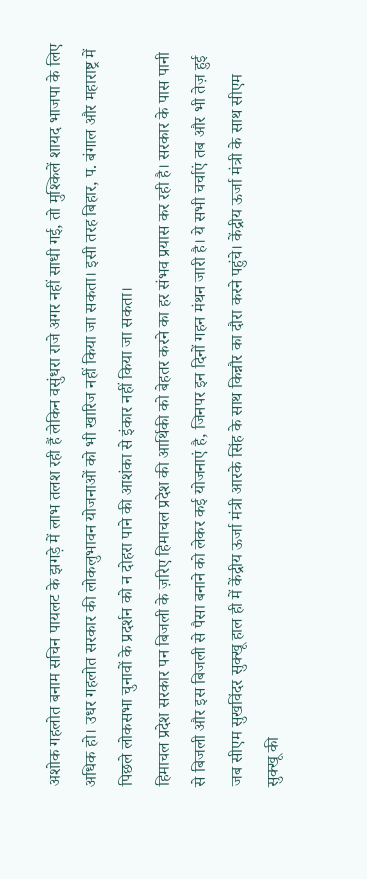अशोक गहलोत बनाम सचिन पायलट के झगड़े में लाभ तलश रही हैं लेकिन वसुंधरा राजे अगर नहीं साधी गई, तो मुश्किलें शायद भाजपा के लिए अधिक हो। उधर गहलोत सरकार की लोकलुभावन योजनाओं को भी खारिज नहीं किया जा सकता। इसी तरह बिहार, प. बंगाल और महाराष्ट्र में पिछले लोकसभा चुनावों के प्रदर्शन को न दोहरा पाने की आशंका से इंकार नहीं किया जा सकता।
हिमाचल प्रदेश सरकार पन बिजली के ज़रिए हिमाचल प्रदेश की आर्थिकी को बेहतर करने का हर संभव प्रयास कर रही है। सरकार के पास पानी से बिजली और इस बिजली से पैसा बनाने को लेकर कई योजनाएं है, जिनपर इन दिनों गहन मंथन जारी है। ये सभी चर्चाएं तब और भी तेज़ हुई जब सीएम सुखविंदर सुक्खू हाल ही में केंद्रीय ऊर्जा मंत्री आरके सिंह के साथ किन्नौर का दौरा करने पहुंचे। केंद्रीय ऊर्जा मंत्री के साथ सीएम सुक्खू की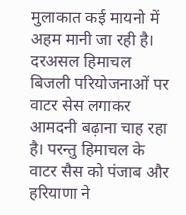मुलाकात कई मायनो में अहम मानी जा रही है। दरअसल हिमाचल बिजली परियोजनाओं पर वाटर सेस लगाकर आमदनी बढ़ाना चाह रहा है। परन्तु हिमाचल के वाटर सैस को पंजाब और हरियाणा ने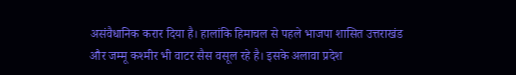असंवैधानिक करार दिया है। हालांकि हिमाचल से पहले भाजपा शासित उत्तराखंड और जम्मू कश्मीर भी वाटर सैस वसूल रहे है। इसके अलावा प्रदेश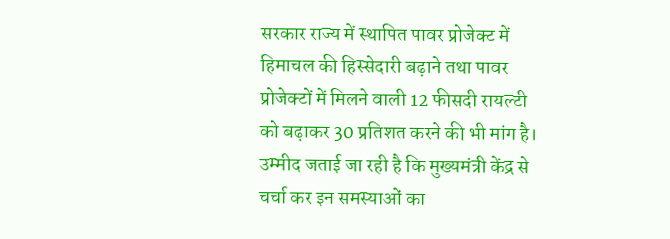सरकार राज्य में स्थापित पावर प्रोजेक्ट में हिमाचल की हिस्सेदारी बढ़ाने तथा पावर प्रोजेक्टों में मिलने वाली 12 फीसदी रायल्टी को बढ़ाकर 30 प्रतिशत करने की भी मांग है। उम्मीद जताई जा रही है कि मुख्यमंत्री केंद्र से चर्चा कर इन समस्याओं का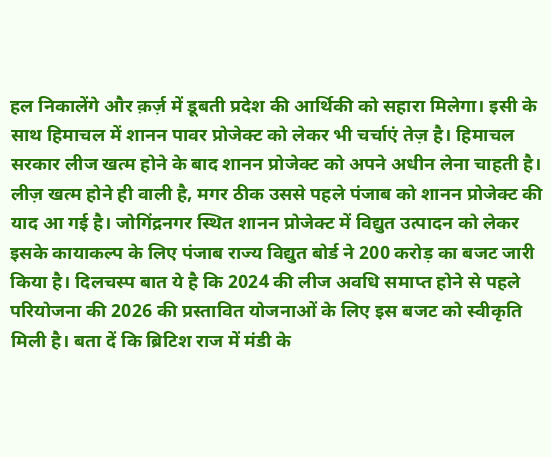हल निकालेंगे और क़र्ज़ में डूबती प्रदेश की आर्थिकी को सहारा मिलेगा। इसी के साथ हिमाचल में शानन पावर प्रोजेक्ट को लेकर भी चर्चाएं तेज़ है। हिमाचल सरकार लीज खत्म होने के बाद शानन प्रोजेक्ट को अपने अधीन लेना चाहती है। लीज़ खत्म होने ही वाली है, मगर ठीक उससे पहले पंजाब को शानन प्रोजेक्ट की याद आ गई है। जोगिंद्रनगर स्थित शानन प्रोजेक्ट में विद्युत उत्पादन को लेकर इसके कायाकल्प के लिए पंजाब राज्य विद्युत बोर्ड ने 200 करोड़ का बजट जारी किया है। दिलचस्प बात ये है कि 2024 की लीज अवधि समाप्त होने से पहले परियोजना की 2026 की प्रस्तावित योजनाओं के लिए इस बजट को स्वीकृति मिली है। बता दें कि ब्रिटिश राज में मंडी के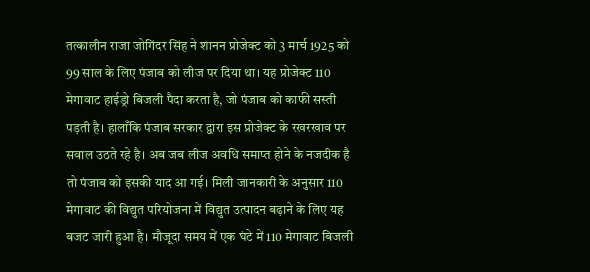तत्कालीन राजा जोगिंदर सिंह ने शानन प्रोजेक्ट को 3 मार्च 1925 को 99 साल के लिए पंजाब को लीज पर दिया था। यह प्रोजेक्ट 110 मेगावाट हाईड्रो बिजली पैदा करता है, जो पंजाब को काफी सस्ती पड़ती है। हालाँकि पंजाब सरकार द्वारा इस प्रोजेक्ट के रखरखाव पर सवाल उठते रहे है। अब जब लीज अवधि समाप्त होने के नजदीक है तो पंजाब को इसकी याद आ गई। मिली जानकारी के अनुसार 110 मेगावाट की विद्युत परियोजना में विद्युत उत्पादन बढ़ाने के लिए यह बजट जारी हुआ है। मौजूदा समय में एक घंटे में 110 मेगावाट बिजली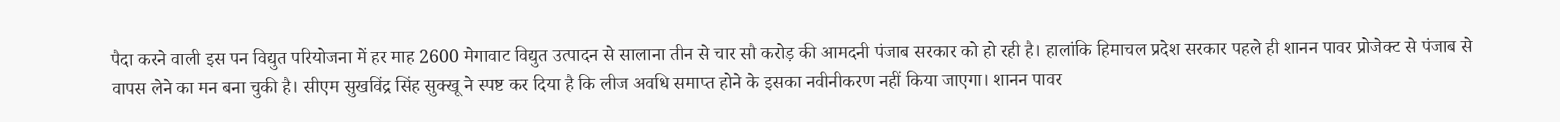पैदा करने वाली इस पन विद्युत परियोजना में हर माह 2600 मेगावाट विद्युत उत्पादन से सालाना तीन से चार सौ करोड़ की आमदनी पंजाब सरकार को हो रही है। हालांकि हिमाचल प्रदेश सरकार पहले ही शानन पावर प्रोजेक्ट से पंजाब से वापस लेने का मन बना चुकी है। सीएम सुखविंद्र सिंह सुक्खू ने स्पष्ट कर दिया है कि लीज अवधि समाप्त होने के इसका नवीनीकरण नहीं किया जाएगा। शानन पावर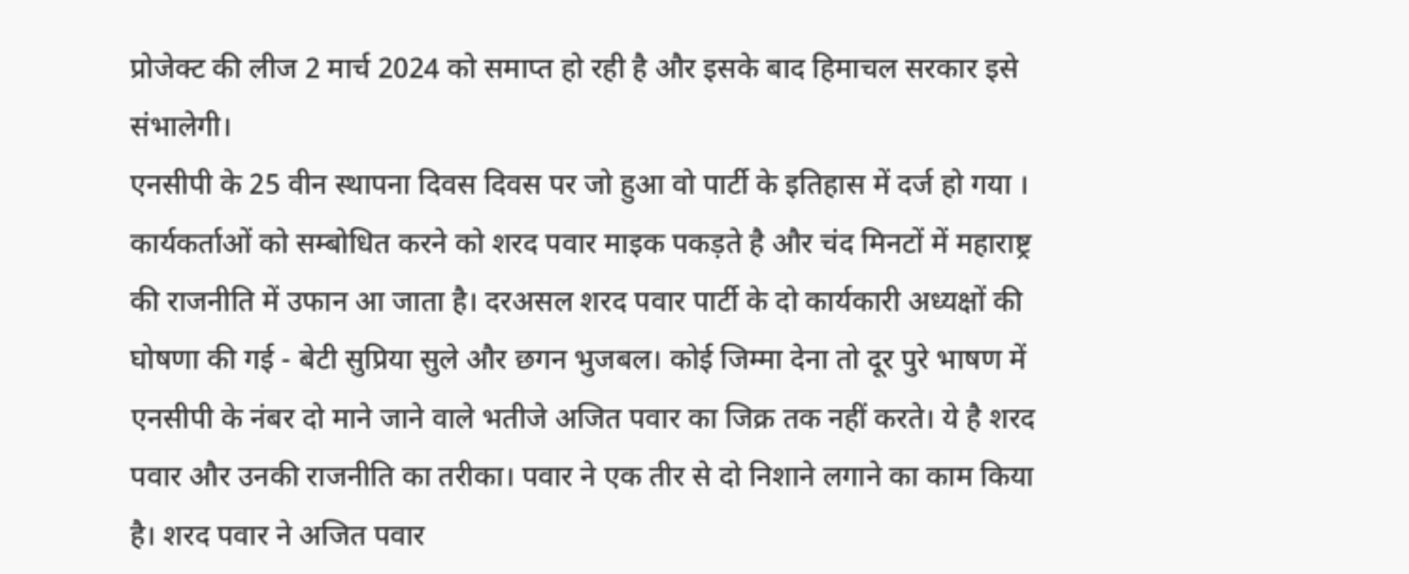प्रोजेक्ट की लीज 2 मार्च 2024 को समाप्त हो रही है और इसके बाद हिमाचल सरकार इसे संभालेगी।
एनसीपी के 25 वीन स्थापना दिवस दिवस पर जो हुआ वो पार्टी के इतिहास में दर्ज हो गया । कार्यकर्ताओं को सम्बोधित करने को शरद पवार माइक पकड़ते है और चंद मिनटों में महाराष्ट्र की राजनीति में उफान आ जाता है। दरअसल शरद पवार पार्टी के दो कार्यकारी अध्यक्षों की घोषणा की गई - बेटी सुप्रिया सुले और छगन भुजबल। कोई जिम्मा देना तो दूर पुरे भाषण में एनसीपी के नंबर दो माने जाने वाले भतीजे अजित पवार का जिक्र तक नहीं करते। ये है शरद पवार और उनकी राजनीति का तरीका। पवार ने एक तीर से दो निशाने लगाने का काम किया है। शरद पवार ने अजित पवार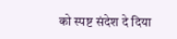को स्पष्ट संदेश दे दिया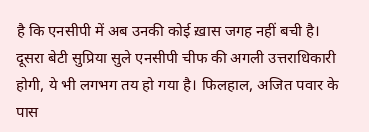है कि एनसीपी में अब उनकी कोई ख़ास जगह नहीं बची है। दूसरा बेटी सुप्रिया सुले एनसीपी चीफ की अगली उत्तराधिकारी होगी, ये भी लगभग तय हो गया है। फिलहाल, अजित पवार के पास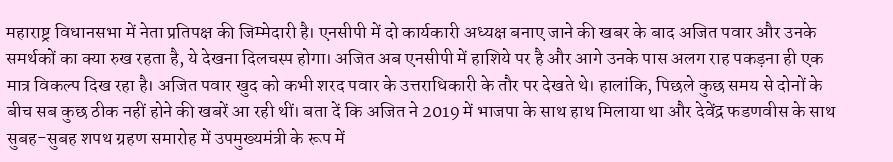महाराष्ट्र विधानसभा में नेता प्रतिपक्ष की जिम्मेदारी है। एनसीपी में दो कार्यकारी अध्यक्ष बनाए जाने की खबर के बाद अजित पवार और उनके समर्थकों का क्या रुख रहता है, ये देखना दिलचस्प होगा। अजित अब एनसीपी में हाशिये पर है और आगे उनके पास अलग राह पकड़ना ही एक मात्र विकल्प दिख रहा है। अजित पवार खुद को कभी शरद पवार के उत्तराधिकारी के तौर पर देखते थे। हालांकि, पिछले कुछ समय से दोनों के बीच सब कुछ ठीक नहीं होने की खबरें आ रही थीं। बता दें कि अजित ने 2019 में भाजपा के साथ हाथ मिलाया था और देवेंद्र फडणवीस के साथ सुबह-सुबह शपथ ग्रहण समारोह में उपमुख्यमंत्री के रूप में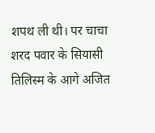शपथ ली थी। पर चाचा शरद पवार के सियासी तिलिस्म के आगे अजित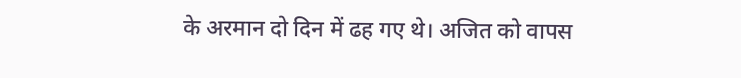के अरमान दो दिन में ढह गए थे। अजित को वापस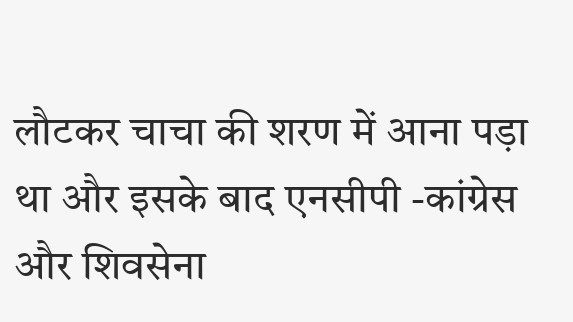लौटकर चाचा की शरण में आना पड़ा था और इसके बाद एनसीपी -कांग्रेस और शिवसेना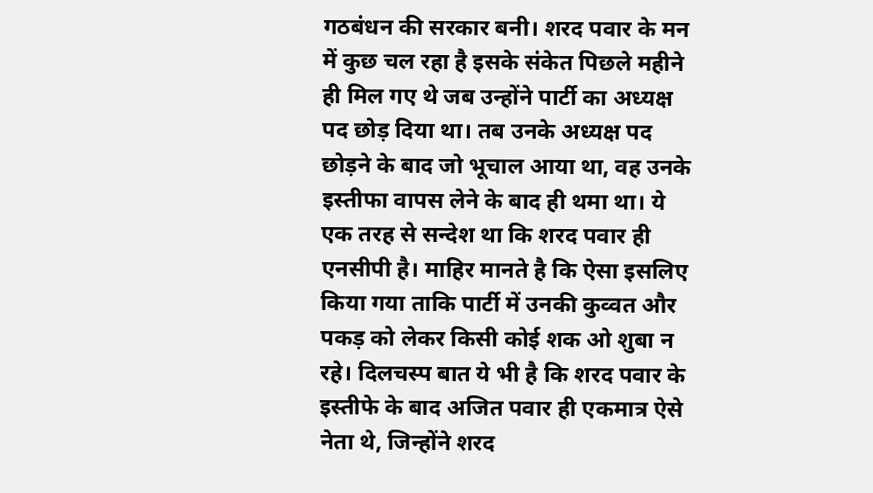गठबंधन की सरकार बनी। शरद पवार के मन में कुछ चल रहा है इसके संकेत पिछले महीने ही मिल गए थे जब उन्होंने पार्टी का अध्यक्ष पद छोड़ दिया था। तब उनके अध्यक्ष पद छोड़ने के बाद जो भूचाल आया था, वह उनके इस्तीफा वापस लेने के बाद ही थमा था। ये एक तरह से सन्देश था कि शरद पवार ही एनसीपी है। माहिर मानते है कि ऐसा इसलिए किया गया ताकि पार्टी में उनकी कुव्वत और पकड़ को लेकर किसी कोई शक ओ शुबा न रहे। दिलचस्प बात ये भी है कि शरद पवार के इस्तीफे के बाद अजित पवार ही एकमात्र ऐसे नेता थे, जिन्होंने शरद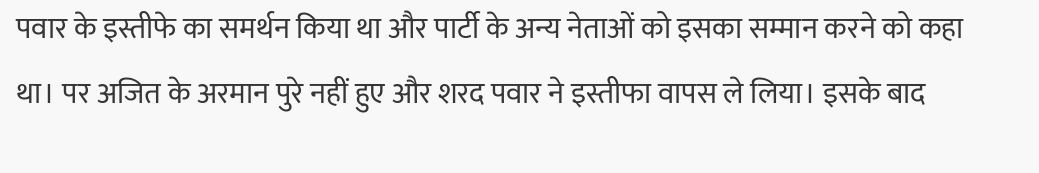पवार के इस्तीफे का समर्थन किया था और पार्टी के अन्य नेताओं को इसका सम्मान करने को कहा था। पर अजित के अरमान पुरे नहीं हुए और शरद पवार ने इस्तीफा वापस ले लिया। इसके बाद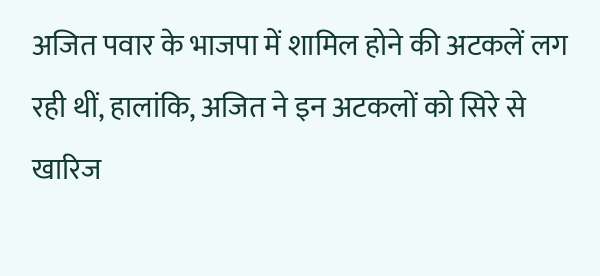अजित पवार के भाजपा में शामिल होने की अटकलें लग रही थीं, हालांकि, अजित ने इन अटकलों को सिरे से खारिज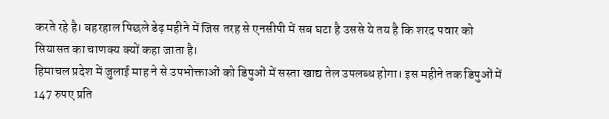करते रहे है। बहरहाल पिछले डेढ़ महीने में जिस तरह से एनसीपी में सब घटा है उससे ये तय है कि शरद पवार को सियासत का चाणक्य क्यों कहा जाता है।
हिमाचल प्रदेश में जुलाई माह ने से उपभोक्ताओं को डिपुओं में सस्ता खाद्य तेल उपलब्ध होगा। इस महीने तक डिपुओं में 147 रुपए प्रति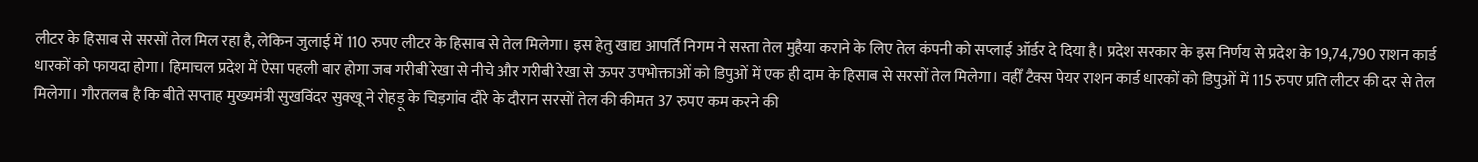लीटर के हिसाब से सरसों तेल मिल रहा है, लेकिन जुलाई में 110 रुपए लीटर के हिसाब से तेल मिलेगा। इस हेतु खाद्य आपर्ति निगम ने सस्ता तेल मुहैया कराने के लिए तेल कंपनी को सप्लाई ऑर्डर दे दिया है। प्रदेश सरकार के इस निर्णय से प्रदेश के 19,74,790 राशन कार्ड धारकों को फायदा होगा। हिमाचल प्रदेश में ऐसा पहली बार होगा जब गरीबी रेखा से नीचे और गरीबी रेखा से ऊपर उपभोक्ताओं को डिपुओं में एक ही दाम के हिसाब से सरसों तेल मिलेगा। वहीँ टैक्स पेयर राशन कार्ड धारकों को डिपुओं में 115 रुपए प्रति लीटर की दर से तेल मिलेगा। गौरतलब है कि बीते सप्ताह मुख्यमंत्री सुखविंदर सुक्खू ने रोहड़ू के चिड़गांव दौरे के दौरान सरसों तेल की कीमत 37 रुपए कम करने की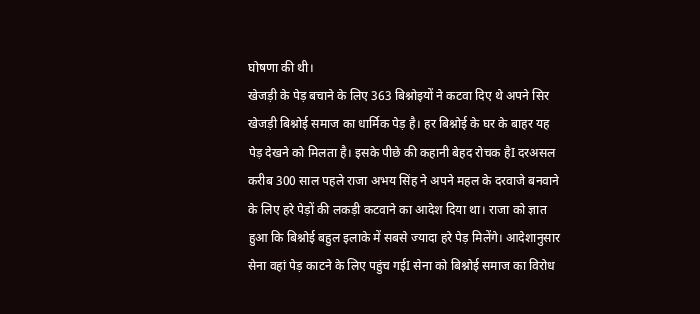घोषणा की थी।
खेजड़ी के पेड़ बचाने के लिए 363 बिश्नोइयों ने कटवा दिए थे अपने सिर खेजड़ी बिश्नोई समाज का धार्मिक पेड़ है। हर बिश्नोई के घर के बाहर यह पेड़ देखने को मिलता है। इसके पीछे की कहानी बेहद रोचक हैI दरअसल करीब 300 साल पहले राजा अभय सिंह ने अपने महल के दरवाजे बनवाने के लिए हरे पेड़ों की लकड़ी कटवाने का आदेश दिया था। राजा को ज्ञात हुआ कि बिश्नोई बहुल इलाके में सबसे ज्यादा हरे पेड़ मिलेंगे। आदेशानुसार सेना वहां पेड़ काटने के लिए पहुंच गईI सेना को बिश्नोई समाज का विरोध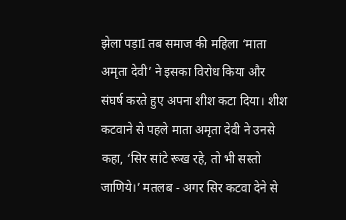झेला पड़ाI तब समाज की महिला ‘माता अमृता देवी’ ने इसका विरोध किया और संघर्ष करते हुए अपना शीश कटा दिया। शीश कटवाने से पहले माता अमृता देवी ने उनसे कहा, ‘सिर सांटे रूख रहे, तो भी सस्तो जाणिये।’ मतलब - अगर सिर कटवा देने से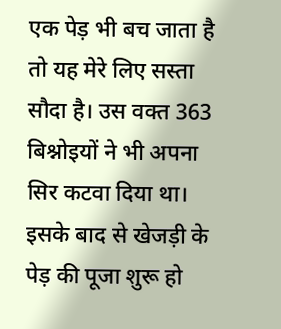एक पेड़ भी बच जाता है तो यह मेरे लिए सस्ता सौदा है। उस वक्त 363 बिश्नोइयों ने भी अपना सिर कटवा दिया था। इसके बाद से खेजड़ी के पेड़ की पूजा शुरू हो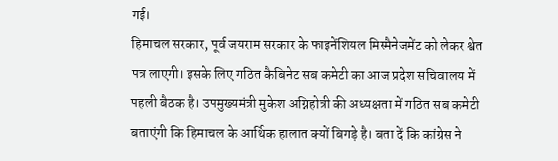गई।
हिमाचल सरकार, पूर्व जयराम सरकार के फाइनेंशियल मिस्मैनेजमेंट को लेकर श्वेत पत्र लाएगी। इसके लिए गठित कैबिनेट सब कमेटी का आज प्रदेश सचिवालय में पहली बैठक है। उपमुख्यमंत्री मुकेश अग्निहोत्री की अध्यक्षता में गठित सब कमेटी बताएंगी कि हिमाचल के आर्थिक हालात क्यों बिगड़े है। बता दें कि कांग्रेस ने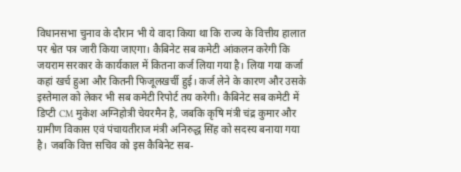विधानसभा चुनाव के दौरान भी ये वादा किया था कि राज्य के वित्तीय हालात पर श्वेत पत्र जारी किया जाएगा। कैबिनेट सब कमेटी आंकलन करेगी कि जयराम सरकार के कार्यकाल में कितना कर्ज लिया गया है। लिया गया कर्जा कहां खर्च हुआ और कितनी फिजूलखर्ची हुई। कर्ज लेने के कारण और उसके इस्तेमाल को लेकर भी सब कमेटी रिपोर्ट तय करेगी। कैबिनेट सब कमेटी में डिप्टी CM मुकेश अग्निहोत्री चेयरमैन है, जबकि कृषि मंत्री चंद्र कुमार और ग्रामीण विकास एवं पंचायतीराज मंत्री अनिरुद्ध सिंह को सदस्य बनाया गया है। जबकि वित्त सचिव को इस कैबिनेट सब-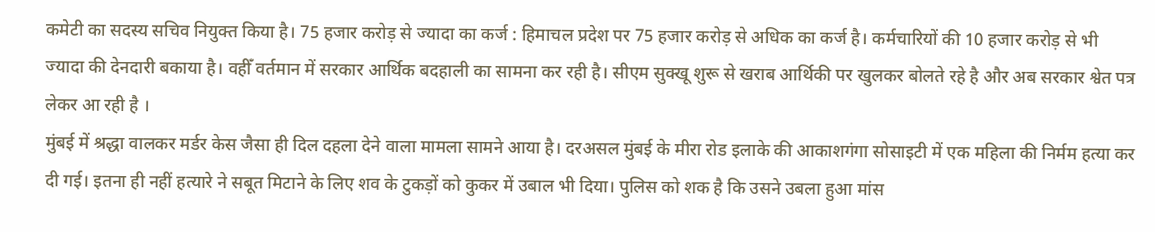कमेटी का सदस्य सचिव नियुक्त किया है। 75 हजार करोड़ से ज्यादा का कर्ज : हिमाचल प्रदेश पर 75 हजार करोड़ से अधिक का कर्ज है। कर्मचारियों की 10 हजार करोड़ से भी ज्यादा की देनदारी बकाया है। वहीँ वर्तमान में सरकार आर्थिक बदहाली का सामना कर रही है। सीएम सुक्खू शुरू से खराब आर्थिकी पर खुलकर बोलते रहे है और अब सरकार श्वेत पत्र लेकर आ रही है ।
मुंबई में श्रद्धा वालकर मर्डर केस जैसा ही दिल दहला देने वाला मामला सामने आया है। दरअसल मुंबई के मीरा रोड इलाके की आकाशगंगा सोसाइटी में एक महिला की निर्मम हत्या कर दी गई। इतना ही नहीं हत्यारे ने सबूत मिटाने के लिए शव के टुकड़ों को कुकर में उबाल भी दिया। पुलिस को शक है कि उसने उबला हुआ मांस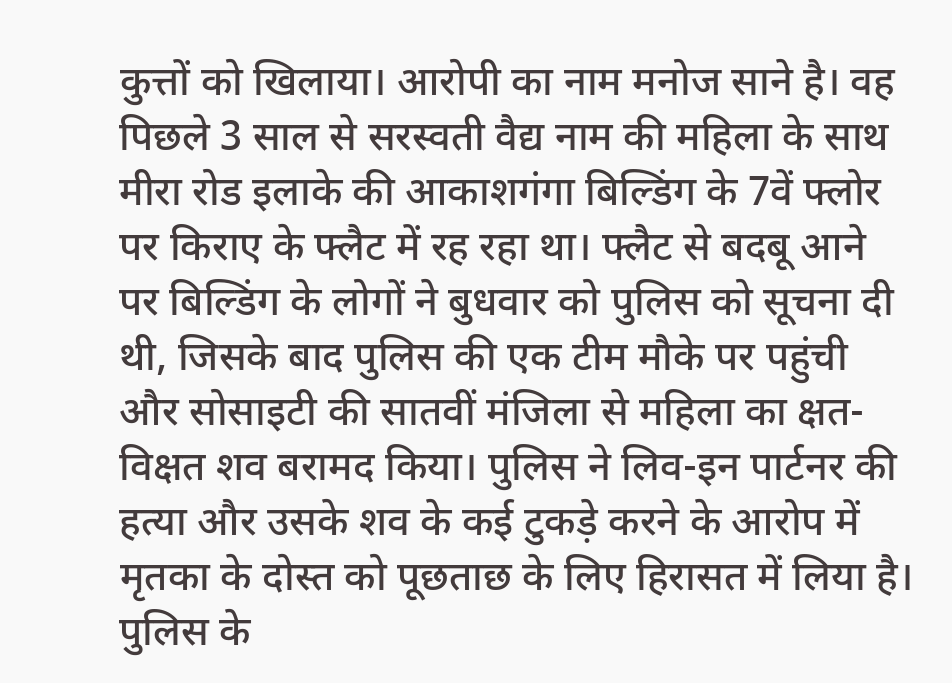कुत्तों को खिलाया। आरोपी का नाम मनोज साने है। वह पिछले 3 साल से सरस्वती वैद्य नाम की महिला के साथ मीरा रोड इलाके की आकाशगंगा बिल्डिंग के 7वें फ्लोर पर किराए के फ्लैट में रह रहा था। फ्लैट से बदबू आने पर बिल्डिंग के लोगों ने बुधवार को पुलिस को सूचना दी थी, जिसके बाद पुलिस की एक टीम मौके पर पहुंची और सोसाइटी की सातवीं मंजिला से महिला का क्षत-विक्षत शव बरामद किया। पुलिस ने लिव-इन पार्टनर की हत्या और उसके शव के कई टुकड़े करने के आरोप में मृतका के दोस्त को पूछताछ के लिए हिरासत में लिया है। पुलिस के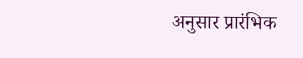अनुसार प्रारंभिक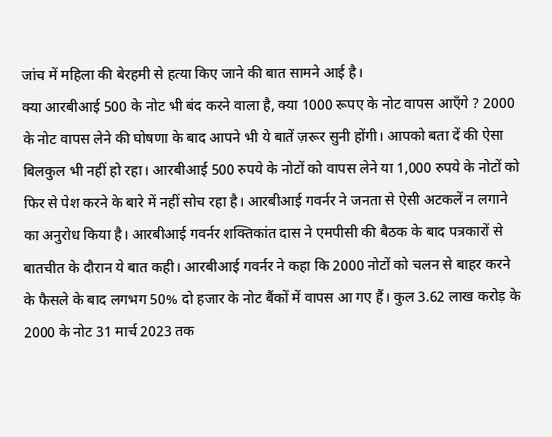जांच में महिला की बेरहमी से हत्या किए जाने की बात सामने आई है।
क्या आरबीआई 500 के नोट भी बंद करने वाला है, क्या 1000 रूपए के नोट वापस आएँगे ? 2000 के नोट वापस लेने की घोषणा के बाद आपने भी ये बातें ज़रूर सुनी होंगी। आपको बता दें की ऐसा बिलकुल भी नहीं हो रहा। आरबीआई 500 रुपये के नोटों को वापस लेने या 1,000 रुपये के नोटों को फिर से पेश करने के बारे में नहीं सोच रहा है। आरबीआई गवर्नर ने जनता से ऐसी अटकलें न लगाने का अनुरोध किया है। आरबीआई गवर्नर शक्तिकांत दास ने एमपीसी की बैठक के बाद पत्रकारों से बातचीत के दौरान ये बात कही। आरबीआई गवर्नर ने कहा कि 2000 नोटों को चलन से बाहर करने के फैसले के बाद लगभग 50% दो हजार के नोट बैंकों में वापस आ गए हैं। कुल 3.62 लाख करोड़ के 2000 के नोट 31 मार्च 2023 तक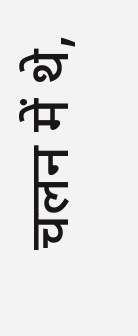चलन में थे,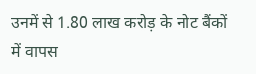उनमें से 1.80 लाख करोड़ के नोट बैंकों में वापस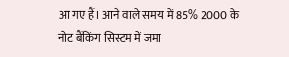आ गए हैं। आने वाले समय में 85% 2000 के नोट बैंकिंग सिस्टम में जमा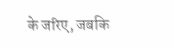के जरिए, जबकि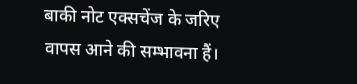बाकी नोट एक्सचेंज के जरिए वापस आने की सम्भावना हैं।